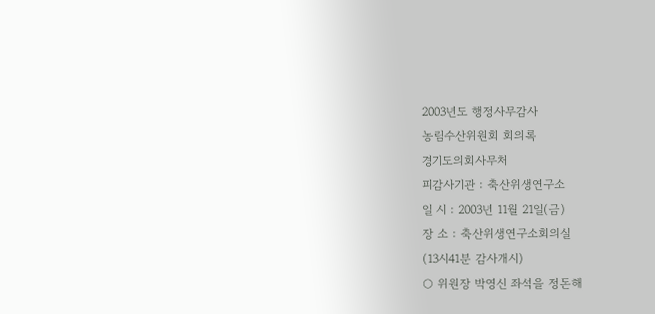2003년도 행정사무감사
농림수산위원회 회의록
경기도의회사무처
피감사기관 : 축산위생연구소
일 시 : 2003년 11월 21일(금)
장 소 : 축산위생연구소회의실
(13시41분 감사개시)
○ 위원장 박영신 좌석을 정돈해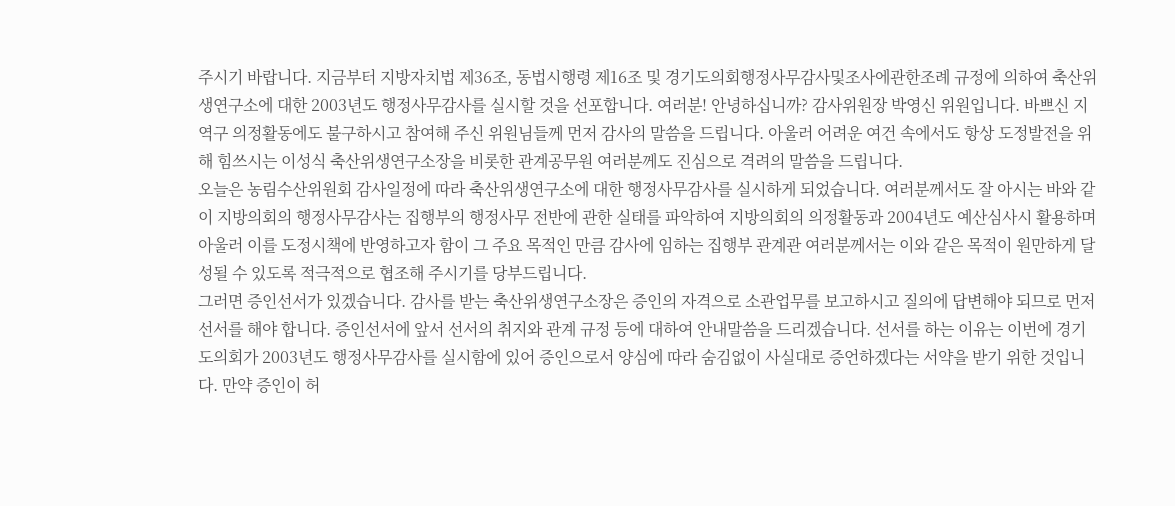주시기 바랍니다. 지금부터 지방자치법 제36조, 동법시행령 제16조 및 경기도의회행정사무감사및조사에관한조례 규정에 의하여 축산위생연구소에 대한 2003년도 행정사무감사를 실시할 것을 선포합니다. 여러분! 안녕하십니까? 감사위원장 박영신 위원입니다. 바쁘신 지역구 의정활동에도 불구하시고 참여해 주신 위원님들께 먼저 감사의 말씀을 드립니다. 아울러 어려운 여건 속에서도 항상 도정발전을 위해 힘쓰시는 이성식 축산위생연구소장을 비롯한 관계공무원 여러분께도 진심으로 격려의 말씀을 드립니다.
오늘은 농림수산위원회 감사일정에 따라 축산위생연구소에 대한 행정사무감사를 실시하게 되었습니다. 여러분께서도 잘 아시는 바와 같이 지방의회의 행정사무감사는 집행부의 행정사무 전반에 관한 실태를 파악하여 지방의회의 의정활동과 2004년도 예산심사시 활용하며 아울러 이를 도정시책에 반영하고자 함이 그 주요 목적인 만큼 감사에 임하는 집행부 관계관 여러분께서는 이와 같은 목적이 원만하게 달성될 수 있도록 적극적으로 협조해 주시기를 당부드립니다.
그러면 증인선서가 있겠습니다. 감사를 받는 축산위생연구소장은 증인의 자격으로 소관업무를 보고하시고 질의에 답변해야 되므로 먼저 선서를 해야 합니다. 증인선서에 앞서 선서의 취지와 관계 규정 등에 대하여 안내말씀을 드리겠습니다. 선서를 하는 이유는 이번에 경기도의회가 2003년도 행정사무감사를 실시함에 있어 증인으로서 양심에 따라 숨김없이 사실대로 증언하겠다는 서약을 받기 위한 것입니다. 만약 증인이 허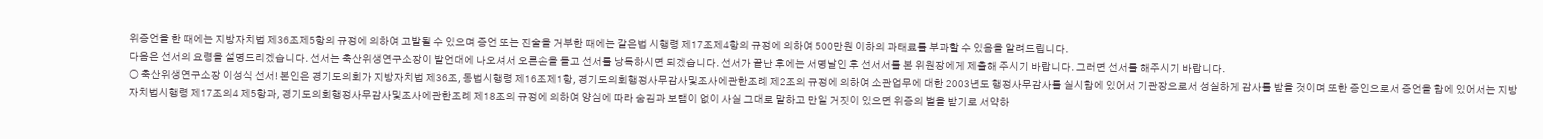위증언을 한 때에는 지방자치법 제36조제5항의 규정에 의하여 고발될 수 있으며 증언 또는 진술을 거부한 때에는 같은법 시행령 제17조제4항의 규정에 의하여 500만원 이하의 과태료를 부과할 수 있음을 알려드립니다.
다음은 선서의 요령을 설명드리겠습니다. 선서는 축산위생연구소장이 발언대에 나오셔서 오른손을 들고 선서를 낭독하시면 되겠습니다. 선서가 끝난 후에는 서명날인 후 선서서를 본 위원장에게 제출해 주시기 바랍니다. 그러면 선서를 해주시기 바랍니다.
○ 축산위생연구소장 이성식 선서! 본인은 경기도의회가 지방자치법 제36조, 동법시행령 제16조제1항, 경기도의회행정사무감사및조사에관한조례 제2조의 규정에 의하여 소관업무에 대한 2003년도 행정사무감사를 실시함에 있어서 기관장으로서 성실하게 감사를 받을 것이며 또한 증인으로서 증언을 함에 있어서는 지방자치법시행령 제17조의4 제5항과, 경기도의회행정사무감사및조사에관한조례 제18조의 규정에 의하여 양심에 따라 숨김과 보탬이 없이 사실 그대로 말하고 만일 거짓이 있으면 위증의 벌을 받기로 서약하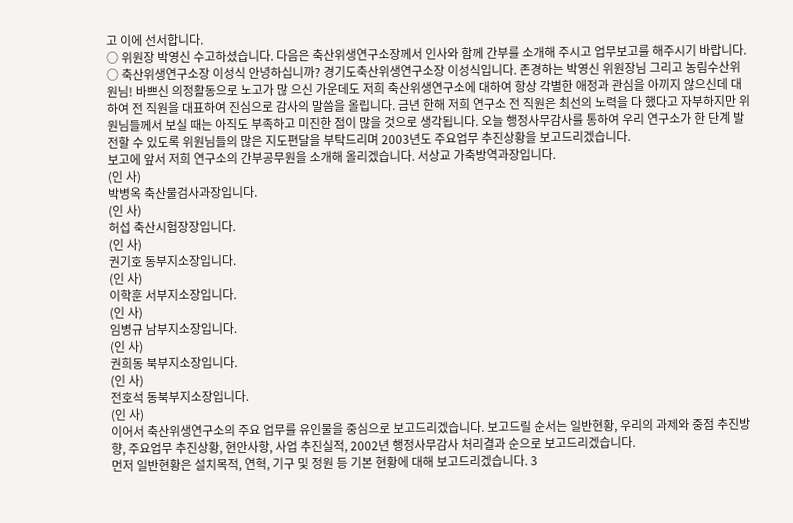고 이에 선서합니다.
○ 위원장 박영신 수고하셨습니다. 다음은 축산위생연구소장께서 인사와 함께 간부를 소개해 주시고 업무보고를 해주시기 바랍니다.
○ 축산위생연구소장 이성식 안녕하십니까? 경기도축산위생연구소장 이성식입니다. 존경하는 박영신 위원장님 그리고 농림수산위원님! 바쁘신 의정활동으로 노고가 많 으신 가운데도 저희 축산위생연구소에 대하여 항상 각별한 애정과 관심을 아끼지 않으신데 대하여 전 직원을 대표하여 진심으로 감사의 말씀을 올립니다. 금년 한해 저희 연구소 전 직원은 최선의 노력을 다 했다고 자부하지만 위원님들께서 보실 때는 아직도 부족하고 미진한 점이 많을 것으로 생각됩니다. 오늘 행정사무감사를 통하여 우리 연구소가 한 단계 발전할 수 있도록 위원님들의 많은 지도편달을 부탁드리며 2003년도 주요업무 추진상황을 보고드리겠습니다.
보고에 앞서 저희 연구소의 간부공무원을 소개해 올리겠습니다. 서상교 가축방역과장입니다.
(인 사)
박병옥 축산물검사과장입니다.
(인 사)
허섭 축산시험장장입니다.
(인 사)
권기호 동부지소장입니다.
(인 사)
이학훈 서부지소장입니다.
(인 사)
임병규 남부지소장입니다.
(인 사)
권희동 북부지소장입니다.
(인 사)
전호석 동북부지소장입니다.
(인 사)
이어서 축산위생연구소의 주요 업무를 유인물을 중심으로 보고드리겠습니다. 보고드릴 순서는 일반현황, 우리의 과제와 중점 추진방향, 주요업무 추진상황, 현안사항, 사업 추진실적, 2002년 행정사무감사 처리결과 순으로 보고드리겠습니다.
먼저 일반현황은 설치목적, 연혁, 기구 및 정원 등 기본 현황에 대해 보고드리겠습니다. 3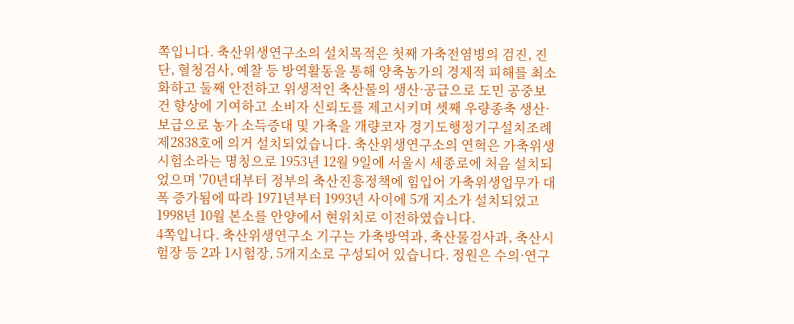쪽입니다. 축산위생연구소의 설치목적은 첫째 가축전염병의 검진, 진단, 혈청검사, 예찰 등 방역활동을 통해 양축농가의 경제적 피해를 최소화하고 둘째 안전하고 위생적인 축산물의 생산·공급으로 도민 공중보건 향상에 기여하고 소비자 신뢰도를 제고시키며 셋째 우량종축 생산·보급으로 농가 소득증대 및 가축을 개량코자 경기도행정기구설치조례 제2838호에 의거 설치되었습니다. 축산위생연구소의 연혁은 가축위생시험소라는 명칭으로 1953년 12월 9일에 서울시 세종로에 처음 설치되었으며 '70년대부터 정부의 축산진흥정책에 힘입어 가축위생업무가 대폭 증가됨에 따라 1971년부터 1993년 사이에 5개 지소가 설치되었고 1998년 10월 본소를 안양에서 현위치로 이전하였습니다.
4쪽입니다. 축산위생연구소 기구는 가축방역과, 축산물검사과, 축산시험장 등 2과 1시험장, 5개지소로 구성되어 있습니다. 정원은 수의·연구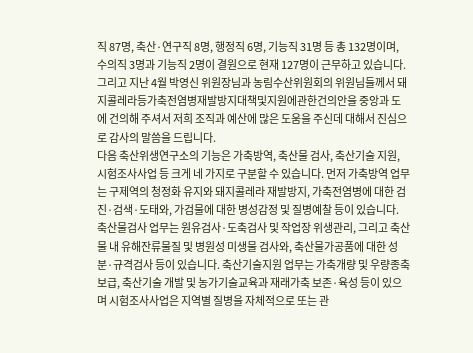직 87명, 축산·연구직 8명, 행정직 6명, 기능직 31명 등 총 132명이며, 수의직 3명과 기능직 2명이 결원으로 현재 127명이 근무하고 있습니다. 그리고 지난 4월 박영신 위원장님과 농림수산위원회의 위원님들께서 돼지콜레라등가축전염병재발방지대책및지원에관한건의안을 중앙과 도에 건의해 주셔서 저희 조직과 예산에 많은 도움을 주신데 대해서 진심으로 감사의 말씀을 드립니다.
다음 축산위생연구소의 기능은 가축방역, 축산물 검사, 축산기술 지원, 시험조사사업 등 크게 네 가지로 구분할 수 있습니다. 먼저 가축방역 업무는 구제역의 청정화 유지와 돼지콜레라 재발방지, 가축전염병에 대한 검진·검색·도태와, 가검물에 대한 병성감정 및 질병예찰 등이 있습니다. 축산물검사 업무는 원유검사·도축검사 및 작업장 위생관리, 그리고 축산물 내 유해잔류물질 및 병원성 미생물 검사와, 축산물가공품에 대한 성분·규격검사 등이 있습니다. 축산기술지원 업무는 가축개량 및 우량종축 보급, 축산기술 개발 및 농가기술교육과 재래가축 보존·육성 등이 있으며 시험조사사업은 지역별 질병을 자체적으로 또는 관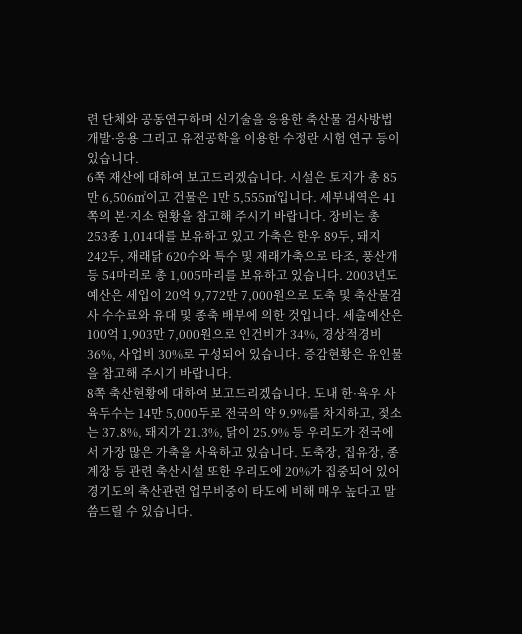련 단체와 공동연구하며 신기술을 응용한 축산물 검사방법 개발·응용 그리고 유전공학을 이용한 수정란 시험 연구 등이 있습니다.
6쪽 재산에 대하여 보고드리겠습니다. 시설은 토지가 총 85만 6,506㎡이고 건물은 1만 5,555㎡입니다. 세부내역은 41쪽의 본·지소 현황을 참고해 주시기 바랍니다. 장비는 총 253종 1,014대를 보유하고 있고 가축은 한우 89두, 돼지 242두, 재래닭 620수와 특수 및 재래가축으로 타조, 풍산개 등 54마리로 총 1,005마리를 보유하고 있습니다. 2003년도 예산은 세입이 20억 9,772만 7,000원으로 도축 및 축산물검사 수수료와 유대 및 종축 배부에 의한 것입니다. 세출예산은 100억 1,903만 7,000원으로 인건비가 34%, 경상적경비 36%, 사업비 30%로 구성되어 있습니다. 증감현황은 유인물을 참고해 주시기 바랍니다.
8쪽 축산현황에 대하여 보고드리겠습니다. 도내 한·육우 사육두수는 14만 5,000두로 전국의 약 9.9%를 차지하고, 젖소는 37.8%, 돼지가 21.3%, 닭이 25.9% 등 우리도가 전국에서 가장 많은 가축을 사육하고 있습니다. 도축장, 집유장, 종계장 등 관련 축산시설 또한 우리도에 20%가 집중되어 있어 경기도의 축산관련 업무비중이 타도에 비해 매우 높다고 말씀드릴 수 있습니다.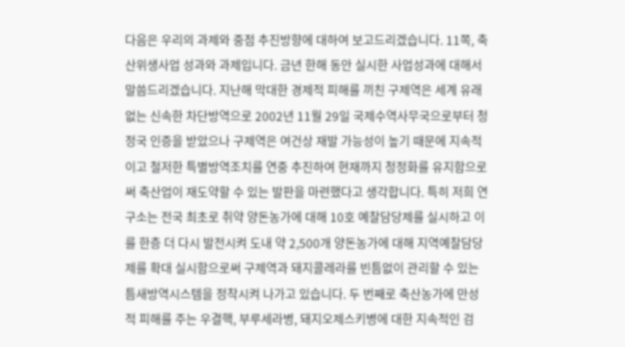다음은 우리의 과제와 중점 추진방향에 대하여 보고드리겠습니다. 11쪽, 축산위생사업 성과와 과제입니다. 금년 한해 동안 실시한 사업성과에 대해서 말씀드리겠습니다. 지난해 막대한 경제적 피해를 끼친 구제역은 세계 유래없는 신속한 차단방역으로 2002년 11월 29일 국제수역사무국으로부터 청정국 인증을 받았으나 구제역은 여건상 재발 가능성이 높기 때문에 지속적이고 철저한 특별방역조치를 연중 추진하여 현재까지 청정화를 유지함으로써 축산업이 재도약할 수 있는 발판을 마련했다고 생각합니다. 특히 저희 연구소는 전국 최초로 취약 양돈농가에 대해 10호 예찰담당제를 실시하고 이를 한층 더 다시 발전시켜 도내 약 2,500개 양돈농가에 대해 지역예찰담당제를 확대 실시함으로써 구제역과 돼지콜레라를 빈틈없이 관리할 수 있는 틈새방역시스템을 정착시켜 나가고 있습니다. 두 번째로 축산농가에 만성적 피해를 주는 우결핵, 부루세라병, 돼지오제스키병에 대한 지속적인 검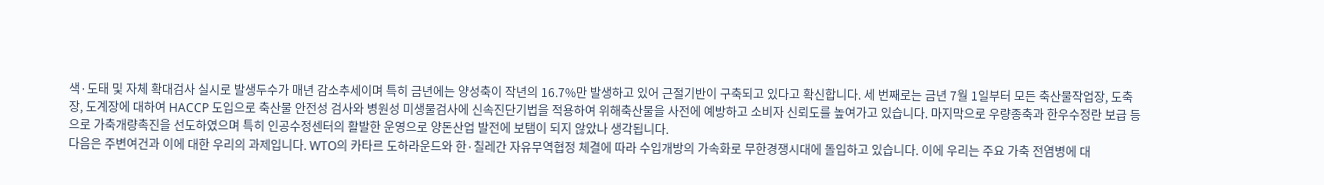색·도태 및 자체 확대검사 실시로 발생두수가 매년 감소추세이며 특히 금년에는 양성축이 작년의 16.7%만 발생하고 있어 근절기반이 구축되고 있다고 확신합니다. 세 번째로는 금년 7월 1일부터 모든 축산물작업장, 도축장, 도계장에 대하여 HACCP 도입으로 축산물 안전성 검사와 병원성 미생물검사에 신속진단기법을 적용하여 위해축산물을 사전에 예방하고 소비자 신뢰도를 높여가고 있습니다. 마지막으로 우량종축과 한우수정란 보급 등으로 가축개량촉진을 선도하였으며 특히 인공수정센터의 활발한 운영으로 양돈산업 발전에 보탬이 되지 않았나 생각됩니다.
다음은 주변여건과 이에 대한 우리의 과제입니다. WTO의 카타르 도하라운드와 한·칠레간 자유무역협정 체결에 따라 수입개방의 가속화로 무한경쟁시대에 돌입하고 있습니다. 이에 우리는 주요 가축 전염병에 대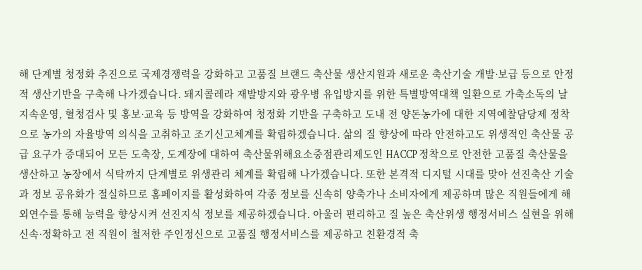해 단계별 청정화 추진으로 국제경쟁력을 강화하고 고품질 브랜드 축산물 생산지원과 새로운 축산기술 개발·보급 등으로 안정적 생산기반을 구축해 나가겠습니다. 돼지콜레라 재발방지와 광우병 유입방지를 위한 특별방역대책 일환으로 가축소독의 날 지속운영, 혈청검사 및 홍보·교육 등 방역을 강화하여 청정화 기반을 구축하고 도내 전 양돈농가에 대한 지역예찰담당제 정착으로 농가의 자율방역 의식을 고취하고 조기신고체계를 확립하겠습니다. 삶의 질 향상에 따라 안전하고도 위생적인 축산물 공급 요구가 증대되어 모든 도축장, 도계장에 대하여 축산물위해요소중점관리제도인 HACCP 정착으로 안전한 고품질 축산물을 생산하고 농장에서 식탁까지 단계별로 위생관리 체계를 확립해 나가겠습니다. 또한 본격적 디지털 시대를 맞아 선진축산 기술과 정보 공유화가 절실하므로 홈페이지를 활성화하여 각종 정보를 신속히 양축가나 소비자에게 제공하며 많은 직원들에게 해외연수를 통해 능력을 향상시켜 선진지식 정보를 제공하겠습니다. 아울러 편리하고 질 높은 축산위생 행정서비스 실현을 위해 신속·정확하고 전 직원이 철저한 주인정신으로 고품질 행정서비스를 제공하고 친환경적 축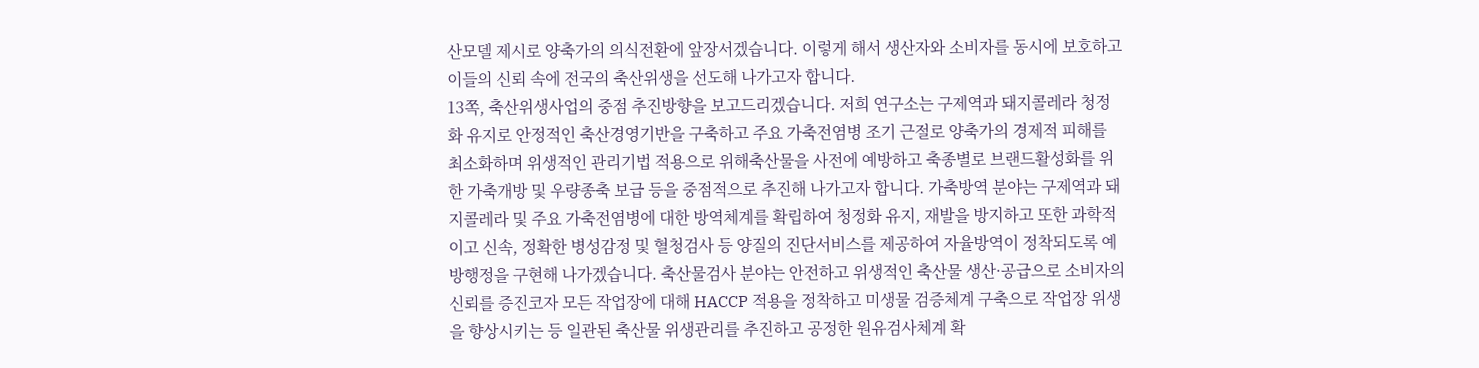산모델 제시로 양축가의 의식전환에 앞장서겠습니다. 이렇게 해서 생산자와 소비자를 동시에 보호하고 이들의 신뢰 속에 전국의 축산위생을 선도해 나가고자 합니다.
13쪽, 축산위생사업의 중점 추진방향을 보고드리겠습니다. 저희 연구소는 구제역과 돼지콜레라 청정화 유지로 안정적인 축산경영기반을 구축하고 주요 가축전염병 조기 근절로 양축가의 경제적 피해를 최소화하며 위생적인 관리기법 적용으로 위해축산물을 사전에 예방하고 축종별로 브랜드활성화를 위한 가축개방 및 우량종축 보급 등을 중점적으로 추진해 나가고자 합니다. 가축방역 분야는 구제역과 돼지콜레라 및 주요 가축전염병에 대한 방역체계를 확립하여 청정화 유지, 재발을 방지하고 또한 과학적이고 신속, 정확한 병성감정 및 혈청검사 등 양질의 진단서비스를 제공하여 자율방역이 정착되도록 예방행정을 구현해 나가겠습니다. 축산물검사 분야는 안전하고 위생적인 축산물 생산·공급으로 소비자의 신뢰를 증진코자 모든 작업장에 대해 HACCP 적용을 정착하고 미생물 검증체계 구축으로 작업장 위생을 향상시키는 등 일관된 축산물 위생관리를 추진하고 공정한 원유검사체계 확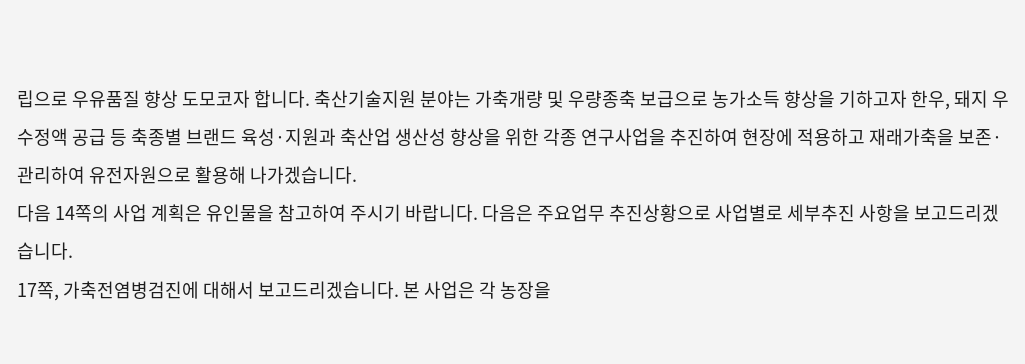립으로 우유품질 향상 도모코자 합니다. 축산기술지원 분야는 가축개량 및 우량종축 보급으로 농가소득 향상을 기하고자 한우, 돼지 우수정액 공급 등 축종별 브랜드 육성·지원과 축산업 생산성 향상을 위한 각종 연구사업을 추진하여 현장에 적용하고 재래가축을 보존·관리하여 유전자원으로 활용해 나가겠습니다.
다음 14쪽의 사업 계획은 유인물을 참고하여 주시기 바랍니다. 다음은 주요업무 추진상황으로 사업별로 세부추진 사항을 보고드리겠습니다.
17쪽, 가축전염병검진에 대해서 보고드리겠습니다. 본 사업은 각 농장을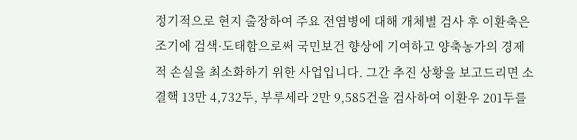정기적으로 현지 출장하여 주요 전염병에 대해 개체별 검사 후 이환축은 조기에 검색·도태함으로써 국민보건 향상에 기여하고 양축농가의 경제적 손실을 최소화하기 위한 사업입니다. 그간 추진 상황을 보고드리면 소결핵 13만 4,732두, 부루세라 2만 9,585건을 검사하여 이환우 201두를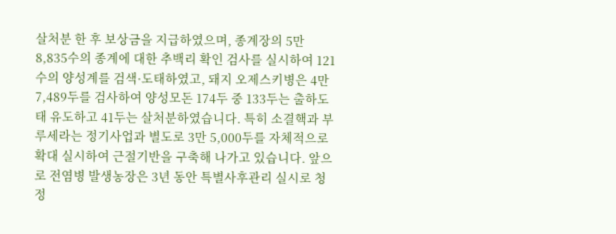살처분 한 후 보상금을 지급하였으며, 종계장의 5만 8,835수의 종계에 대한 추백리 확인 검사를 실시하여 121수의 양성계를 검색·도태하였고, 돼지 오제스키병은 4만 7,489두를 검사하여 양성모돈 174두 중 133두는 출하도태 유도하고 41두는 살처분하였습니다. 특히 소결핵과 부루세라는 정기사업과 별도로 3만 5,000두를 자체적으로 확대 실시하여 근절기반을 구축해 나가고 있습니다. 앞으로 전염병 발생농장은 3년 동안 특별사후관리 실시로 청정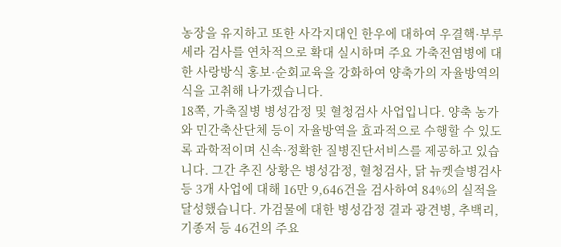농장을 유지하고 또한 사각지대인 한우에 대하여 우결핵·부루세라 검사를 연차적으로 확대 실시하며 주요 가축전염병에 대한 사랑방식 홍보·순회교육을 강화하여 양축가의 자율방역의식을 고취해 나가겠습니다.
18쪽, 가축질병 병성감정 및 혈청검사 사업입니다. 양축 농가와 민간축산단체 등이 자율방역을 효과적으로 수행할 수 있도록 과학적이며 신속·정확한 질병진단서비스를 제공하고 있습니다. 그간 추진 상황은 병성감정, 혈청검사, 닭 뉴켓슬병검사 등 3개 사업에 대해 16만 9,646건을 검사하여 84%의 실적을 달성했습니다. 가검물에 대한 병성감정 결과 광견병, 추백리, 기종저 등 46건의 주요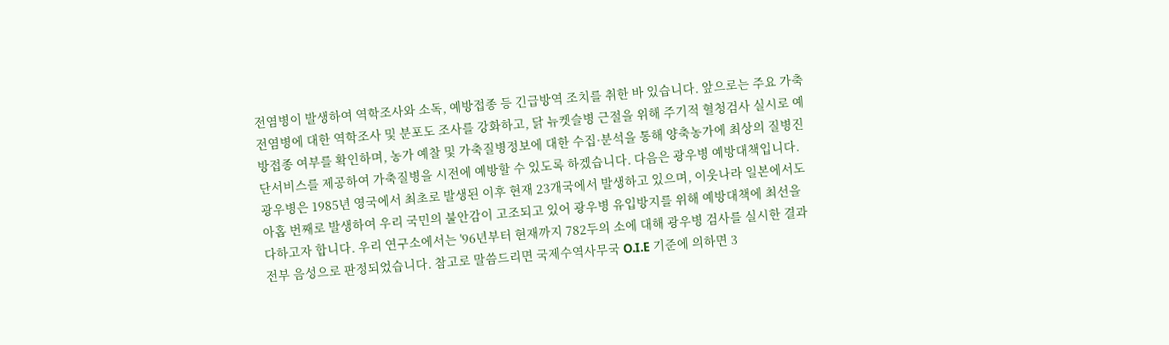전염병이 발생하여 역학조사와 소독, 예방접종 등 긴급방역 조치를 취한 바 있습니다. 앞으로는 주요 가축전염병에 대한 역학조사 및 분포도 조사를 강화하고, 닭 뉴켓슬병 근절을 위해 주기적 혈청검사 실시로 예방접종 여부를 확인하며, 농가 예찰 및 가축질병정보에 대한 수집·분석을 통해 양축농가에 최상의 질병진단서비스를 제공하여 가축질병을 시전에 예방할 수 있도록 하겠습니다. 다음은 광우병 예방대책입니다. 광우병은 1985년 영국에서 최초로 발생된 이후 현재 23개국에서 발생하고 있으며, 이웃나라 일본에서도 아홉 번째로 발생하여 우리 국민의 불안감이 고조되고 있어 광우병 유입방지를 위해 예방대책에 최선을 다하고자 합니다. 우리 연구소에서는 '96년부터 현재까지 782두의 소에 대해 광우병 검사를 실시한 결과 전부 음성으로 판정되었습니다. 참고로 말씀드리면 국제수역사무국 O.I.E 기준에 의하면 3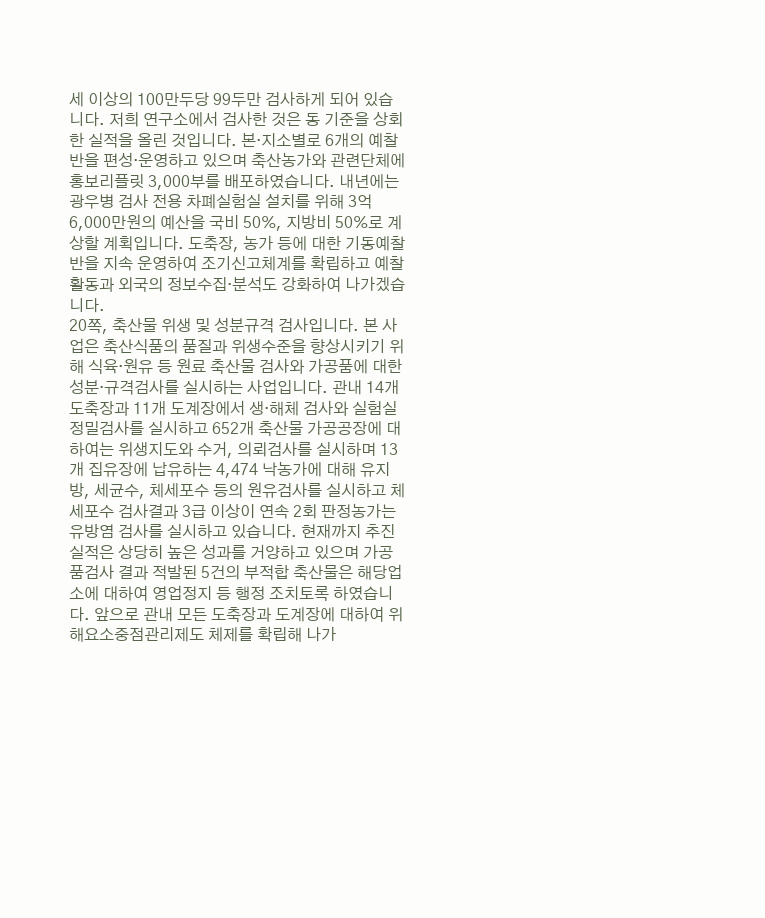세 이상의 100만두당 99두만 검사하게 되어 있습니다. 저희 연구소에서 검사한 것은 동 기준을 상회한 실적을 올린 것입니다. 본·지소별로 6개의 예찰반을 편성·운영하고 있으며 축산농가와 관련단체에 홍보리플릿 3,000부를 배포하였습니다. 내년에는 광우병 검사 전용 차폐실험실 설치를 위해 3억 6,000만원의 예산을 국비 50%, 지방비 50%로 계상할 계획입니다. 도축장, 농가 등에 대한 기동예찰반을 지속 운영하여 조기신고체계를 확립하고 예찰활동과 외국의 정보수집·분석도 강화하여 나가겠습니다.
20쪽, 축산물 위생 및 성분규격 검사입니다. 본 사업은 축산식품의 품질과 위생수준을 향상시키기 위해 식육·원유 등 원료 축산물 검사와 가공품에 대한 성분·규격검사를 실시하는 사업입니다. 관내 14개 도축장과 11개 도계장에서 생·해체 검사와 실험실 정밀검사를 실시하고 652개 축산물 가공공장에 대하여는 위생지도와 수거, 의뢰검사를 실시하며 13개 집유장에 납유하는 4,474 낙농가에 대해 유지방, 세균수, 체세포수 등의 원유검사를 실시하고 체세포수 검사결과 3급 이상이 연속 2회 판정농가는 유방염 검사를 실시하고 있습니다. 현재까지 추진실적은 상당히 높은 성과를 거양하고 있으며 가공품검사 결과 적발된 5건의 부적합 축산물은 해당업소에 대하여 영업정지 등 행정 조치토록 하였습니다. 앞으로 관내 모든 도축장과 도계장에 대하여 위해요소중점관리제도 체제를 확립해 나가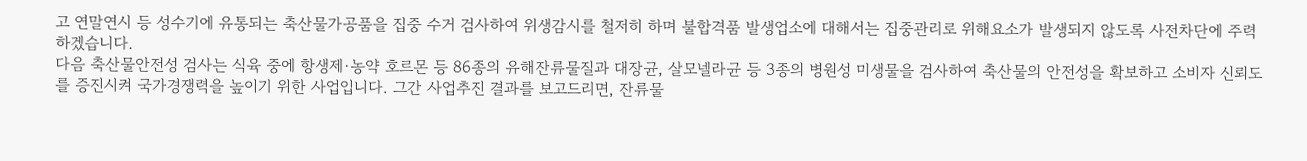고 연말연시 등 성수기에 유통되는 축산물가공품을 집중 수거 검사하여 위생감시를 철저히 하며 불합격품 발생업소에 대해서는 집중관리로 위해요소가 발생되지 않도록 사전차단에 주력하겠습니다.
다음 축산물안전성 검사는 식육 중에 항생제·농약 호르몬 등 86종의 유해잔류물질과 대장균, 살모넬라균 등 3종의 병원성 미생물을 검사하여 축산물의 안전성을 확보하고 소비자 신뢰도를 증진시켜 국가경쟁력을 높이기 위한 사업입니다. 그간 사업추진 결과를 보고드리면, 잔류물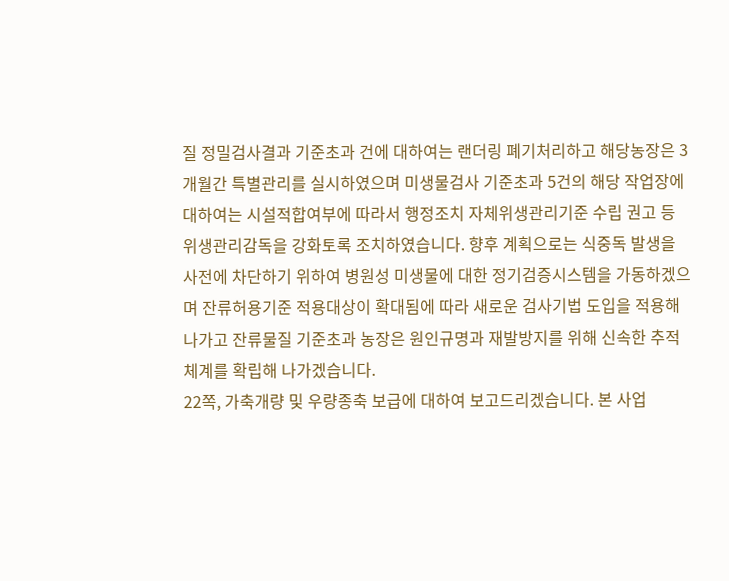질 정밀검사결과 기준초과 건에 대하여는 랜더링 폐기처리하고 해당농장은 3개월간 특별관리를 실시하였으며 미생물검사 기준초과 5건의 해당 작업장에 대하여는 시설적합여부에 따라서 행정조치 자체위생관리기준 수립 권고 등 위생관리감독을 강화토록 조치하였습니다. 향후 계획으로는 식중독 발생을 사전에 차단하기 위하여 병원성 미생물에 대한 정기검증시스템을 가동하겠으며 잔류허용기준 적용대상이 확대됨에 따라 새로운 검사기법 도입을 적용해 나가고 잔류물질 기준초과 농장은 원인규명과 재발방지를 위해 신속한 추적체계를 확립해 나가겠습니다.
22쪽, 가축개량 및 우량종축 보급에 대하여 보고드리겠습니다. 본 사업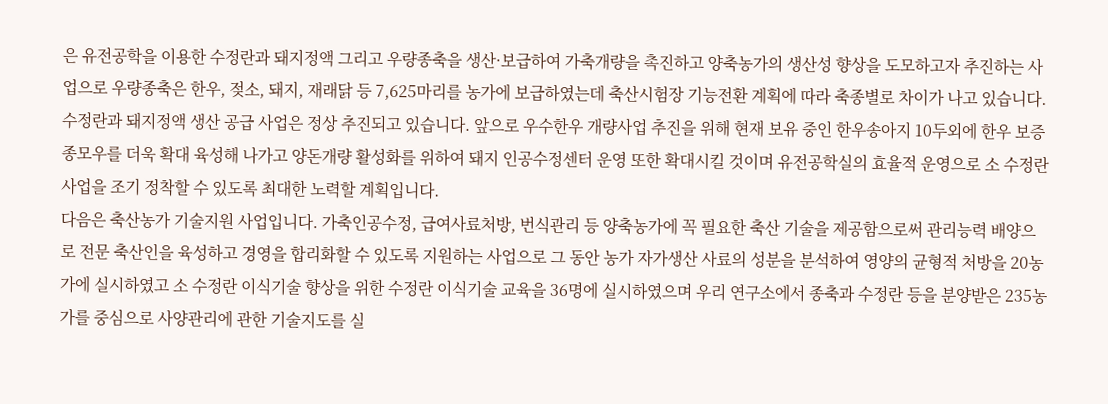은 유전공학을 이용한 수정란과 돼지정액 그리고 우량종축을 생산·보급하여 가축개량을 촉진하고 양축농가의 생산성 향상을 도모하고자 추진하는 사업으로 우량종축은 한우, 젖소, 돼지, 재래닭 등 7,625마리를 농가에 보급하였는데 축산시험장 기능전환 계획에 따라 축종별로 차이가 나고 있습니다. 수정란과 돼지정액 생산 공급 사업은 정상 추진되고 있습니다. 앞으로 우수한우 개량사업 추진을 위해 현재 보유 중인 한우송아지 10두외에 한우 보증종모우를 더욱 확대 육성해 나가고 양돈개량 활성화를 위하여 돼지 인공수정센터 운영 또한 확대시킬 것이며 유전공학실의 효율적 운영으로 소 수정란 사업을 조기 정착할 수 있도록 최대한 노력할 계획입니다.
다음은 축산농가 기술지원 사업입니다. 가축인공수정, 급여사료처방, 번식관리 등 양축농가에 꼭 필요한 축산 기술을 제공함으로써 관리능력 배양으로 전문 축산인을 육성하고 경영을 합리화할 수 있도록 지원하는 사업으로 그 동안 농가 자가생산 사료의 성분을 분석하여 영양의 균형적 처방을 20농가에 실시하였고 소 수정란 이식기술 향상을 위한 수정란 이식기술 교육을 36명에 실시하였으며 우리 연구소에서 종축과 수정란 등을 분양받은 235농가를 중심으로 사양관리에 관한 기술지도를 실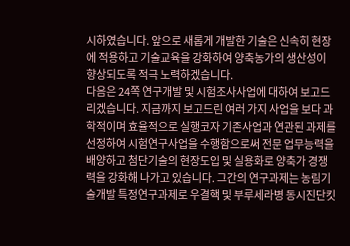시하였습니다. 앞으로 새롭게 개발한 기술은 신속히 현장에 적용하고 기술교육을 강화하여 양축농가의 생산성이 향상되도록 적극 노력하겠습니다.
다음은 24쪽 연구개발 및 시험조사사업에 대하여 보고드리겠습니다. 지금까지 보고드린 여러 가지 사업을 보다 과학적이며 효율적으로 실행코자 기존사업과 연관된 과제를 선정하여 시험연구사업을 수행함으로써 전문 업무능력을 배양하고 첨단기술의 현장도입 및 실용화로 양축가 경쟁력을 강화해 나가고 있습니다. 그간의 연구과제는 농림기술개발 특정연구과제로 우결핵 및 부루세라병 동시진단킷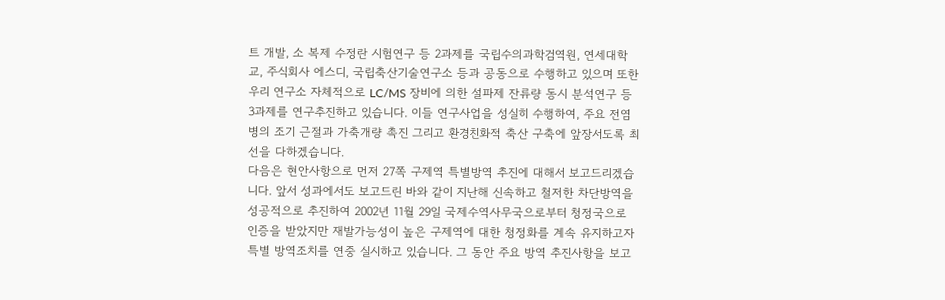트 개발, 소 복제 수정란 시험연구 등 2과제를 국립수의과학검역원, 연세대학교, 주식회사 에스디, 국립축산기술연구소 등과 공동으로 수행하고 있으며 또한 우리 연구소 자체적으로 LC/MS 장비에 의한 설파제 잔류량 동시 분석연구 등 3과제를 연구추진하고 있습니다. 이들 연구사업을 성실히 수행하여, 주요 전염병의 조기 근절과 가축개량 촉진 그리고 환경친화적 축산 구축에 앞장서도록 최선을 다하겠습니다.
다음은 현안사항으로 먼저 27쪽 구제역 특별방역 추진에 대해서 보고드리겠습니다. 앞서 성과에서도 보고드린 바와 같이 지난해 신속하고 철저한 차단방역을 성공적으로 추진하여 2002년 11월 29일 국제수역사무국으로부터 청정국으로 인증을 받았지만 재발가능성이 높은 구제역에 대한 청정화를 계속 유지하고자 특별 방역조치를 연중 실시하고 있습니다. 그 동안 주요 방역 추진사항을 보고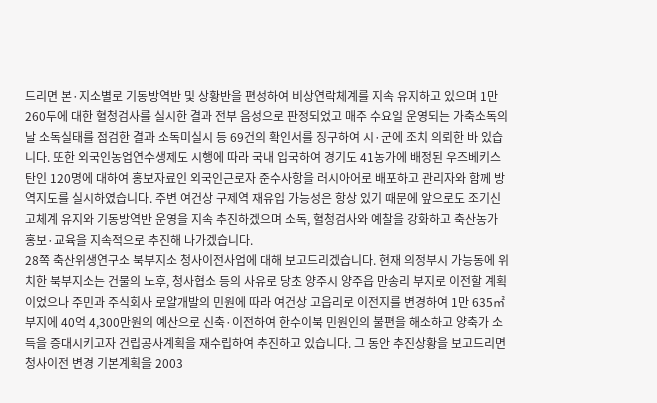드리면 본·지소별로 기동방역반 및 상황반을 편성하여 비상연락체계를 지속 유지하고 있으며 1만 260두에 대한 혈청검사를 실시한 결과 전부 음성으로 판정되었고 매주 수요일 운영되는 가축소독의 날 소독실태를 점검한 결과 소독미실시 등 69건의 확인서를 징구하여 시·군에 조치 의뢰한 바 있습니다. 또한 외국인농업연수생제도 시행에 따라 국내 입국하여 경기도 41농가에 배정된 우즈베키스탄인 120명에 대하여 홍보자료인 외국인근로자 준수사항을 러시아어로 배포하고 관리자와 함께 방역지도를 실시하였습니다. 주변 여건상 구제역 재유입 가능성은 항상 있기 때문에 앞으로도 조기신고체계 유지와 기동방역반 운영을 지속 추진하겠으며 소독, 혈청검사와 예찰을 강화하고 축산농가 홍보·교육을 지속적으로 추진해 나가겠습니다.
28쪽 축산위생연구소 북부지소 청사이전사업에 대해 보고드리겠습니다. 현재 의정부시 가능동에 위치한 북부지소는 건물의 노후, 청사협소 등의 사유로 당초 양주시 양주읍 만송리 부지로 이전할 계획이었으나 주민과 주식회사 로얄개발의 민원에 따라 여건상 고읍리로 이전지를 변경하여 1만 635㎡ 부지에 40억 4,300만원의 예산으로 신축·이전하여 한수이북 민원인의 불편을 해소하고 양축가 소득을 증대시키고자 건립공사계획을 재수립하여 추진하고 있습니다. 그 동안 추진상황을 보고드리면 청사이전 변경 기본계획을 2003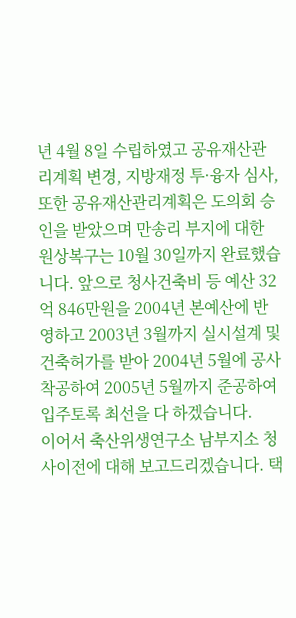년 4월 8일 수립하였고 공유재산관리계획 변경, 지방재정 투·융자 심사, 또한 공유재산관리계획은 도의회 승인을 받았으며 만송리 부지에 대한 원상복구는 10월 30일까지 완료했습니다. 앞으로 청사건축비 등 예산 32억 846만원을 2004년 본예산에 반영하고 2003년 3월까지 실시설계 및 건축허가를 받아 2004년 5월에 공사 착공하여 2005년 5월까지 준공하여 입주토록 최선을 다 하겠습니다.
이어서 축산위생연구소 남부지소 청사이전에 대해 보고드리겠습니다. 택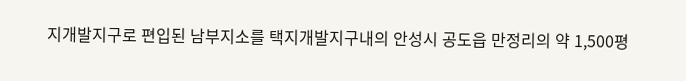지개발지구로 편입된 남부지소를 택지개발지구내의 안성시 공도읍 만정리의 약 1,500평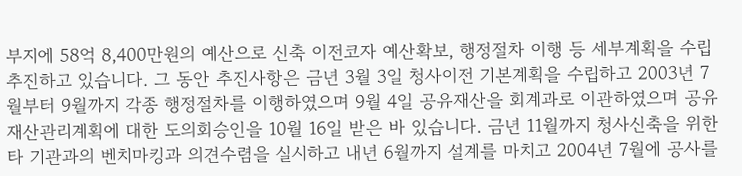부지에 58억 8,400만원의 예산으로 신축 이전코자 예산확보, 행정절차 이행 등 세부계획을 수립 추진하고 있습니다. 그 동안 추진사항은 금년 3월 3일 청사이전 기본계획을 수립하고 2003년 7월부터 9월까지 각종 행정절차를 이행하였으며 9월 4일 공유재산을 회계과로 이관하였으며 공유재산관리계획에 대한 도의회승인을 10월 16일 받은 바 있습니다. 금년 11월까지 청사신축을 위한 타 기관과의 벤치마킹과 의견수렴을 실시하고 내년 6월까지 설계를 마치고 2004년 7월에 공사를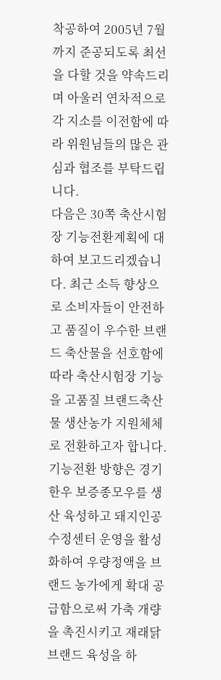착공하여 2005년 7월까지 준공되도록 최선을 다할 것을 약속드리며 아울러 연차적으로 각 지소를 이전함에 따라 위원님들의 많은 관심과 협조를 부탁드립니다.
다음은 30쪽 축산시험장 기능전환계획에 대하여 보고드리겠습니다. 최근 소득 향상으로 소비자들이 안전하고 품질이 우수한 브랜드 축산물을 선호함에 따라 축산시험장 기능을 고품질 브랜드축산물 생산농가 지원체체로 전환하고자 합니다. 기능전환 방향은 경기한우 보증종모우를 생산 육성하고 돼지인공수정센터 운영을 활성화하여 우량정액을 브랜드 농가에게 확대 공급함으로써 가축 개량을 촉진시키고 재래닭 브랜드 육성을 하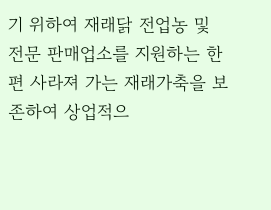기 위하여 재래닭 전업농 및 전문 판매업소를 지원하는 한편 사라져 가는 재래가축을 보존하여 상업적으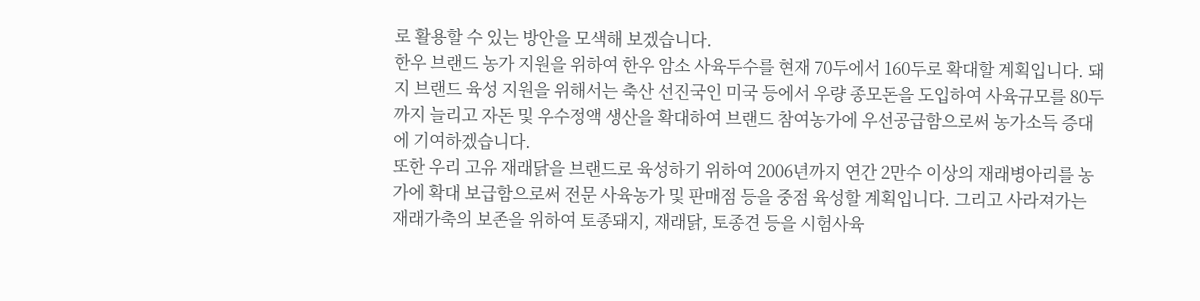로 활용할 수 있는 방안을 모색해 보겠습니다.
한우 브랜드 농가 지원을 위하여 한우 암소 사육두수를 현재 70두에서 160두로 확대할 계획입니다. 돼지 브랜드 육성 지원을 위해서는 축산 선진국인 미국 등에서 우량 종모돈을 도입하여 사육규모를 80두까지 늘리고 자돈 및 우수정액 생산을 확대하여 브랜드 참여농가에 우선공급함으로써 농가소득 증대에 기여하겠습니다.
또한 우리 고유 재래닭을 브랜드로 육성하기 위하여 2006년까지 연간 2만수 이상의 재래병아리를 농가에 확대 보급함으로써 전문 사육농가 및 판매점 등을 중점 육성할 계획입니다. 그리고 사라져가는 재래가축의 보존을 위하여 토종돼지, 재래닭, 토종견 등을 시험사육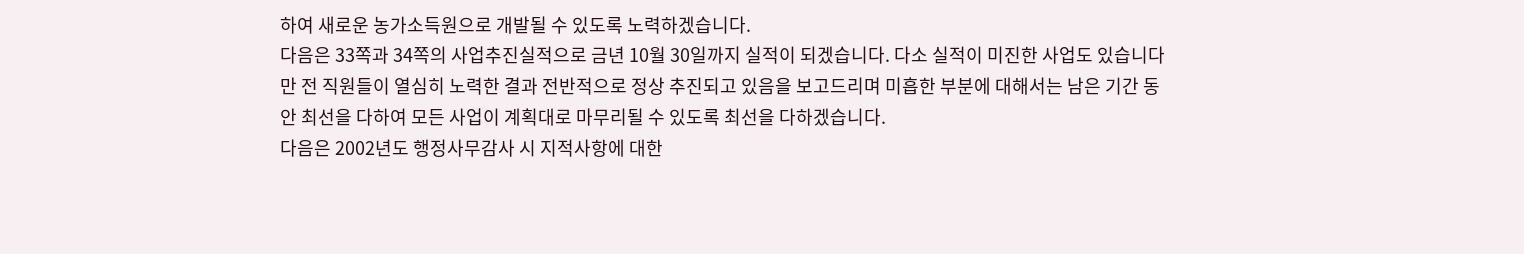하여 새로운 농가소득원으로 개발될 수 있도록 노력하겠습니다.
다음은 33쪽과 34쪽의 사업추진실적으로 금년 10월 30일까지 실적이 되겠습니다. 다소 실적이 미진한 사업도 있습니다만 전 직원들이 열심히 노력한 결과 전반적으로 정상 추진되고 있음을 보고드리며 미흡한 부분에 대해서는 남은 기간 동안 최선을 다하여 모든 사업이 계획대로 마무리될 수 있도록 최선을 다하겠습니다.
다음은 2002년도 행정사무감사 시 지적사항에 대한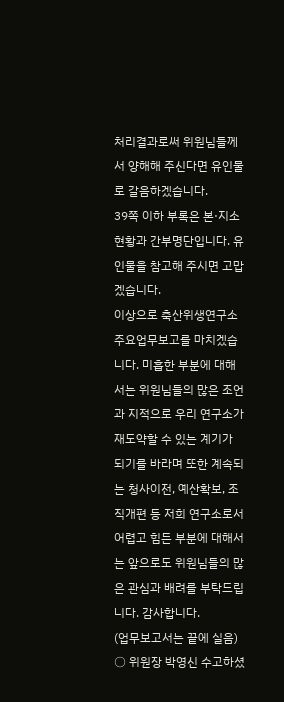처리결과로써 위원님들께서 양해해 주신다면 유인물로 갈음하겠습니다.
39쪽 이하 부록은 본·지소 현황과 간부명단입니다. 유인물을 참고해 주시면 고맙겠습니다.
이상으로 축산위생연구소 주요업무보고를 마치겠습니다. 미흡한 부분에 대해서는 위원님들의 많은 조언과 지적으로 우리 연구소가 재도약할 수 있는 계기가 되기를 바라며 또한 계속되는 청사이전, 예산확보, 조직개편 등 저희 연구소로서 어렵고 힘든 부분에 대해서는 앞으로도 위원님들의 많은 관심과 배려를 부탁드립니다. 감사합니다.
(업무보고서는 끝에 실음)
○ 위원장 박영신 수고하셨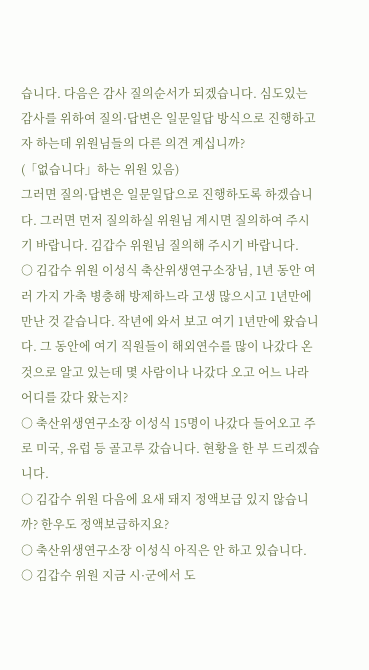습니다. 다음은 감사 질의순서가 되겠습니다. 심도있는 감사를 위하여 질의·답변은 일문일답 방식으로 진행하고자 하는데 위원님들의 다른 의견 계십니까?
(「없습니다」하는 위원 있음)
그러면 질의·답변은 일문일답으로 진행하도록 하겠습니다. 그러면 먼저 질의하실 위원님 계시면 질의하여 주시기 바랍니다. 김갑수 위원님 질의해 주시기 바랍니다.
○ 김갑수 위원 이성식 축산위생연구소장님, 1년 동안 여러 가지 가축 병충해 방제하느라 고생 많으시고 1년만에 만난 것 같습니다. 작년에 와서 보고 여기 1년만에 왔습니다. 그 동안에 여기 직원들이 해외연수를 많이 나갔다 온 것으로 알고 있는데 몇 사람이나 나갔다 오고 어느 나라 어디를 갔다 왔는지?
○ 축산위생연구소장 이성식 15명이 나갔다 들어오고 주로 미국, 유럽 등 골고루 갔습니다. 현황을 한 부 드리겠습니다.
○ 김갑수 위원 다음에 요새 돼지 정액보급 있지 않습니까? 한우도 정액보급하지요?
○ 축산위생연구소장 이성식 아직은 안 하고 있습니다.
○ 김갑수 위원 지금 시·군에서 도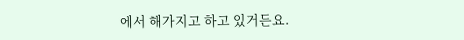에서 해가지고 하고 있거든요.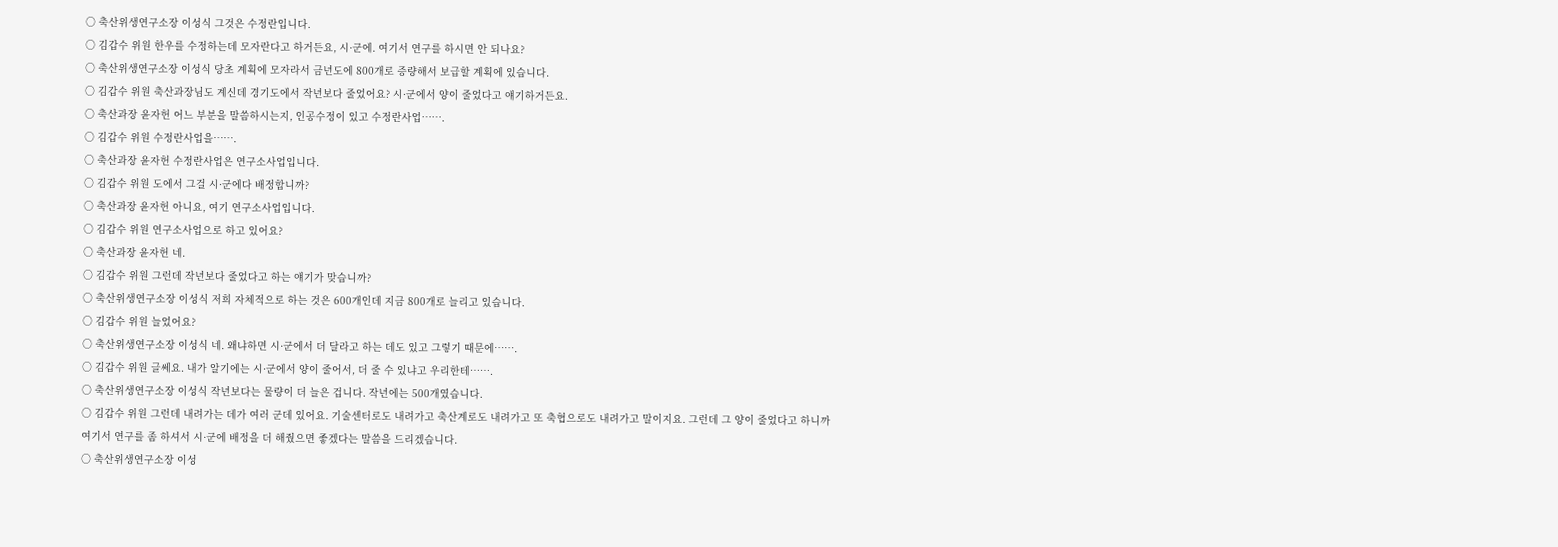○ 축산위생연구소장 이성식 그것은 수정란입니다.
○ 김갑수 위원 한우를 수정하는데 모자란다고 하거든요, 시·군에. 여기서 연구를 하시면 안 되나요?
○ 축산위생연구소장 이성식 당초 계획에 모자라서 금년도에 800개로 증량해서 보급할 계획에 있습니다.
○ 김갑수 위원 축산과장님도 계신데 경기도에서 작년보다 줄었어요? 시·군에서 양이 줄었다고 얘기하거든요.
○ 축산과장 윤자헌 어느 부분을 말씀하시는지, 인공수정이 있고 수정란사업…….
○ 김갑수 위원 수정란사업을…….
○ 축산과장 윤자헌 수정란사업은 연구소사업입니다.
○ 김갑수 위원 도에서 그걸 시·군에다 배정합니까?
○ 축산과장 윤자헌 아니요, 여기 연구소사업입니다.
○ 김갑수 위원 연구소사업으로 하고 있어요?
○ 축산과장 윤자헌 네.
○ 김갑수 위원 그런데 작년보다 줄었다고 하는 얘기가 맞습니까?
○ 축산위생연구소장 이성식 저희 자체적으로 하는 것은 600개인데 지금 800개로 늘리고 있습니다.
○ 김갑수 위원 늘었어요?
○ 축산위생연구소장 이성식 네. 왜냐하면 시·군에서 더 달라고 하는 데도 있고 그렇기 때문에…….
○ 김갑수 위원 글쎄요. 내가 알기에는 시·군에서 양이 줄어서, 더 줄 수 있냐고 우리한테…….
○ 축산위생연구소장 이성식 작년보다는 물량이 더 늘은 겁니다. 작년에는 500개였습니다.
○ 김갑수 위원 그런데 내려가는 데가 여러 군데 있어요. 기술센터로도 내려가고 축산계로도 내려가고 또 축협으로도 내려가고 말이지요. 그런데 그 양이 줄었다고 하니까 여기서 연구를 좀 하셔서 시·군에 배정을 더 해줬으면 좋겠다는 말씀을 드리겠습니다.
○ 축산위생연구소장 이성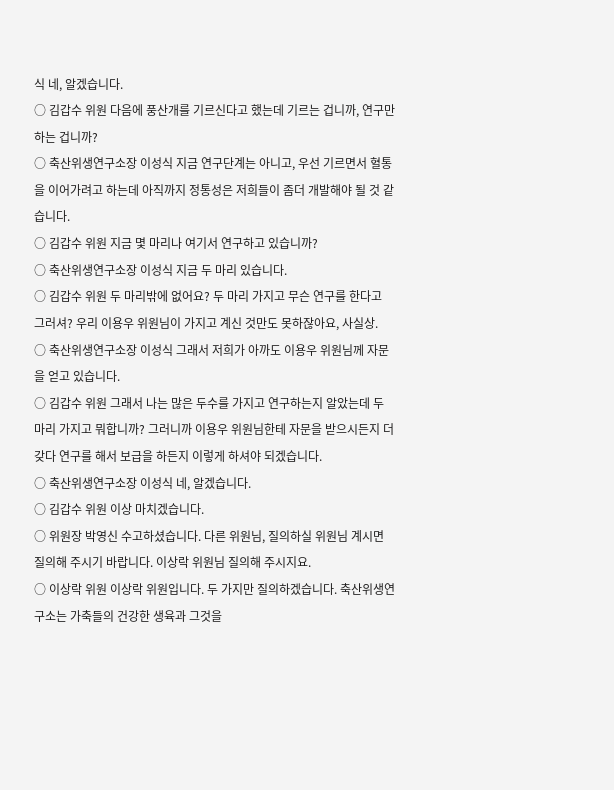식 네, 알겠습니다.
○ 김갑수 위원 다음에 풍산개를 기르신다고 했는데 기르는 겁니까, 연구만 하는 겁니까?
○ 축산위생연구소장 이성식 지금 연구단계는 아니고, 우선 기르면서 혈통을 이어가려고 하는데 아직까지 정통성은 저희들이 좀더 개발해야 될 것 같습니다.
○ 김갑수 위원 지금 몇 마리나 여기서 연구하고 있습니까?
○ 축산위생연구소장 이성식 지금 두 마리 있습니다.
○ 김갑수 위원 두 마리밖에 없어요? 두 마리 가지고 무슨 연구를 한다고 그러셔? 우리 이용우 위원님이 가지고 계신 것만도 못하잖아요, 사실상.
○ 축산위생연구소장 이성식 그래서 저희가 아까도 이용우 위원님께 자문을 얻고 있습니다.
○ 김갑수 위원 그래서 나는 많은 두수를 가지고 연구하는지 알았는데 두 마리 가지고 뭐합니까? 그러니까 이용우 위원님한테 자문을 받으시든지 더 갖다 연구를 해서 보급을 하든지 이렇게 하셔야 되겠습니다.
○ 축산위생연구소장 이성식 네, 알겠습니다.
○ 김갑수 위원 이상 마치겠습니다.
○ 위원장 박영신 수고하셨습니다. 다른 위원님, 질의하실 위원님 계시면 질의해 주시기 바랍니다. 이상락 위원님 질의해 주시지요.
○ 이상락 위원 이상락 위원입니다. 두 가지만 질의하겠습니다. 축산위생연구소는 가축들의 건강한 생육과 그것을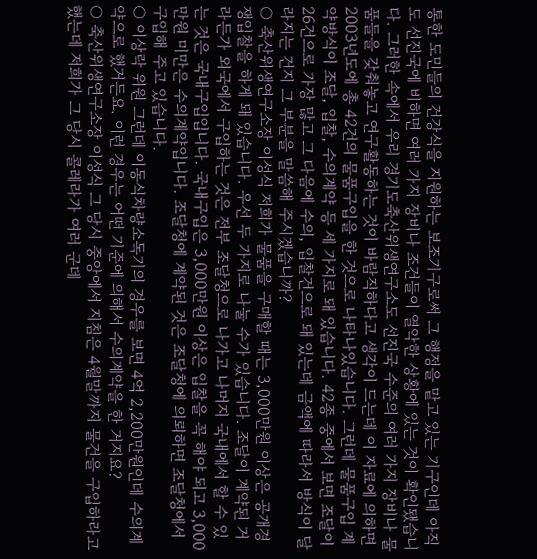통한 도민들의 건강식을 지원하는 보조기구로써 그 행정을 맡고 있는 기구인데 아직도 선진국에 비하면 여러 가지 장비나 조건들이 열악한 상황에 있는 것이 확인됐습니다. 그러한 속에서 우리 경기도축산위생연구소도 선진국 수준의 여러 가지 장비나 물품들을 갖춰놓고 연구활동하는 것이 바람직하다고 생각이 드는데 이 자료에 의하면 2003년도에 총 42건의 물품구입을 한 것으로 나타나있습니다. 그런데 물품구입 계약방식이 조달, 입찰, 수의계약 등 세 가지로 돼 있습니다. 42종 중에서 보면 조달이 26건으로 가장 많고 그 다음에 수의, 입찰건으로 돼 있는데 금액에 따라서 방식이 달라지는 건지 그 부분을 말씀해 주시겠습니까?
○ 축산위생연구소장 이성식 저희가 물품을 구매할 때는 3,000만원 이상은 공개경쟁입찰을 하게 돼 있습니다. 우선 두 가지로 나눌 수가 있습니다. 조달이 계약된 거라든가 외국에서 구입하는 것은 전부 조달청으로 나가고 나머지 국내에서 할 수 있는 것은 국내구입입니다. 국내구입은 3,000만원 이상은 입찰을 꼭 해야 되고 3,000만원 미만은 수의계약입니다. 조달청에 계약된 것은 조달청에 의뢰하면 조달청에서 구입해 주고 있습니다.
○ 이상락 위원 그런데 이동식차량소독기의 경우를 보면 4억 2,200만원인데 수의계약으로 했거든요. 이런 경우는 어떤 기준에 의해서 수의계약을 한 거지요?
○ 축산위생연구소장 이성식 그 당시 중앙에서 지침은 4월말까지 물건을 구입하라고 했는데 저희가 그 당시 콜레라가 여러 군데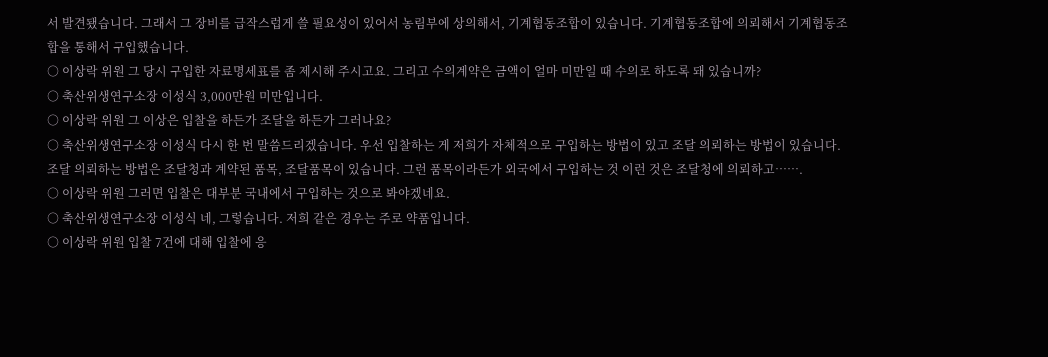서 발견됐습니다. 그래서 그 장비를 급작스럽게 쓸 필요성이 있어서 농림부에 상의해서, 기계협동조합이 있습니다. 기계협동조합에 의뢰해서 기계협동조합을 통해서 구입했습니다.
○ 이상락 위원 그 당시 구입한 자료명세표를 좀 제시해 주시고요. 그리고 수의계약은 금액이 얼마 미만일 때 수의로 하도록 돼 있습니까?
○ 축산위생연구소장 이성식 3,000만원 미만입니다.
○ 이상락 위원 그 이상은 입찰을 하든가 조달을 하든가 그러나요?
○ 축산위생연구소장 이성식 다시 한 번 말씀드리겠습니다. 우선 입찰하는 게 저희가 자체적으로 구입하는 방법이 있고 조달 의뢰하는 방법이 있습니다. 조달 의뢰하는 방법은 조달청과 계약된 품목, 조달품목이 있습니다. 그런 품목이라든가 외국에서 구입하는 것 이런 것은 조달청에 의뢰하고…….
○ 이상락 위원 그러면 입찰은 대부분 국내에서 구입하는 것으로 봐야겠네요.
○ 축산위생연구소장 이성식 네, 그렇습니다. 저희 같은 경우는 주로 약품입니다.
○ 이상락 위원 입찰 7건에 대해 입찰에 응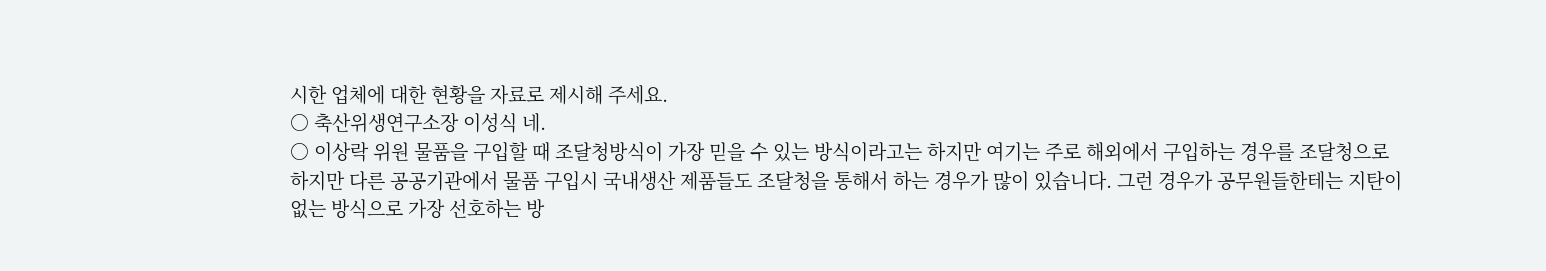시한 업체에 대한 현황을 자료로 제시해 주세요.
○ 축산위생연구소장 이성식 네.
○ 이상락 위원 물품을 구입할 때 조달청방식이 가장 믿을 수 있는 방식이라고는 하지만 여기는 주로 해외에서 구입하는 경우를 조달청으로 하지만 다른 공공기관에서 물품 구입시 국내생산 제품들도 조달청을 통해서 하는 경우가 많이 있습니다. 그런 경우가 공무원들한테는 지탄이 없는 방식으로 가장 선호하는 방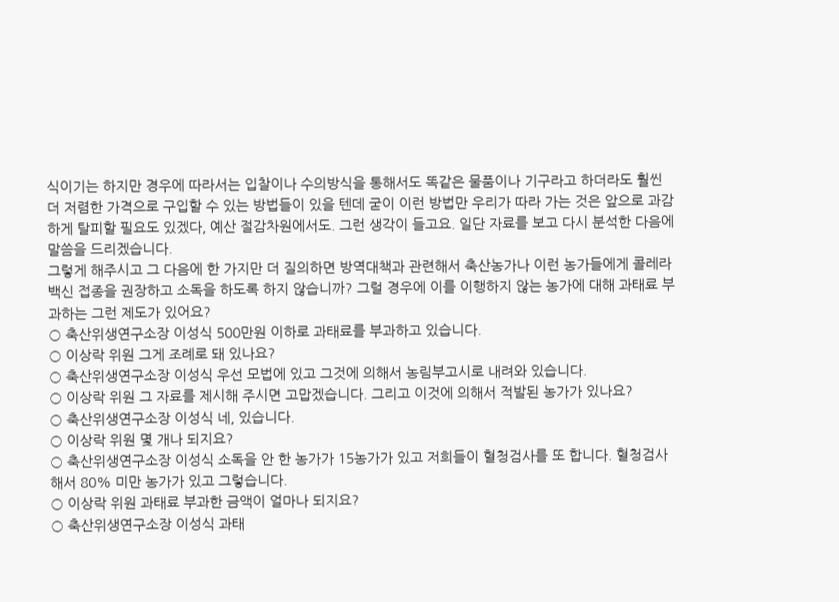식이기는 하지만 경우에 따라서는 입찰이나 수의방식을 통해서도 똑같은 물품이나 기구라고 하더라도 훨씬 더 저렴한 가격으로 구입할 수 있는 방법들이 있을 텐데 굳이 이런 방법만 우리가 따라 가는 것은 앞으로 과감하게 탈피할 필요도 있겠다, 예산 절감차원에서도. 그런 생각이 들고요. 일단 자료를 보고 다시 분석한 다음에 말씀을 드리겠습니다.
그렇게 해주시고 그 다음에 한 가지만 더 질의하면 방역대책과 관련해서 축산농가나 이런 농가들에게 콜레라백신 접종을 권장하고 소독을 하도록 하지 않습니까? 그럴 경우에 이를 이행하지 않는 농가에 대해 과태료 부과하는 그런 제도가 있어요?
○ 축산위생연구소장 이성식 500만원 이하로 과태료를 부과하고 있습니다.
○ 이상락 위원 그게 조례로 돼 있나요?
○ 축산위생연구소장 이성식 우선 모법에 있고 그것에 의해서 농림부고시로 내려와 있습니다.
○ 이상락 위원 그 자료를 제시해 주시면 고맙겠습니다. 그리고 이것에 의해서 적발된 농가가 있나요?
○ 축산위생연구소장 이성식 네, 있습니다.
○ 이상락 위원 몇 개나 되지요?
○ 축산위생연구소장 이성식 소독을 안 한 농가가 15농가가 있고 저희들이 혈청검사를 또 합니다. 혈청검사해서 80% 미만 농가가 있고 그렇습니다.
○ 이상락 위원 과태료 부과한 금액이 얼마나 되지요?
○ 축산위생연구소장 이성식 과태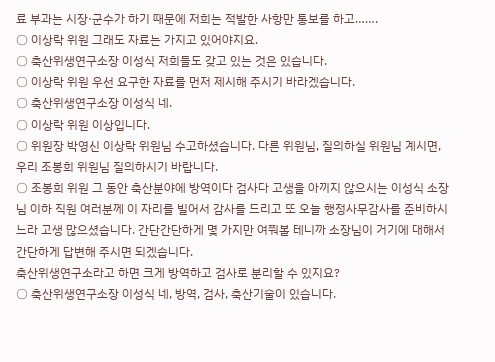료 부과는 시장·군수가 하기 때문에 저희는 적발한 사항만 통보를 하고…….
○ 이상락 위원 그래도 자료는 가지고 있어야지요.
○ 축산위생연구소장 이성식 저희들도 갖고 있는 것은 있습니다.
○ 이상락 위원 우선 요구한 자료를 먼저 제시해 주시기 바라겠습니다.
○ 축산위생연구소장 이성식 네.
○ 이상락 위원 이상입니다.
○ 위원장 박영신 이상락 위원님 수고하셨습니다. 다른 위원님, 질의하실 위원님 계시면, 우리 조봉희 위원님 질의하시기 바랍니다.
○ 조봉희 위원 그 동안 축산분야에 방역이다 검사다 고생을 아끼지 않으시는 이성식 소장님 이하 직원 여러분께 이 자리를 빌어서 감사를 드리고 또 오늘 행정사무감사를 준비하시느라 고생 많으셨습니다. 간단간단하게 몇 가지만 여쭤볼 테니까 소장님이 거기에 대해서 간단하게 답변해 주시면 되겠습니다.
축산위생연구소라고 하면 크게 방역하고 검사로 분리할 수 있지요?
○ 축산위생연구소장 이성식 네, 방역, 검사, 축산기술이 있습니다.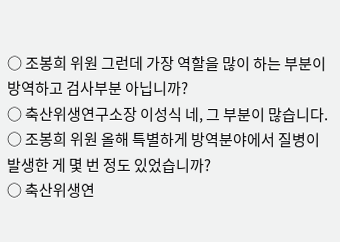○ 조봉희 위원 그런데 가장 역할을 많이 하는 부분이 방역하고 검사부분 아닙니까?
○ 축산위생연구소장 이성식 네, 그 부분이 많습니다.
○ 조봉희 위원 올해 특별하게 방역분야에서 질병이 발생한 게 몇 번 정도 있었습니까?
○ 축산위생연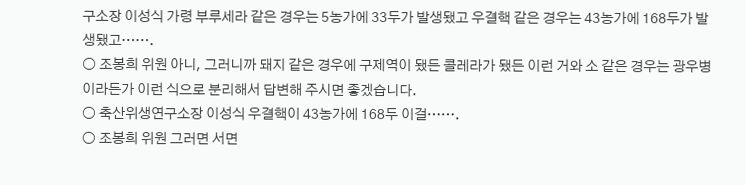구소장 이성식 가령 부루세라 같은 경우는 5농가에 33두가 발생됐고 우결핵 같은 경우는 43농가에 168두가 발생됐고…….
○ 조봉희 위원 아니, 그러니까 돼지 같은 경우에 구제역이 됐든 콜레라가 됐든 이런 거와 소 같은 경우는 광우병이라든가 이런 식으로 분리해서 답변해 주시면 좋겠습니다.
○ 축산위생연구소장 이성식 우결핵이 43농가에 168두 이걸…….
○ 조봉희 위원 그러면 서면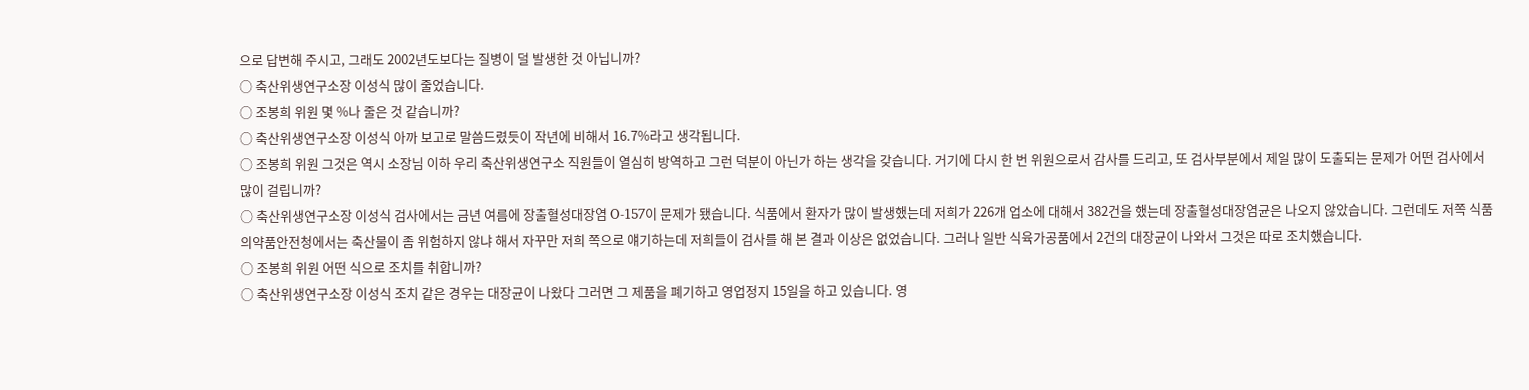으로 답변해 주시고, 그래도 2002년도보다는 질병이 덜 발생한 것 아닙니까?
○ 축산위생연구소장 이성식 많이 줄었습니다.
○ 조봉희 위원 몇 %나 줄은 것 같습니까?
○ 축산위생연구소장 이성식 아까 보고로 말씀드렸듯이 작년에 비해서 16.7%라고 생각됩니다.
○ 조봉희 위원 그것은 역시 소장님 이하 우리 축산위생연구소 직원들이 열심히 방역하고 그런 덕분이 아닌가 하는 생각을 갖습니다. 거기에 다시 한 번 위원으로서 감사를 드리고, 또 검사부분에서 제일 많이 도출되는 문제가 어떤 검사에서 많이 걸립니까?
○ 축산위생연구소장 이성식 검사에서는 금년 여름에 장출혈성대장염 O-157이 문제가 됐습니다. 식품에서 환자가 많이 발생했는데 저희가 226개 업소에 대해서 382건을 했는데 장출혈성대장염균은 나오지 않았습니다. 그런데도 저쪽 식품의약품안전청에서는 축산물이 좀 위험하지 않냐 해서 자꾸만 저희 쪽으로 얘기하는데 저희들이 검사를 해 본 결과 이상은 없었습니다. 그러나 일반 식육가공품에서 2건의 대장균이 나와서 그것은 따로 조치했습니다.
○ 조봉희 위원 어떤 식으로 조치를 취합니까?
○ 축산위생연구소장 이성식 조치 같은 경우는 대장균이 나왔다 그러면 그 제품을 폐기하고 영업정지 15일을 하고 있습니다. 영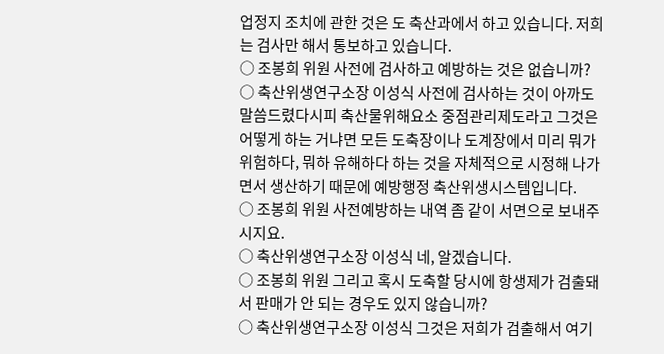업정지 조치에 관한 것은 도 축산과에서 하고 있습니다. 저희는 검사만 해서 통보하고 있습니다.
○ 조봉희 위원 사전에 검사하고 예방하는 것은 없습니까?
○ 축산위생연구소장 이성식 사전에 검사하는 것이 아까도 말씀드렸다시피 축산물위해요소 중점관리제도라고 그것은 어떻게 하는 거냐면 모든 도축장이나 도계장에서 미리 뭐가 위험하다, 뭐하 유해하다 하는 것을 자체적으로 시정해 나가면서 생산하기 때문에 예방행정 축산위생시스템입니다.
○ 조봉희 위원 사전예방하는 내역 좀 같이 서면으로 보내주시지요.
○ 축산위생연구소장 이성식 네, 알겠습니다.
○ 조봉희 위원 그리고 혹시 도축할 당시에 항생제가 검출돼서 판매가 안 되는 경우도 있지 않습니까?
○ 축산위생연구소장 이성식 그것은 저희가 검출해서 여기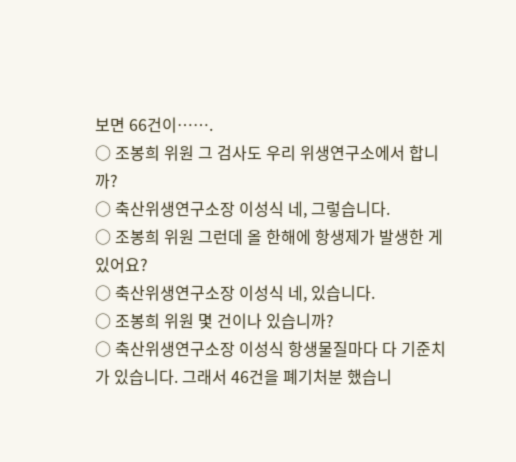보면 66건이…….
○ 조봉희 위원 그 검사도 우리 위생연구소에서 합니까?
○ 축산위생연구소장 이성식 네, 그렇습니다.
○ 조봉희 위원 그런데 올 한해에 항생제가 발생한 게 있어요?
○ 축산위생연구소장 이성식 네, 있습니다.
○ 조봉희 위원 몇 건이나 있습니까?
○ 축산위생연구소장 이성식 항생물질마다 다 기준치가 있습니다. 그래서 46건을 폐기처분 했습니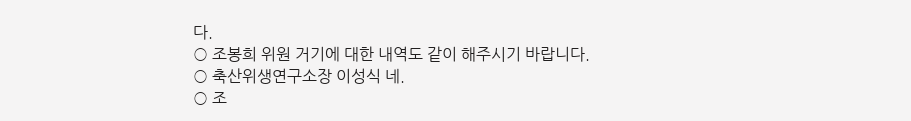다.
○ 조봉희 위원 거기에 대한 내역도 같이 해주시기 바랍니다.
○ 축산위생연구소장 이성식 네.
○ 조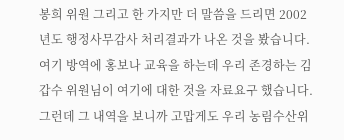봉희 위원 그리고 한 가지만 더 말씀을 드리면 2002년도 행정사무감사 처리결과가 나온 것을 봤습니다. 여기 방역에 홍보나 교육을 하는데 우리 존경하는 김갑수 위원님이 여기에 대한 것을 자료요구 했습니다. 그런데 그 내역을 보니까 고맙게도 우리 농림수산위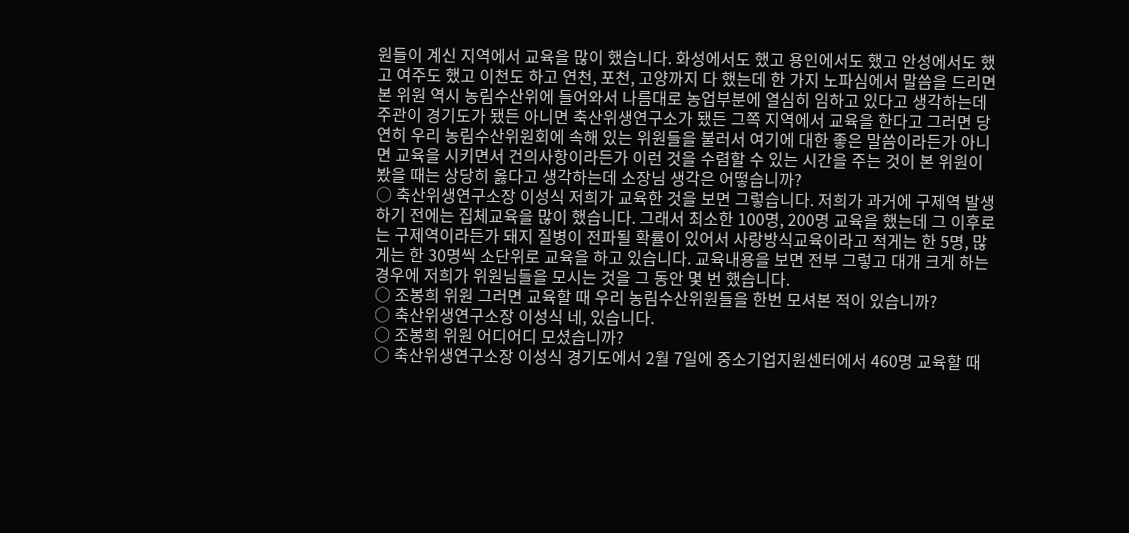원들이 계신 지역에서 교육을 많이 했습니다. 화성에서도 했고 용인에서도 했고 안성에서도 했고 여주도 했고 이천도 하고 연천, 포천, 고양까지 다 했는데 한 가지 노파심에서 말씀을 드리면 본 위원 역시 농림수산위에 들어와서 나름대로 농업부분에 열심히 임하고 있다고 생각하는데 주관이 경기도가 됐든 아니면 축산위생연구소가 됐든 그쪽 지역에서 교육을 한다고 그러면 당연히 우리 농림수산위원회에 속해 있는 위원들을 불러서 여기에 대한 좋은 말씀이라든가 아니면 교육을 시키면서 건의사항이라든가 이런 것을 수렴할 수 있는 시간을 주는 것이 본 위원이 봤을 때는 상당히 옳다고 생각하는데 소장님 생각은 어떻습니까?
○ 축산위생연구소장 이성식 저희가 교육한 것을 보면 그렇습니다. 저희가 과거에 구제역 발생하기 전에는 집체교육을 많이 했습니다. 그래서 최소한 100명, 200명 교육을 했는데 그 이후로는 구제역이라든가 돼지 질병이 전파될 확률이 있어서 사랑방식교육이라고 적게는 한 5명, 많게는 한 30명씩 소단위로 교육을 하고 있습니다. 교육내용을 보면 전부 그렇고 대개 크게 하는 경우에 저희가 위원님들을 모시는 것을 그 동안 몇 번 했습니다.
○ 조봉희 위원 그러면 교육할 때 우리 농림수산위원들을 한번 모셔본 적이 있습니까?
○ 축산위생연구소장 이성식 네, 있습니다.
○ 조봉희 위원 어디어디 모셨습니까?
○ 축산위생연구소장 이성식 경기도에서 2월 7일에 중소기업지원센터에서 460명 교육할 때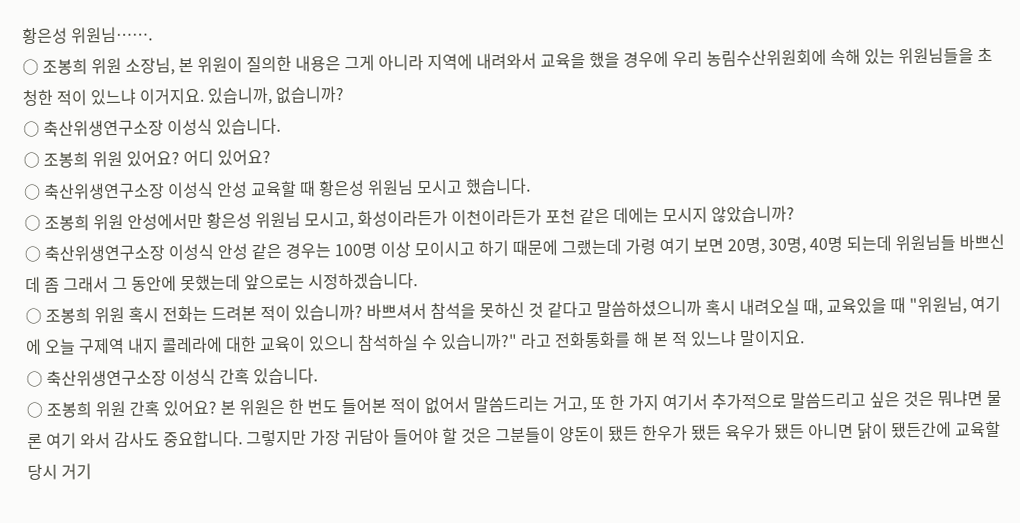황은성 위원님…….
○ 조봉희 위원 소장님, 본 위원이 질의한 내용은 그게 아니라 지역에 내려와서 교육을 했을 경우에 우리 농림수산위원회에 속해 있는 위원님들을 초청한 적이 있느냐 이거지요. 있습니까, 없습니까?
○ 축산위생연구소장 이성식 있습니다.
○ 조봉희 위원 있어요? 어디 있어요?
○ 축산위생연구소장 이성식 안성 교육할 때 황은성 위원님 모시고 했습니다.
○ 조봉희 위원 안성에서만 황은성 위원님 모시고, 화성이라든가 이천이라든가 포천 같은 데에는 모시지 않았습니까?
○ 축산위생연구소장 이성식 안성 같은 경우는 100명 이상 모이시고 하기 때문에 그랬는데 가령 여기 보면 20명, 30명, 40명 되는데 위원님들 바쁘신데 좀 그래서 그 동안에 못했는데 앞으로는 시정하겠습니다.
○ 조봉희 위원 혹시 전화는 드려본 적이 있습니까? 바쁘셔서 참석을 못하신 것 같다고 말씀하셨으니까 혹시 내려오실 때, 교육있을 때 "위원님, 여기에 오늘 구제역 내지 콜레라에 대한 교육이 있으니 참석하실 수 있습니까?" 라고 전화통화를 해 본 적 있느냐 말이지요.
○ 축산위생연구소장 이성식 간혹 있습니다.
○ 조봉희 위원 간혹 있어요? 본 위원은 한 번도 들어본 적이 없어서 말씀드리는 거고, 또 한 가지 여기서 추가적으로 말씀드리고 싶은 것은 뭐냐면 물론 여기 와서 감사도 중요합니다. 그렇지만 가장 귀담아 들어야 할 것은 그분들이 양돈이 됐든 한우가 됐든 육우가 됐든 아니면 닭이 됐든간에 교육할 당시 거기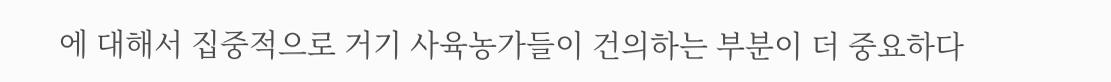에 대해서 집중적으로 거기 사육농가들이 건의하는 부분이 더 중요하다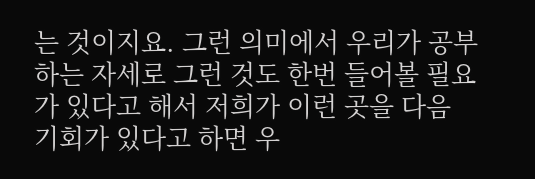는 것이지요. 그런 의미에서 우리가 공부하는 자세로 그런 것도 한번 들어볼 필요가 있다고 해서 저희가 이런 곳을 다음 기회가 있다고 하면 우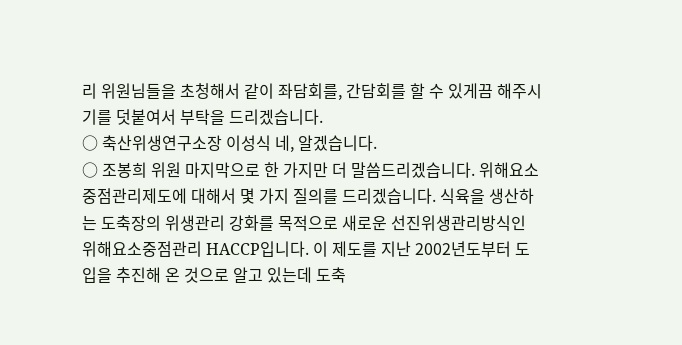리 위원님들을 초청해서 같이 좌담회를, 간담회를 할 수 있게끔 해주시기를 덧붙여서 부탁을 드리겠습니다.
○ 축산위생연구소장 이성식 네, 알겠습니다.
○ 조봉희 위원 마지막으로 한 가지만 더 말씀드리겠습니다. 위해요소 중점관리제도에 대해서 몇 가지 질의를 드리겠습니다. 식육을 생산하는 도축장의 위생관리 강화를 목적으로 새로운 선진위생관리방식인 위해요소중점관리 HACCP입니다. 이 제도를 지난 2002년도부터 도입을 추진해 온 것으로 알고 있는데 도축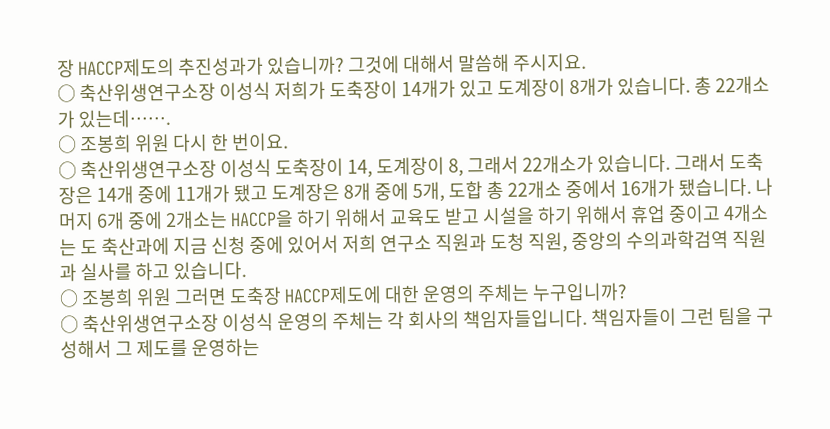장 HACCP제도의 추진성과가 있습니까? 그것에 대해서 말씀해 주시지요.
○ 축산위생연구소장 이성식 저희가 도축장이 14개가 있고 도계장이 8개가 있습니다. 총 22개소가 있는데…….
○ 조봉희 위원 다시 한 번이요.
○ 축산위생연구소장 이성식 도축장이 14, 도계장이 8, 그래서 22개소가 있습니다. 그래서 도축장은 14개 중에 11개가 됐고 도계장은 8개 중에 5개, 도합 총 22개소 중에서 16개가 됐습니다. 나머지 6개 중에 2개소는 HACCP을 하기 위해서 교육도 받고 시설을 하기 위해서 휴업 중이고 4개소는 도 축산과에 지금 신청 중에 있어서 저희 연구소 직원과 도청 직원, 중앙의 수의과학검역 직원과 실사를 하고 있습니다.
○ 조봉희 위원 그러면 도축장 HACCP제도에 대한 운영의 주체는 누구입니까?
○ 축산위생연구소장 이성식 운영의 주체는 각 회사의 책임자들입니다. 책임자들이 그런 팀을 구성해서 그 제도를 운영하는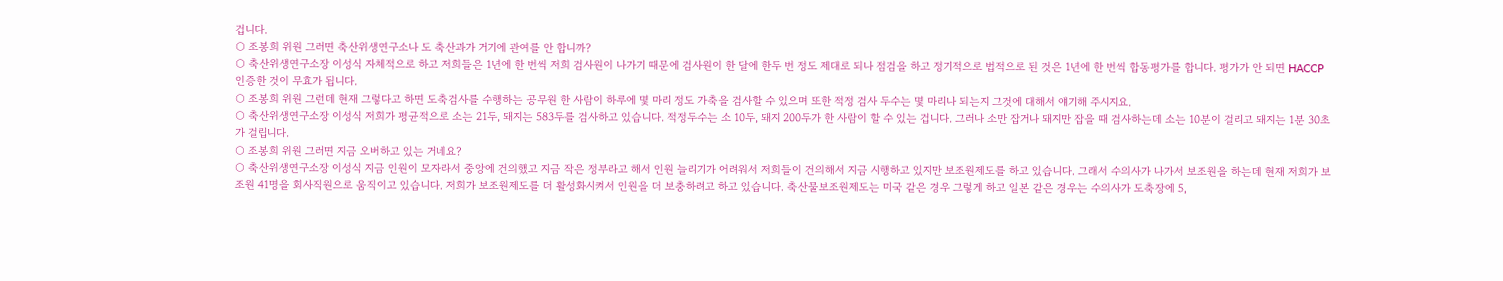겁니다.
○ 조봉희 위원 그러면 축산위생연구소나 도 축산과가 거기에 관여를 안 합니까?
○ 축산위생연구소장 이성식 자체적으로 하고 저희들은 1년에 한 번씩 저희 검사원이 나가기 때문에 검사원이 한 달에 한두 번 정도 제대로 되나 점검을 하고 정기적으로 법적으로 된 것은 1년에 한 번씩 합동평가를 합니다. 평가가 안 되면 HACCP 인증한 것이 무효가 됩니다.
○ 조봉희 위원 그런데 현재 그렇다고 하면 도축검사를 수행하는 공무원 한 사람이 하루에 몇 마리 정도 가축을 검사할 수 있으며 또한 적정 검사 두수는 몇 마리나 되는지 그것에 대해서 얘기해 주시지요.
○ 축산위생연구소장 이성식 저희가 평균적으로 소는 21두, 돼지는 583두를 검사하고 있습니다. 적정두수는 소 10두, 돼지 200두가 한 사람이 할 수 있는 겁니다. 그러나 소만 잡거나 돼지만 잡을 때 검사하는데 소는 10분이 걸리고 돼지는 1분 30초가 걸립니다.
○ 조봉희 위원 그러면 지금 오버하고 있는 거네요?
○ 축산위생연구소장 이성식 지금 인원이 모자라서 중앙에 건의했고 지금 작은 정부라고 해서 인원 늘리기가 어려워서 저희들이 건의해서 지금 시행하고 있지만 보조원제도를 하고 있습니다. 그래서 수의사가 나가서 보조원을 하는데 현재 저희가 보조원 41명을 회사직원으로 움직이고 있습니다. 저희가 보조원제도를 더 활성화시켜서 인원을 더 보충하려고 하고 있습니다. 축산물보조원제도는 미국 같은 경우 그렇게 하고 일본 같은 경우는 수의사가 도축장에 5,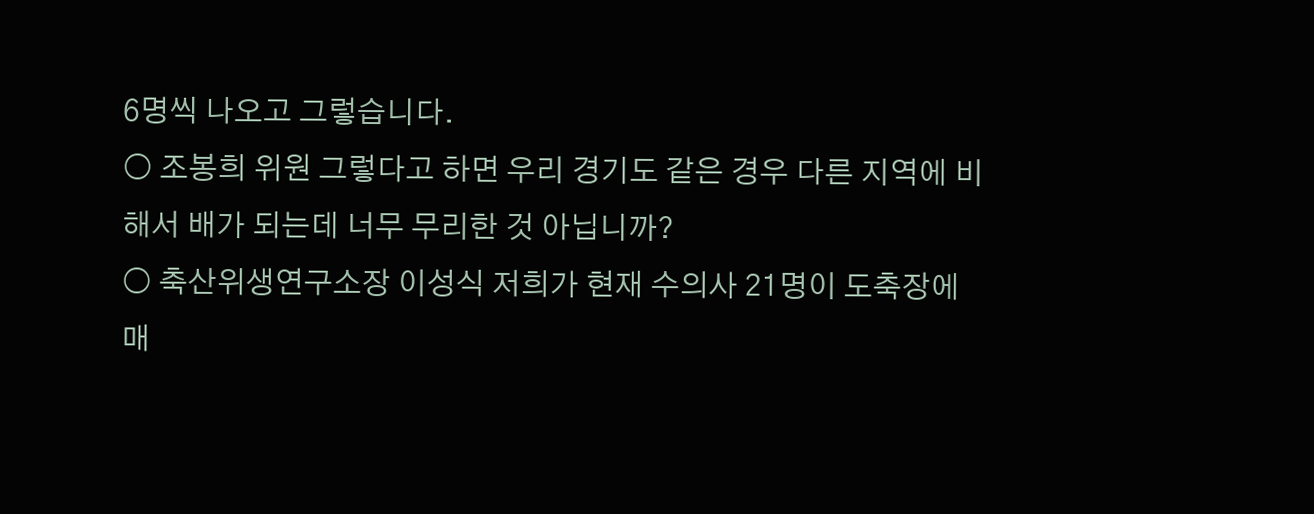6명씩 나오고 그렇습니다.
○ 조봉희 위원 그렇다고 하면 우리 경기도 같은 경우 다른 지역에 비해서 배가 되는데 너무 무리한 것 아닙니까?
○ 축산위생연구소장 이성식 저희가 현재 수의사 21명이 도축장에 매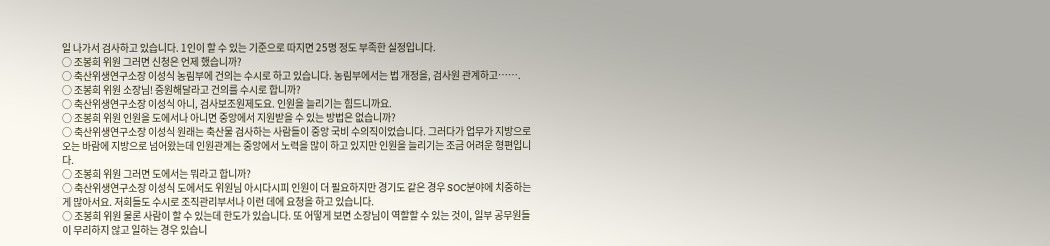일 나가서 검사하고 있습니다. 1인이 할 수 있는 기준으로 따지면 25명 정도 부족한 실정입니다.
○ 조봉희 위원 그러면 신청은 언제 했습니까?
○ 축산위생연구소장 이성식 농림부에 건의는 수시로 하고 있습니다. 농림부에서는 법 개정을, 검사원 관계하고…….
○ 조봉희 위원 소장님! 증원해달라고 건의를 수시로 합니까?
○ 축산위생연구소장 이성식 아니, 검사보조원제도요. 인원을 늘리기는 힘드니까요.
○ 조봉희 위원 인원을 도에서나 아니면 중앙에서 지원받을 수 있는 방법은 없습니까?
○ 축산위생연구소장 이성식 원래는 축산물 검사하는 사람들이 중앙 국비 수의직이었습니다. 그러다가 업무가 지방으로 오는 바람에 지방으로 넘어왔는데 인원관계는 중앙에서 노력을 많이 하고 있지만 인원을 늘리기는 조금 어려운 형편입니다.
○ 조봉희 위원 그러면 도에서는 뭐라고 합니까?
○ 축산위생연구소장 이성식 도에서도 위원님 아시다시피 인원이 더 필요하지만 경기도 같은 경우 SOC분야에 치중하는 게 많아서요. 저희들도 수시로 조직관리부서나 이런 데에 요청을 하고 있습니다.
○ 조봉희 위원 물론 사람이 할 수 있는데 한도가 있습니다. 또 어떻게 보면 소장님이 역할할 수 있는 것이, 일부 공무원들이 무리하지 않고 일하는 경우 있습니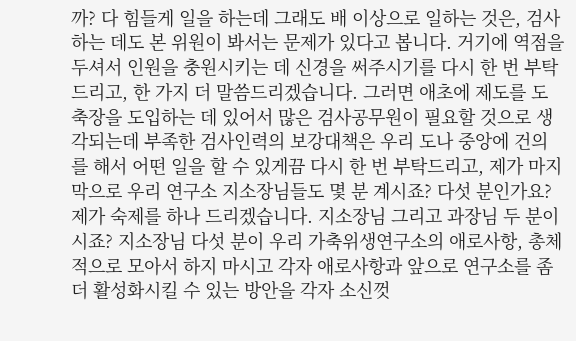까? 다 힘들게 일을 하는데 그래도 배 이상으로 일하는 것은, 검사하는 데도 본 위원이 봐서는 문제가 있다고 봅니다. 거기에 역점을 두셔서 인원을 충원시키는 데 신경을 써주시기를 다시 한 번 부탁드리고, 한 가지 더 말씀드리겠습니다. 그러면 애초에 제도를 도축장을 도입하는 데 있어서 많은 검사공무원이 필요할 것으로 생각되는데 부족한 검사인력의 보강대책은 우리 도나 중앙에 건의를 해서 어떤 일을 할 수 있게끔 다시 한 번 부탁드리고, 제가 마지막으로 우리 연구소 지소장님들도 몇 분 계시죠? 다섯 분인가요? 제가 숙제를 하나 드리겠습니다. 지소장님 그리고 과장님 두 분이시죠? 지소장님 다섯 분이 우리 가축위생연구소의 애로사항, 총체적으로 모아서 하지 마시고 각자 애로사항과 앞으로 연구소를 좀더 활성화시킬 수 있는 방안을 각자 소신껏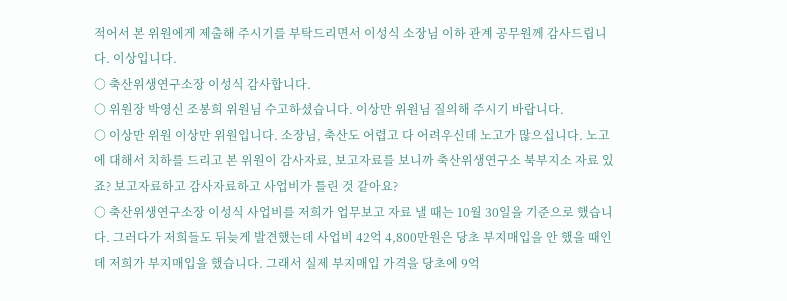적어서 본 위원에게 제출해 주시기를 부탁드리면서 이성식 소장님 이하 관계 공무원께 감사드립니다. 이상입니다.
○ 축산위생연구소장 이성식 감사합니다.
○ 위원장 박영신 조봉희 위원님 수고하셨습니다. 이상만 위원님 질의해 주시기 바랍니다.
○ 이상만 위원 이상만 위원입니다. 소장님, 축산도 어렵고 다 어려우신데 노고가 많으십니다. 노고에 대해서 치하를 드리고 본 위원이 감사자료, 보고자료를 보니까 축산위생연구소 북부지소 자료 있죠? 보고자료하고 감사자료하고 사업비가 틀린 것 같아요?
○ 축산위생연구소장 이성식 사업비를 저희가 업무보고 자료 낼 때는 10월 30일을 기준으로 했습니다. 그러다가 저희들도 뒤늦게 발견했는데 사업비 42억 4,800만원은 당초 부지매입을 안 했을 때인데 저희가 부지매입을 했습니다. 그래서 실제 부지매입 가격을 당초에 9억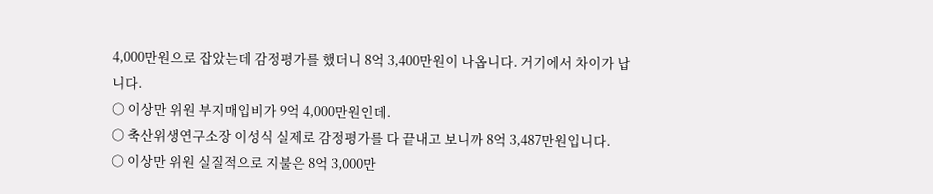4,000만원으로 잡았는데 감정평가를 했더니 8억 3,400만원이 나옵니다. 거기에서 차이가 납니다.
○ 이상만 위원 부지매입비가 9억 4,000만원인데.
○ 축산위생연구소장 이성식 실제로 감정평가를 다 끝내고 보니까 8억 3,487만원입니다.
○ 이상만 위원 실질적으로 지불은 8억 3,000만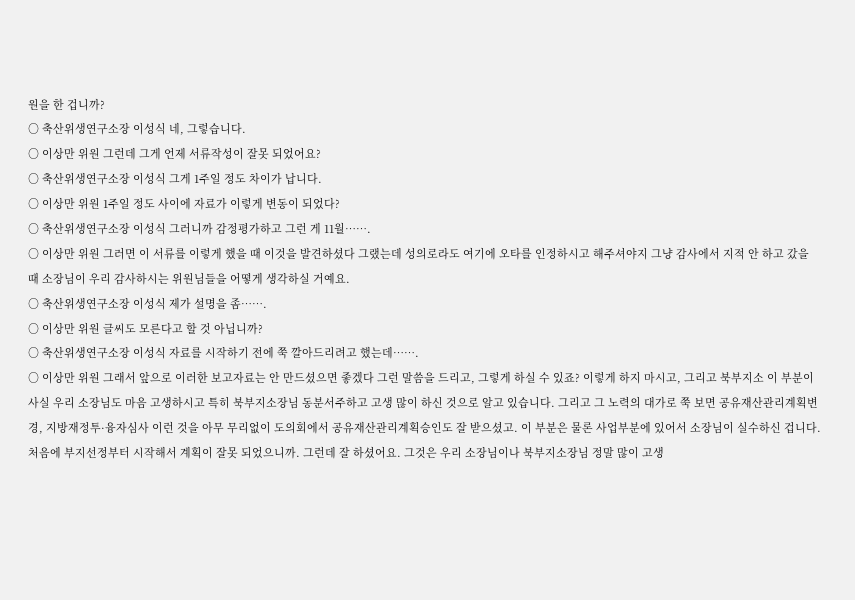원을 한 겁니까?
○ 축산위생연구소장 이성식 네, 그렇습니다.
○ 이상만 위원 그런데 그게 언제 서류작성이 잘못 되었어요?
○ 축산위생연구소장 이성식 그게 1주일 정도 차이가 납니다.
○ 이상만 위원 1주일 정도 사이에 자료가 이렇게 변동이 되었다?
○ 축산위생연구소장 이성식 그러니까 감정평가하고 그런 게 11월…….
○ 이상만 위원 그러면 이 서류를 이렇게 했을 때 이것을 발견하셨다 그랬는데 성의로라도 여기에 오타를 인정하시고 해주셔야지 그냥 감사에서 지적 안 하고 갔을 때 소장님이 우리 감사하시는 위원님들을 어떻게 생각하실 거예요.
○ 축산위생연구소장 이성식 제가 설명을 좀…….
○ 이상만 위원 글씨도 모른다고 할 것 아닙니까?
○ 축산위생연구소장 이성식 자료를 시작하기 전에 쭉 깔아드리려고 했는데…….
○ 이상만 위원 그래서 앞으로 이러한 보고자료는 안 만드셨으면 좋겠다 그런 말씀을 드리고, 그렇게 하실 수 있죠? 이렇게 하지 마시고, 그리고 북부지소 이 부분이 사실 우리 소장님도 마음 고생하시고 특히 북부지소장님 동분서주하고 고생 많이 하신 것으로 알고 있습니다. 그리고 그 노력의 대가로 쭉 보면 공유재산관리계획변경, 지방재정투·융자심사 이런 것을 아무 무리없이 도의회에서 공유재산관리계획승인도 잘 받으셨고. 이 부분은 물론 사업부분에 있어서 소장님이 실수하신 겁니다. 처음에 부지선정부터 시작해서 계획이 잘못 되었으니까. 그런데 잘 하셨어요. 그것은 우리 소장님이나 북부지소장님 정말 많이 고생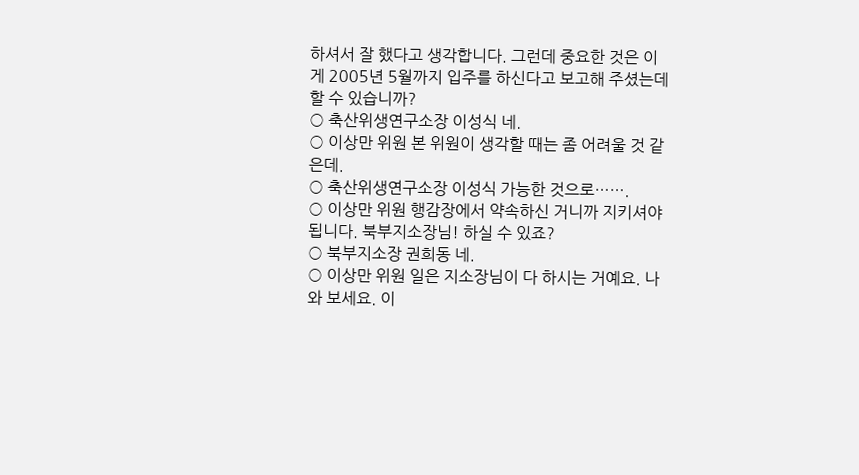하셔서 잘 했다고 생각합니다. 그런데 중요한 것은 이게 2005년 5월까지 입주를 하신다고 보고해 주셨는데 할 수 있습니까?
○ 축산위생연구소장 이성식 네.
○ 이상만 위원 본 위원이 생각할 때는 좀 어려울 것 같은데.
○ 축산위생연구소장 이성식 가능한 것으로…….
○ 이상만 위원 행감장에서 약속하신 거니까 지키셔야 됩니다. 북부지소장님! 하실 수 있죠?
○ 북부지소장 권희동 네.
○ 이상만 위원 일은 지소장님이 다 하시는 거예요. 나와 보세요. 이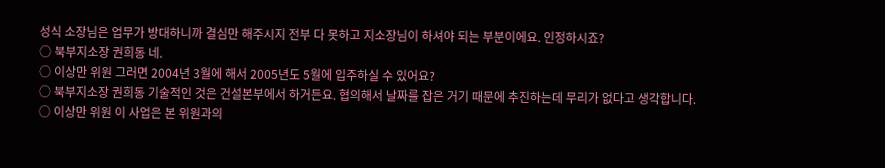성식 소장님은 업무가 방대하니까 결심만 해주시지 전부 다 못하고 지소장님이 하셔야 되는 부분이에요. 인정하시죠?
○ 북부지소장 권희동 네.
○ 이상만 위원 그러면 2004년 3월에 해서 2005년도 5월에 입주하실 수 있어요?
○ 북부지소장 권희동 기술적인 것은 건설본부에서 하거든요. 협의해서 날짜를 잡은 거기 때문에 추진하는데 무리가 없다고 생각합니다.
○ 이상만 위원 이 사업은 본 위원과의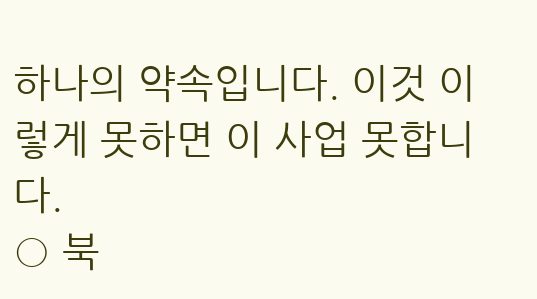하나의 약속입니다. 이것 이렇게 못하면 이 사업 못합니다.
○ 북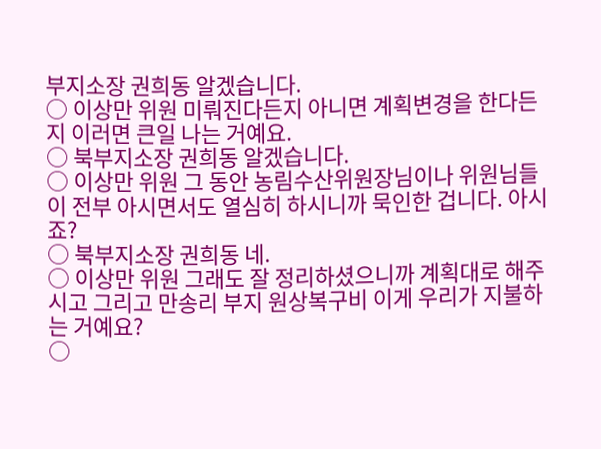부지소장 권희동 알겠습니다.
○ 이상만 위원 미뤄진다든지 아니면 계획변경을 한다든지 이러면 큰일 나는 거예요.
○ 북부지소장 권희동 알겠습니다.
○ 이상만 위원 그 동안 농림수산위원장님이나 위원님들이 전부 아시면서도 열심히 하시니까 묵인한 겁니다. 아시죠?
○ 북부지소장 권희동 네.
○ 이상만 위원 그래도 잘 정리하셨으니까 계획대로 해주시고 그리고 만송리 부지 원상복구비 이게 우리가 지불하는 거예요?
○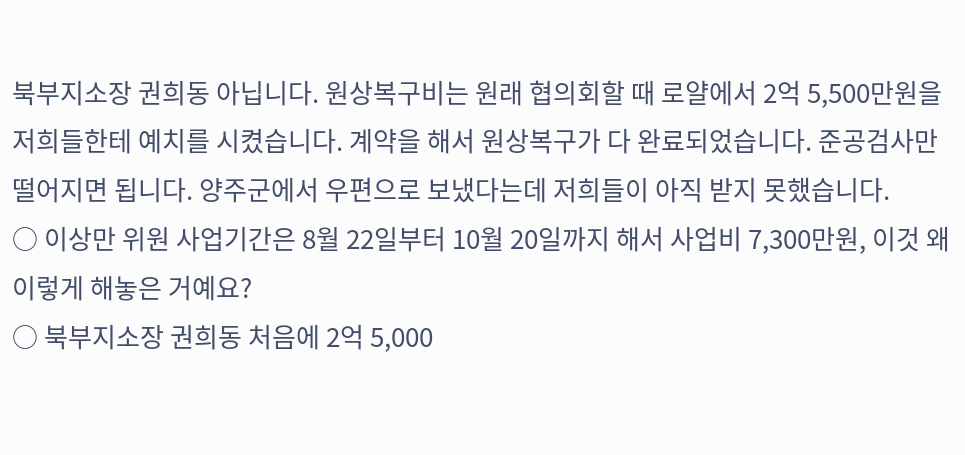북부지소장 권희동 아닙니다. 원상복구비는 원래 협의회할 때 로얄에서 2억 5,500만원을 저희들한테 예치를 시켰습니다. 계약을 해서 원상복구가 다 완료되었습니다. 준공검사만 떨어지면 됩니다. 양주군에서 우편으로 보냈다는데 저희들이 아직 받지 못했습니다.
○ 이상만 위원 사업기간은 8월 22일부터 10월 20일까지 해서 사업비 7,300만원, 이것 왜 이렇게 해놓은 거예요?
○ 북부지소장 권희동 처음에 2억 5,000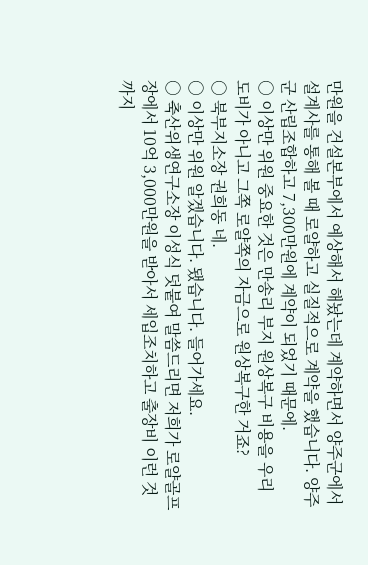만원을 건설본부에서 예상해서 해놨는데 계약하면서 양주군에서 설계사를 통해 볼 때 로얄하고 실질적으로 계약을 했습니다. 양주군 산립조합하고 7,300만원에 계약이 되었기 때문에.
○ 이상만 위원 중요한 것은 만송리 부지 원상복구 비용을 우리 도비가 아니고 그쪽 로얄쪽의 자금으로 원상복구한 거죠?
○ 북부지소장 권희동 네.
○ 이상만 위원 알겠습니다. 됐습니다. 들어가세요.
○ 축산위생연구소장 이성식 덧붙여 말씀드리면 저희가 로얄골프장에서 10억 3,000만원을 받아서 세입조치하고 출장비 이런 것까지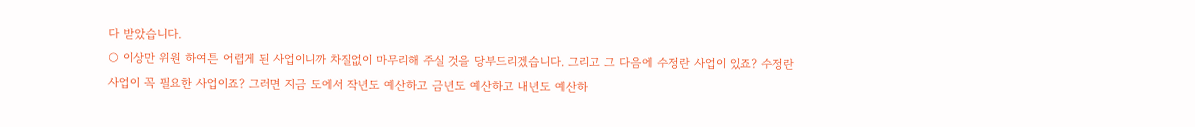다 받았습니다.
○ 이상만 위원 하여튼 어렵게 된 사업이니까 차질없이 마무리해 주실 것을 당부드리겠습니다. 그리고 그 다음에 수정란 사업이 있죠? 수정란 사업이 꼭 필요한 사업이죠? 그러면 지금 도에서 작년도 예산하고 금년도 예산하고 내년도 예산하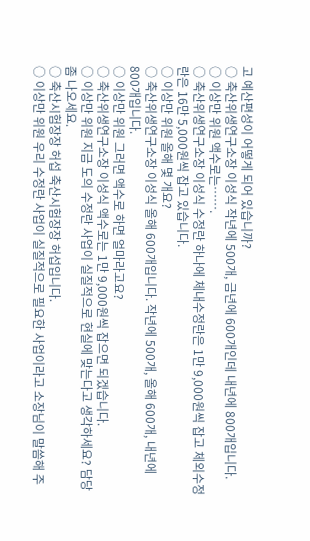고 예산편성이 어떻게 되어 있습니까?
○ 축산위생연구소장 이성식 작년에 500개, 금년에 600개인데 내년에 800개입니다.
○ 이상만 위원 액수로는…….
○ 축산위생연구소장 이성식 수정란 하나에 체내수정란은 1만 9,000원씩 잡고 체외수정란은 16만 5,000원씩 잡고 있습니다.
○ 이상만 위원 올해 몇 개요?
○ 축산위생연구소장 이성식 올해 600개입니다. 작년에 500개, 올해 600개, 내년에 800개입니다.
○ 이상만 위원 그러면 액수로 하면 얼마라고요?
○ 축산위생연구소장 이성식 액수로는 1만 9,000원씩 잡으면 되겠습니다.
○ 이상만 위원 지금 도의 수정란 사업이 실질적으로 현실에 맞는다고 생각하세요? 담당 좀 나오세요.
○ 축산시험장장 허섭 축산시험장장 허섭입니다.
○ 이상만 위원 우리 수정란 사업이 실질적으로 필요한 사업이라고 소장님이 말씀해 주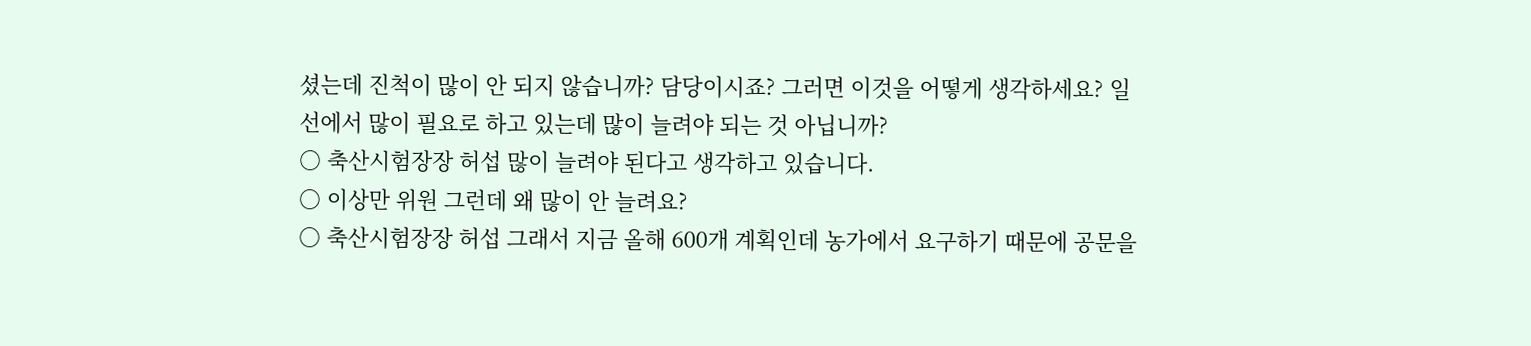셨는데 진척이 많이 안 되지 않습니까? 담당이시죠? 그러면 이것을 어떻게 생각하세요? 일선에서 많이 필요로 하고 있는데 많이 늘려야 되는 것 아닙니까?
○ 축산시험장장 허섭 많이 늘려야 된다고 생각하고 있습니다.
○ 이상만 위원 그런데 왜 많이 안 늘려요?
○ 축산시험장장 허섭 그래서 지금 올해 600개 계획인데 농가에서 요구하기 때문에 공문을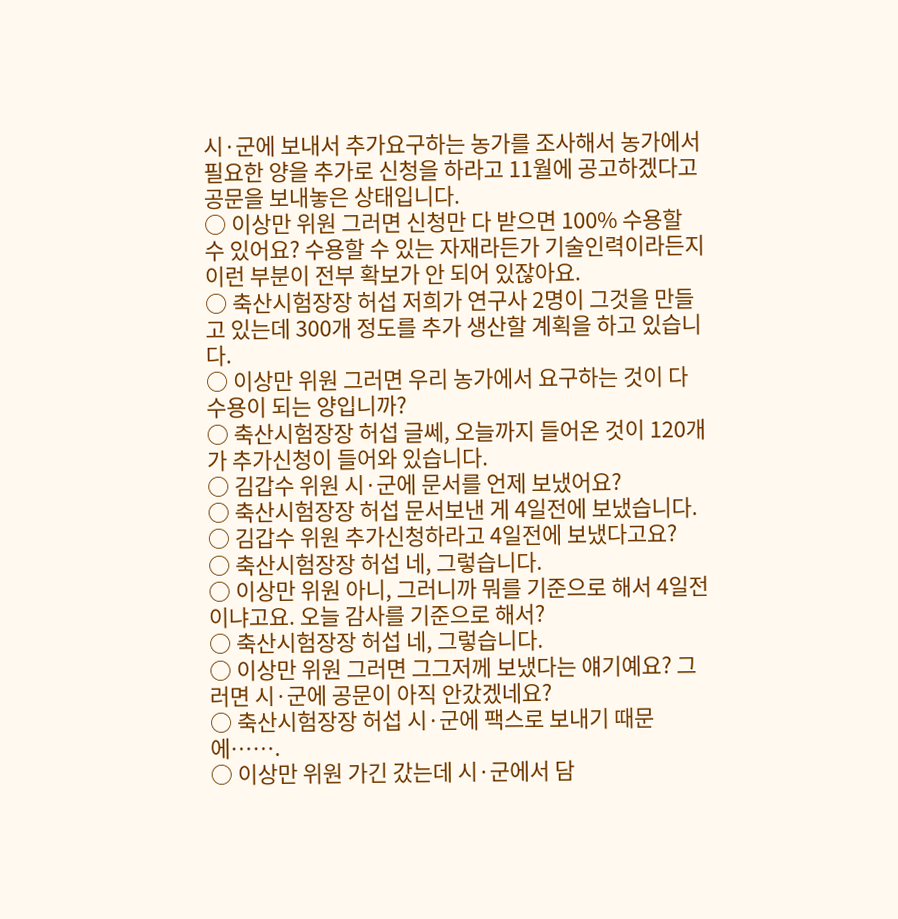시·군에 보내서 추가요구하는 농가를 조사해서 농가에서 필요한 양을 추가로 신청을 하라고 11월에 공고하겠다고 공문을 보내놓은 상태입니다.
○ 이상만 위원 그러면 신청만 다 받으면 100% 수용할 수 있어요? 수용할 수 있는 자재라든가 기술인력이라든지 이런 부분이 전부 확보가 안 되어 있잖아요.
○ 축산시험장장 허섭 저희가 연구사 2명이 그것을 만들고 있는데 300개 정도를 추가 생산할 계획을 하고 있습니다.
○ 이상만 위원 그러면 우리 농가에서 요구하는 것이 다 수용이 되는 양입니까?
○ 축산시험장장 허섭 글쎄, 오늘까지 들어온 것이 120개가 추가신청이 들어와 있습니다.
○ 김갑수 위원 시·군에 문서를 언제 보냈어요?
○ 축산시험장장 허섭 문서보낸 게 4일전에 보냈습니다.
○ 김갑수 위원 추가신청하라고 4일전에 보냈다고요?
○ 축산시험장장 허섭 네, 그렇습니다.
○ 이상만 위원 아니, 그러니까 뭐를 기준으로 해서 4일전이냐고요. 오늘 감사를 기준으로 해서?
○ 축산시험장장 허섭 네, 그렇습니다.
○ 이상만 위원 그러면 그그저께 보냈다는 얘기예요? 그러면 시·군에 공문이 아직 안갔겠네요?
○ 축산시험장장 허섭 시·군에 팩스로 보내기 때문에…….
○ 이상만 위원 가긴 갔는데 시·군에서 담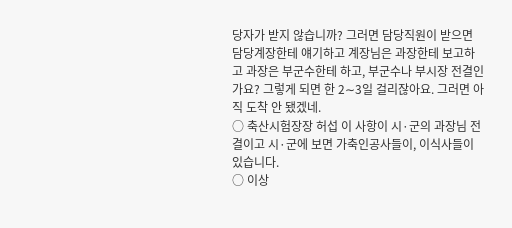당자가 받지 않습니까? 그러면 담당직원이 받으면 담당계장한테 얘기하고 계장님은 과장한테 보고하고 과장은 부군수한테 하고, 부군수나 부시장 전결인가요? 그렇게 되면 한 2∼3일 걸리잖아요. 그러면 아직 도착 안 됐겠네.
○ 축산시험장장 허섭 이 사항이 시·군의 과장님 전결이고 시·군에 보면 가축인공사들이, 이식사들이 있습니다.
○ 이상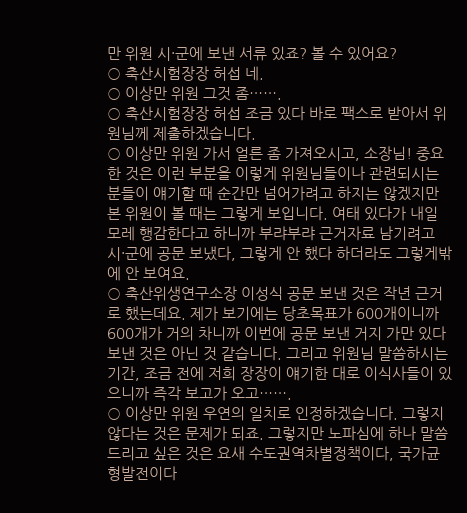만 위원 시·군에 보낸 서류 있죠? 볼 수 있어요?
○ 축산시험장장 허섭 네.
○ 이상만 위원 그것 좀…….
○ 축산시험장장 허섭 조금 있다 바로 팩스로 받아서 위원님께 제출하겠습니다.
○ 이상만 위원 가서 얼른 좀 가져오시고, 소장님! 중요한 것은 이런 부분을 이렇게 위원님들이나 관련되시는 분들이 얘기할 때 순간만 넘어가려고 하지는 않겠지만 본 위원이 볼 때는 그렇게 보입니다. 여태 있다가 내일 모레 행감한다고 하니까 부랴부랴 근거자료 남기려고 시·군에 공문 보냈다, 그렇게 안 했다 하더라도 그렇게밖에 안 보여요.
○ 축산위생연구소장 이성식 공문 보낸 것은 작년 근거로 했는데요. 제가 보기에는 당초목표가 600개이니까 600개가 거의 차니까 이번에 공문 보낸 거지 가만 있다 보낸 것은 아닌 것 같습니다. 그리고 위원님 말씀하시는 기간, 조금 전에 저희 장장이 얘기한 대로 이식사들이 있으니까 즉각 보고가 오고…….
○ 이상만 위원 우연의 일치로 인정하겠습니다. 그렇지 않다는 것은 문제가 되죠. 그렇지만 노파심에 하나 말씀드리고 싶은 것은 요새 수도권역차별정책이다, 국가균형발전이다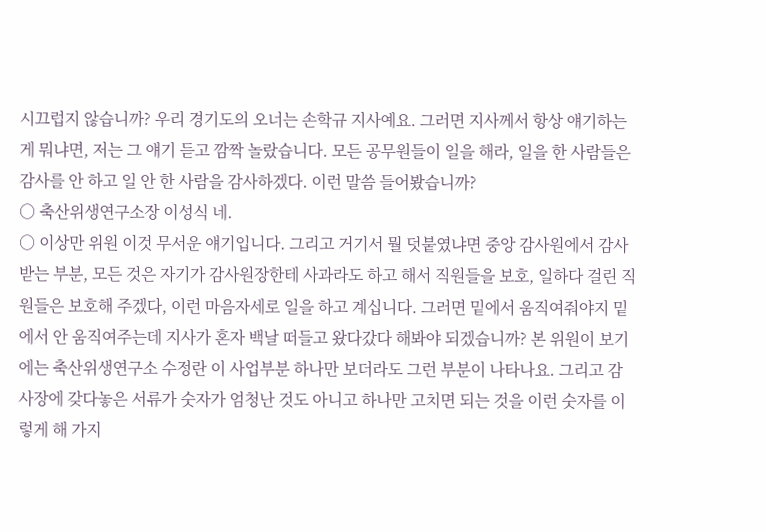시끄럽지 않습니까? 우리 경기도의 오너는 손학규 지사예요. 그러면 지사께서 항상 얘기하는 게 뭐냐면, 저는 그 얘기 듣고 깜짝 놀랐습니다. 모든 공무원들이 일을 해라, 일을 한 사람들은 감사를 안 하고 일 안 한 사람을 감사하겠다. 이런 말씀 들어봤습니까?
○ 축산위생연구소장 이성식 네.
○ 이상만 위원 이것 무서운 얘기입니다. 그리고 거기서 뭘 덧붙였냐면 중앙 감사원에서 감사받는 부분, 모든 것은 자기가 감사원장한테 사과라도 하고 해서 직원들을 보호, 일하다 걸린 직원들은 보호해 주겠다, 이런 마음자세로 일을 하고 계십니다. 그러면 밑에서 움직여줘야지 밑에서 안 움직여주는데 지사가 혼자 백날 떠들고 왔다갔다 해봐야 되겠습니까? 본 위원이 보기에는 축산위생연구소 수정란 이 사업부분 하나만 보더라도 그런 부분이 나타나요. 그리고 감사장에 갖다놓은 서류가 숫자가 엄청난 것도 아니고 하나만 고치면 되는 것을 이런 숫자를 이렇게 해 가지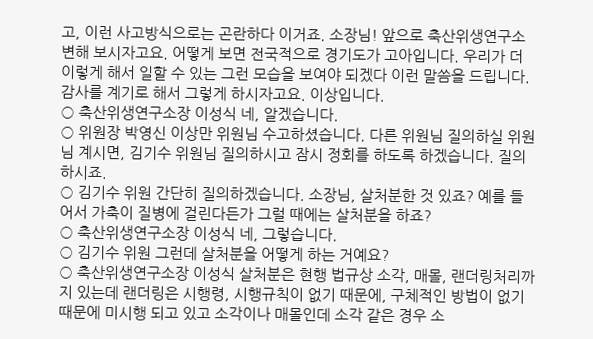고, 이런 사고방식으로는 곤란하다 이거죠. 소장님! 앞으로 축산위생연구소 변해 보시자고요. 어떻게 보면 전국적으로 경기도가 고아입니다. 우리가 더 이렇게 해서 일할 수 있는 그런 모습을 보여야 되겠다 이런 말씀을 드립니다. 감사를 계기로 해서 그렇게 하시자고요. 이상입니다.
○ 축산위생연구소장 이성식 네, 알겠습니다.
○ 위원장 박영신 이상만 위원님 수고하셨습니다. 다른 위원님 질의하실 위원님 계시면, 김기수 위원님 질의하시고 잠시 정회를 하도록 하겠습니다. 질의하시죠.
○ 김기수 위원 간단히 질의하겠습니다. 소장님, 살처분한 것 있죠? 예를 들어서 가축이 질병에 걸린다든가 그럴 때에는 살처분을 하죠?
○ 축산위생연구소장 이성식 네, 그렇습니다.
○ 김기수 위원 그런데 살처분을 어떻게 하는 거예요?
○ 축산위생연구소장 이성식 살처분은 현행 법규상 소각, 매몰, 랜더링처리까지 있는데 랜더링은 시행령, 시행규칙이 없기 때문에, 구체적인 방법이 없기 때문에 미시행 되고 있고 소각이나 매몰인데 소각 같은 경우 소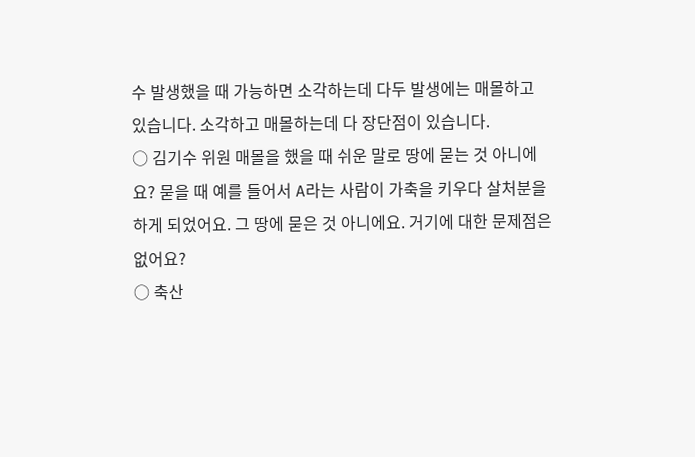수 발생했을 때 가능하면 소각하는데 다두 발생에는 매몰하고 있습니다. 소각하고 매몰하는데 다 장단점이 있습니다.
○ 김기수 위원 매몰을 했을 때 쉬운 말로 땅에 묻는 것 아니에요? 묻을 때 예를 들어서 A라는 사람이 가축을 키우다 살처분을 하게 되었어요. 그 땅에 묻은 것 아니에요. 거기에 대한 문제점은 없어요?
○ 축산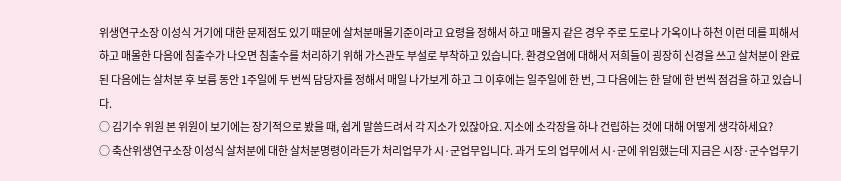위생연구소장 이성식 거기에 대한 문제점도 있기 때문에 살처분매몰기준이라고 요령을 정해서 하고 매몰지 같은 경우 주로 도로나 가옥이나 하천 이런 데를 피해서 하고 매몰한 다음에 침출수가 나오면 침출수를 처리하기 위해 가스관도 부설로 부착하고 있습니다. 환경오염에 대해서 저희들이 굉장히 신경을 쓰고 살처분이 완료된 다음에는 살처분 후 보름 동안 1주일에 두 번씩 담당자를 정해서 매일 나가보게 하고 그 이후에는 일주일에 한 번, 그 다음에는 한 달에 한 번씩 점검을 하고 있습니다.
○ 김기수 위원 본 위원이 보기에는 장기적으로 봤을 때, 쉽게 말씀드려서 각 지소가 있잖아요. 지소에 소각장을 하나 건립하는 것에 대해 어떻게 생각하세요?
○ 축산위생연구소장 이성식 살처분에 대한 살처분명령이라든가 처리업무가 시·군업무입니다. 과거 도의 업무에서 시·군에 위임했는데 지금은 시장·군수업무기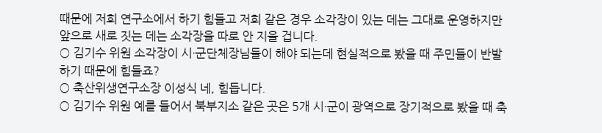때문에 저희 연구소에서 하기 힘들고 저희 같은 경우 소각장이 있는 데는 그대로 운영하지만 앞으로 새로 짓는 데는 소각장을 따로 안 지을 겁니다.
○ 김기수 위원 소각장이 시·군단체장님들이 해야 되는데 현실적으로 봤을 때 주민들이 반발하기 때문에 힘들죠?
○ 축산위생연구소장 이성식 네, 힘듭니다.
○ 김기수 위원 예를 들어서 북부지소 같은 곳은 5개 시·군이 광역으로 장기적으로 봤을 때 축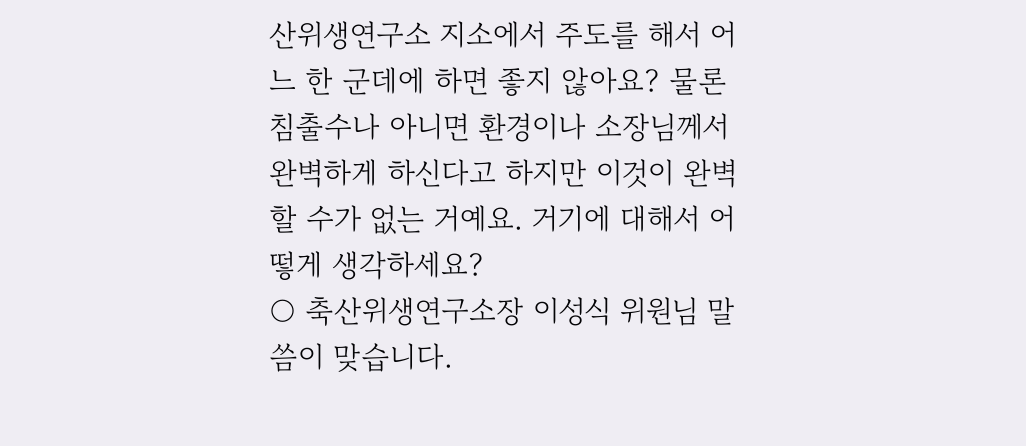산위생연구소 지소에서 주도를 해서 어느 한 군데에 하면 좋지 않아요? 물론 침출수나 아니면 환경이나 소장님께서 완벽하게 하신다고 하지만 이것이 완벽할 수가 없는 거예요. 거기에 대해서 어떻게 생각하세요?
○ 축산위생연구소장 이성식 위원님 말씀이 맞습니다.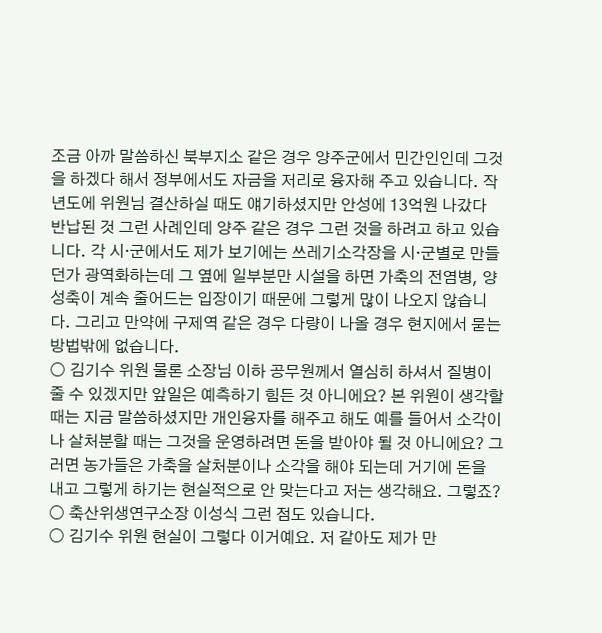조금 아까 말씀하신 북부지소 같은 경우 양주군에서 민간인인데 그것을 하겠다 해서 정부에서도 자금을 저리로 융자해 주고 있습니다. 작년도에 위원님 결산하실 때도 얘기하셨지만 안성에 13억원 나갔다 반납된 것 그런 사례인데 양주 같은 경우 그런 것을 하려고 하고 있습니다. 각 시·군에서도 제가 보기에는 쓰레기소각장을 시·군별로 만들던가 광역화하는데 그 옆에 일부분만 시설을 하면 가축의 전염병, 양성축이 계속 줄어드는 입장이기 때문에 그렇게 많이 나오지 않습니다. 그리고 만약에 구제역 같은 경우 다량이 나올 경우 현지에서 묻는 방법밖에 없습니다.
○ 김기수 위원 물론 소장님 이하 공무원께서 열심히 하셔서 질병이 줄 수 있겠지만 앞일은 예측하기 힘든 것 아니에요? 본 위원이 생각할 때는 지금 말씀하셨지만 개인융자를 해주고 해도 예를 들어서 소각이나 살처분할 때는 그것을 운영하려면 돈을 받아야 될 것 아니에요? 그러면 농가들은 가축을 살처분이나 소각을 해야 되는데 거기에 돈을 내고 그렇게 하기는 현실적으로 안 맞는다고 저는 생각해요. 그렇죠?
○ 축산위생연구소장 이성식 그런 점도 있습니다.
○ 김기수 위원 현실이 그렇다 이거예요. 저 같아도 제가 만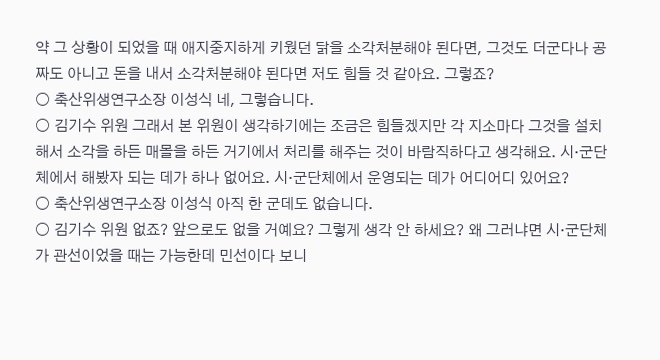약 그 상황이 되었을 때 애지중지하게 키웠던 닭을 소각처분해야 된다면, 그것도 더군다나 공짜도 아니고 돈을 내서 소각처분해야 된다면 저도 힘들 것 같아요. 그렇죠?
○ 축산위생연구소장 이성식 네, 그렇습니다.
○ 김기수 위원 그래서 본 위원이 생각하기에는 조금은 힘들겠지만 각 지소마다 그것을 설치해서 소각을 하든 매몰을 하든 거기에서 처리를 해주는 것이 바람직하다고 생각해요. 시·군단체에서 해봤자 되는 데가 하나 없어요. 시·군단체에서 운영되는 데가 어디어디 있어요?
○ 축산위생연구소장 이성식 아직 한 군데도 없습니다.
○ 김기수 위원 없죠? 앞으로도 없을 거예요? 그렇게 생각 안 하세요? 왜 그러냐면 시·군단체가 관선이었을 때는 가능한데 민선이다 보니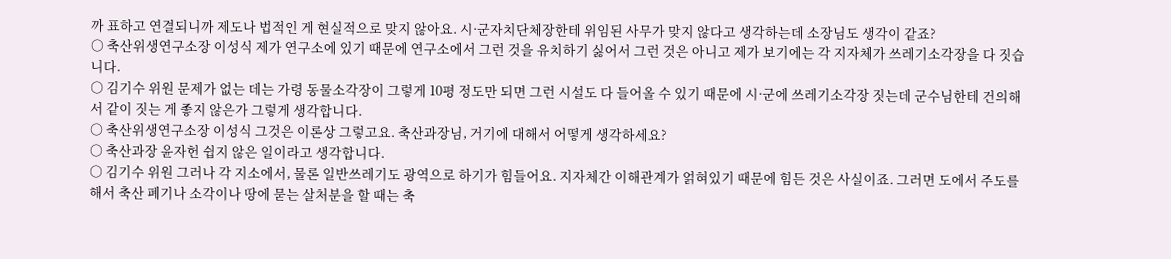까 표하고 연결되니까 제도나 법적인 게 현실적으로 맞지 않아요. 시·군자치단체장한테 위임된 사무가 맞지 않다고 생각하는데 소장님도 생각이 같죠?
○ 축산위생연구소장 이성식 제가 연구소에 있기 때문에 연구소에서 그런 것을 유치하기 싫어서 그런 것은 아니고 제가 보기에는 각 지자체가 쓰레기소각장을 다 짓습니다.
○ 김기수 위원 문제가 없는 데는 가령 동물소각장이 그렇게 10평 정도만 되면 그런 시설도 다 들어올 수 있기 때문에 시·군에 쓰레기소각장 짓는데 군수님한테 건의해서 같이 짓는 게 좋지 않은가 그렇게 생각합니다.
○ 축산위생연구소장 이성식 그것은 이론상 그렇고요. 축산과장님, 거기에 대해서 어떻게 생각하세요?
○ 축산과장 윤자헌 쉽지 않은 일이라고 생각합니다.
○ 김기수 위원 그러나 각 지소에서, 물론 일반쓰레기도 광역으로 하기가 힘들어요. 지자체간 이해관계가 얽혀있기 때문에 힘든 것은 사실이죠. 그러면 도에서 주도를 해서 축산 폐기나 소각이나 땅에 묻는 살처분을 할 때는 축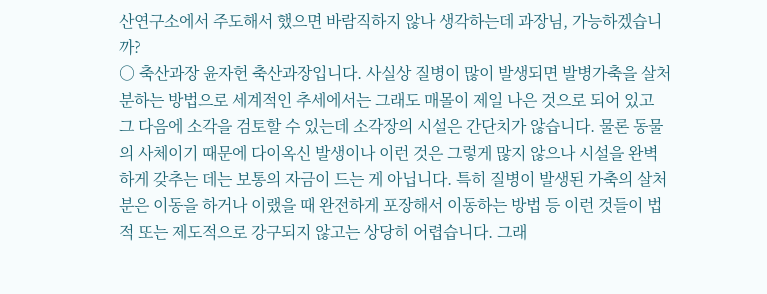산연구소에서 주도해서 했으면 바람직하지 않나 생각하는데 과장님, 가능하겠습니까?
○ 축산과장 윤자헌 축산과장입니다. 사실상 질병이 많이 발생되면 발병가축을 살처분하는 방법으로 세계적인 추세에서는 그래도 매몰이 제일 나은 것으로 되어 있고 그 다음에 소각을 검토할 수 있는데 소각장의 시설은 간단치가 않습니다. 물론 동물의 사체이기 때문에 다이옥신 발생이나 이런 것은 그렇게 많지 않으나 시설을 완벽하게 갖추는 데는 보통의 자금이 드는 게 아닙니다. 특히 질병이 발생된 가축의 살처분은 이동을 하거나 이랬을 때 완전하게 포장해서 이동하는 방법 등 이런 것들이 법적 또는 제도적으로 강구되지 않고는 상당히 어렵습니다. 그래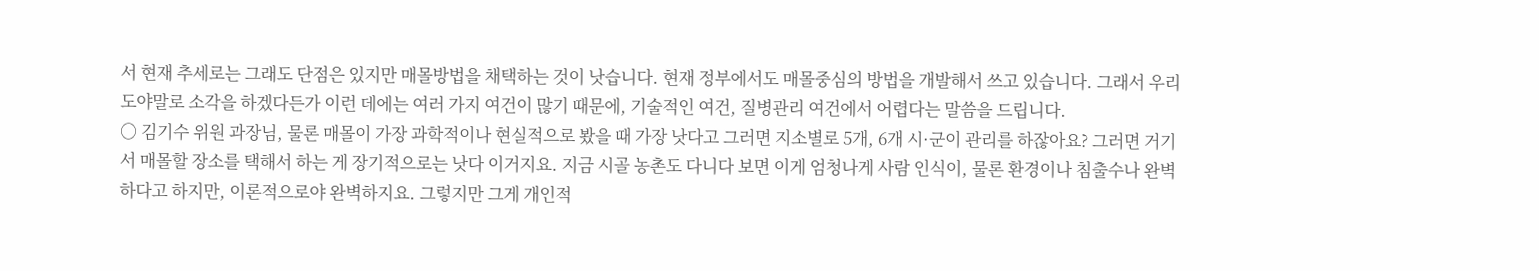서 현재 추세로는 그래도 단점은 있지만 매몰방법을 채택하는 것이 낫습니다. 현재 정부에서도 매몰중심의 방법을 개발해서 쓰고 있습니다. 그래서 우리 도야말로 소각을 하겠다든가 이런 데에는 여러 가지 여건이 많기 때문에, 기술적인 여건, 질병관리 여건에서 어렵다는 말씀을 드립니다.
○ 김기수 위원 과장님, 물론 매몰이 가장 과학적이나 현실적으로 봤을 때 가장 낫다고 그러면 지소별로 5개, 6개 시·군이 관리를 하잖아요? 그러면 거기서 매몰할 장소를 택해서 하는 게 장기적으로는 낫다 이거지요. 지금 시골 농촌도 다니다 보면 이게 엄청나게 사람 인식이, 물론 환경이나 침출수나 완벽하다고 하지만, 이론적으로야 완벽하지요. 그렇지만 그게 개인적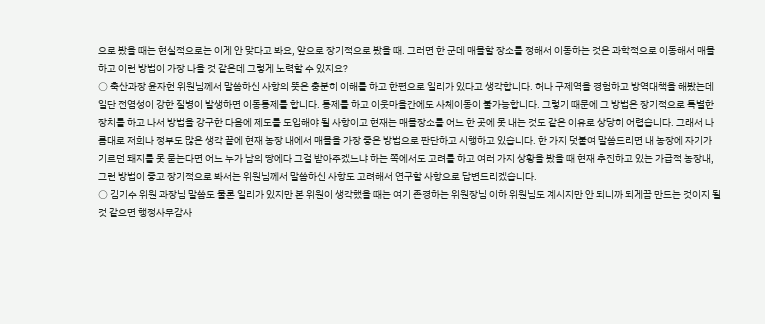으로 봤을 때는 현실적으로는 이게 안 맞다고 봐요, 앞으로 장기적으로 봤을 때. 그러면 한 군데 매몰할 장소를 정해서 이동하는 것은 과학적으로 이동해서 매몰하고 이런 방법이 가장 나을 것 같은데 그렇게 노력할 수 있지요?
○ 축산과장 윤자헌 위원님께서 말씀하신 사항의 뜻은 충분히 이해를 하고 한편으로 일리가 있다고 생각합니다. 허나 구제역을 경험하고 방역대책을 해봤는데 일단 전염성이 강한 질병이 발생하면 이동통제를 합니다. 통제를 하고 이웃마을간에도 사체이동이 불가능합니다. 그렇기 때문에 그 방법은 장기적으로 특별한 장치를 하고 나서 방법을 강구한 다음에 제도를 도입해야 될 사항이고 현재는 매몰장소를 어느 한 곳에 못 내는 것도 같은 이유로 상당히 어렵습니다. 그래서 나름대로 저희나 정부도 많은 생각 끝에 현재 농장 내에서 매몰을 가장 좋은 방법으로 판단하고 시행하고 있습니다. 한 가지 덧붙여 말씀드리면 내 농장에 자기가 기르던 돼지를 못 묻는다면 어느 누가 남의 땅에다 그걸 받아주겠느냐 하는 쪽에서도 고려를 하고 여러 가지 상황을 봤을 때 현재 추진하고 있는 가급적 농장내, 그런 방법이 좋고 장기적으로 봐서는 위원님께서 말씀하신 사항도 고려해서 연구할 사항으로 답변드리겠습니다.
○ 김기수 위원 과장님 말씀도 물론 일리가 있지만 본 위원이 생각했을 때는 여기 존경하는 위원장님 이하 위원님도 계시지만 안 되니까 되게끔 만드는 것이지 될 것 같으면 행정사무감사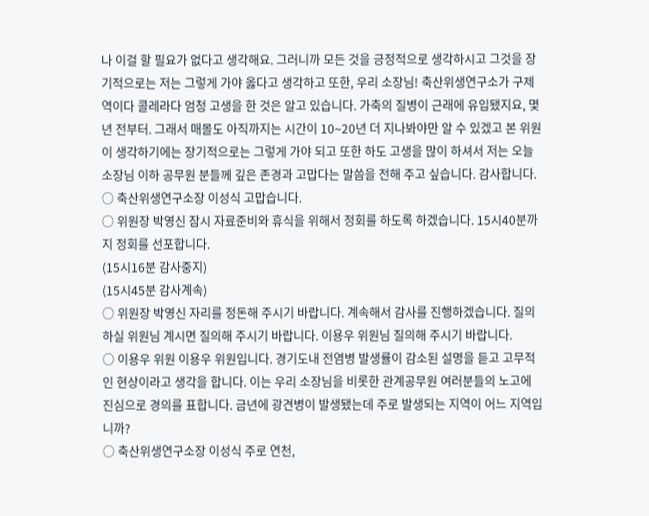나 이걸 할 필요가 없다고 생각해요. 그러니까 모든 것을 긍정적으로 생각하시고 그것을 장기적으로는 저는 그렇게 가야 옳다고 생각하고 또한, 우리 소장님! 축산위생연구소가 구제역이다 콜레라다 엄청 고생을 한 것은 알고 있습니다. 가축의 질병이 근래에 유입됐지요, 몇 년 전부터. 그래서 매몰도 아직까지는 시간이 10∼20년 더 지나봐야만 알 수 있겠고 본 위원이 생각하기에는 장기적으로는 그렇게 가야 되고 또한 하도 고생을 많이 하셔서 저는 오늘 소장님 이하 공무원 분들께 깊은 존경과 고맙다는 말씀을 전해 주고 싶습니다. 감사합니다.
○ 축산위생연구소장 이성식 고맙습니다.
○ 위원장 박영신 잠시 자료준비와 휴식을 위해서 정회를 하도록 하겠습니다. 15시40분까지 정회를 선포합니다.
(15시16분 감사중지)
(15시45분 감사계속)
○ 위원장 박영신 자리를 정돈해 주시기 바랍니다. 계속해서 감사를 진행하겠습니다. 질의하실 위원님 계시면 질의해 주시기 바랍니다. 이용우 위원님 질의해 주시기 바랍니다.
○ 이용우 위원 이용우 위원입니다. 경기도내 전염병 발생률이 감소된 설명을 듣고 고무적인 현상이라고 생각을 합니다. 이는 우리 소장님을 비롯한 관계공무원 여러분들의 노고에 진심으로 경의를 표합니다. 금년에 광견병이 발생됐는데 주로 발생되는 지역이 어느 지역입니까?
○ 축산위생연구소장 이성식 주로 연천,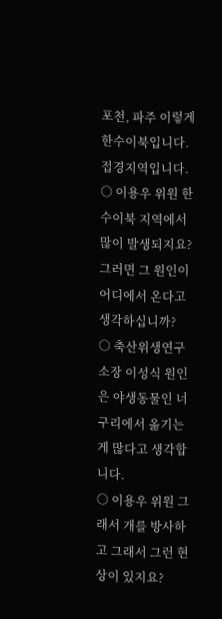포천, 파주 이렇게 한수이북입니다. 접경지역입니다.
○ 이용우 위원 한수이북 지역에서 많이 발생되지요? 그러면 그 원인이 어디에서 온다고 생각하십니까?
○ 축산위생연구소장 이성식 원인은 야생동물인 너구리에서 옮기는 게 많다고 생각합니다.
○ 이용우 위원 그래서 개를 방사하고 그래서 그런 현상이 있지요?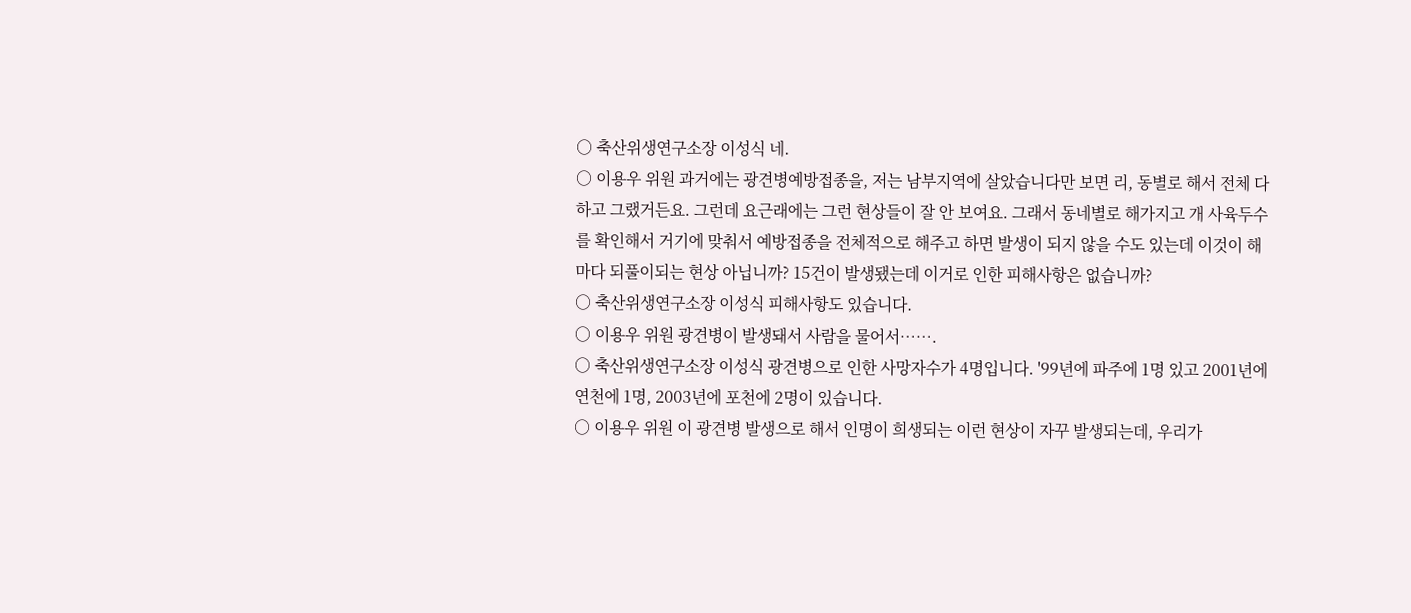○ 축산위생연구소장 이성식 네.
○ 이용우 위원 과거에는 광견병예방접종을, 저는 남부지역에 살았습니다만 보면 리, 동별로 해서 전체 다 하고 그랬거든요. 그런데 요근래에는 그런 현상들이 잘 안 보여요. 그래서 동네별로 해가지고 개 사육두수를 확인해서 거기에 맞춰서 예방접종을 전체적으로 해주고 하면 발생이 되지 않을 수도 있는데 이것이 해마다 되풀이되는 현상 아닙니까? 15건이 발생됐는데 이거로 인한 피해사항은 없습니까?
○ 축산위생연구소장 이성식 피해사항도 있습니다.
○ 이용우 위원 광견병이 발생돼서 사람을 물어서…….
○ 축산위생연구소장 이성식 광견병으로 인한 사망자수가 4명입니다. '99년에 파주에 1명 있고 2001년에 연천에 1명, 2003년에 포천에 2명이 있습니다.
○ 이용우 위원 이 광견병 발생으로 해서 인명이 희생되는 이런 현상이 자꾸 발생되는데, 우리가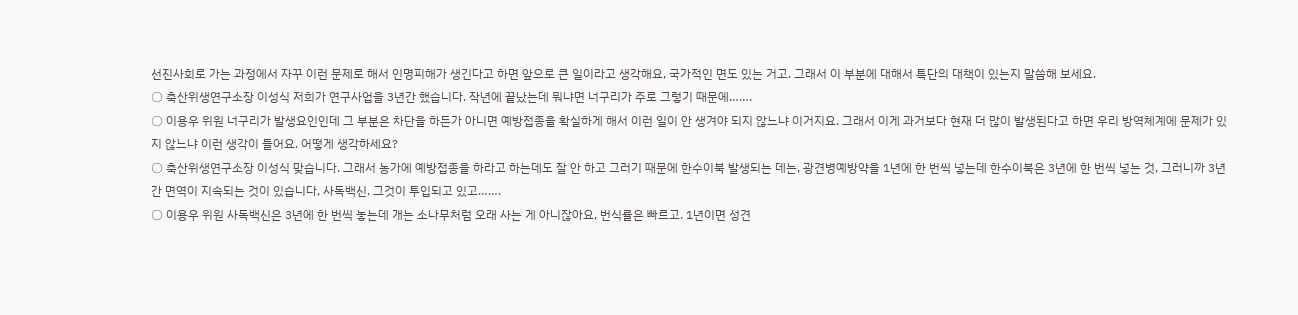선진사회로 가는 과정에서 자꾸 이런 문제로 해서 인명피해가 생긴다고 하면 앞으로 큰 일이라고 생각해요, 국가적인 면도 있는 거고. 그래서 이 부분에 대해서 특단의 대책이 있는지 말씀해 보세요.
○ 축산위생연구소장 이성식 저희가 연구사업을 3년간 했습니다. 작년에 끝났는데 뭐냐면 너구리가 주로 그렇기 때문에…….
○ 이용우 위원 너구리가 발생요인인데 그 부분은 차단을 하든가 아니면 예방접종을 확실하게 해서 이런 일이 안 생겨야 되지 않느냐 이거지요. 그래서 이게 과거보다 현재 더 많이 발생된다고 하면 우리 방역체계에 문제가 있지 않느냐 이런 생각이 들어요. 어떻게 생각하세요?
○ 축산위생연구소장 이성식 맞습니다. 그래서 농가에 예방접종을 하라고 하는데도 잘 안 하고 그러기 때문에 한수이북 발생되는 데는, 광견병예방약을 1년에 한 번씩 넣는데 한수이북은 3년에 한 번씩 넣는 것, 그러니까 3년간 면역이 지속되는 것이 있습니다, 사독백신. 그것이 투입되고 있고…….
○ 이용우 위원 사독백신은 3년에 한 번씩 놓는데 개는 소나무처럼 오래 사는 게 아니잖아요, 번식률은 빠르고. 1년이면 성견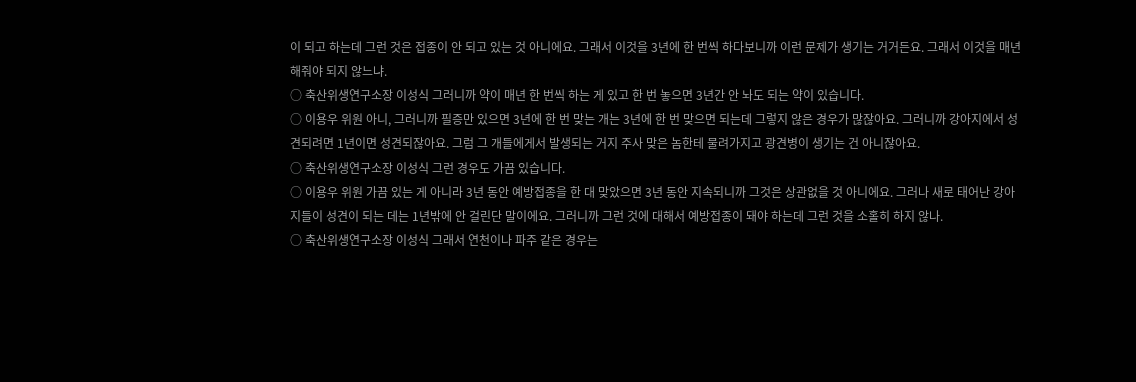이 되고 하는데 그런 것은 접종이 안 되고 있는 것 아니에요. 그래서 이것을 3년에 한 번씩 하다보니까 이런 문제가 생기는 거거든요. 그래서 이것을 매년 해줘야 되지 않느냐.
○ 축산위생연구소장 이성식 그러니까 약이 매년 한 번씩 하는 게 있고 한 번 놓으면 3년간 안 놔도 되는 약이 있습니다.
○ 이용우 위원 아니, 그러니까 필증만 있으면 3년에 한 번 맞는 개는 3년에 한 번 맞으면 되는데 그렇지 않은 경우가 많잖아요. 그러니까 강아지에서 성견되려면 1년이면 성견되잖아요. 그럼 그 개들에게서 발생되는 거지 주사 맞은 놈한테 물려가지고 광견병이 생기는 건 아니잖아요.
○ 축산위생연구소장 이성식 그런 경우도 가끔 있습니다.
○ 이용우 위원 가끔 있는 게 아니라 3년 동안 예방접종을 한 대 맞았으면 3년 동안 지속되니까 그것은 상관없을 것 아니에요. 그러나 새로 태어난 강아지들이 성견이 되는 데는 1년밖에 안 걸린단 말이에요. 그러니까 그런 것에 대해서 예방접종이 돼야 하는데 그런 것을 소홀히 하지 않나.
○ 축산위생연구소장 이성식 그래서 연천이나 파주 같은 경우는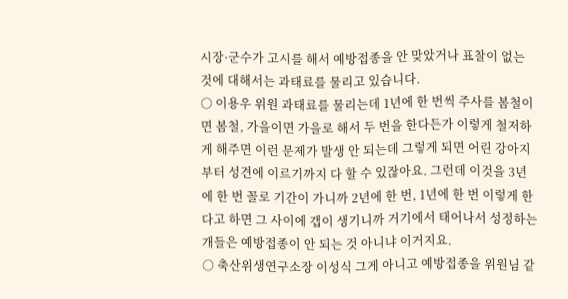시장·군수가 고시를 해서 예방접종을 안 맞았거나 표찰이 없는 것에 대해서는 과태료를 물리고 있습니다.
○ 이용우 위원 과태료를 물리는데 1년에 한 번씩 주사를 봄철이면 봄철, 가을이면 가을로 해서 두 번을 한다든가 이렇게 철저하게 해주면 이런 문제가 발생 안 되는데 그렇게 되면 어린 강아지부터 성견에 이르기까지 다 할 수 있잖아요. 그런데 이것을 3년에 한 번 꼴로 기간이 가니까 2년에 한 번, 1년에 한 번 이렇게 한다고 하면 그 사이에 갭이 생기니까 거기에서 태어나서 성정하는 개들은 예방접종이 안 되는 것 아니냐 이거지요.
○ 축산위생연구소장 이성식 그게 아니고 예방접종을 위원님 같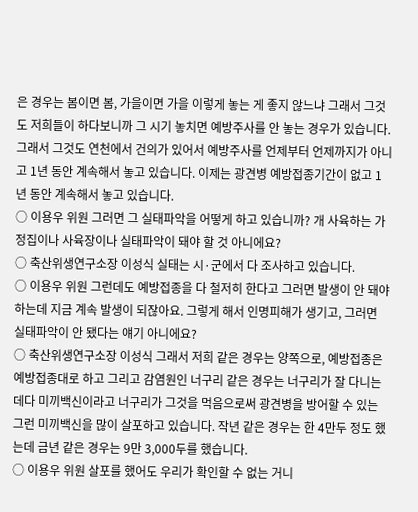은 경우는 봄이면 봄, 가을이면 가을 이렇게 놓는 게 좋지 않느냐 그래서 그것도 저희들이 하다보니까 그 시기 놓치면 예방주사를 안 놓는 경우가 있습니다. 그래서 그것도 연천에서 건의가 있어서 예방주사를 언제부터 언제까지가 아니고 1년 동안 계속해서 놓고 있습니다. 이제는 광견병 예방접종기간이 없고 1년 동안 계속해서 놓고 있습니다.
○ 이용우 위원 그러면 그 실태파악을 어떻게 하고 있습니까? 개 사육하는 가정집이나 사육장이나 실태파악이 돼야 할 것 아니에요?
○ 축산위생연구소장 이성식 실태는 시·군에서 다 조사하고 있습니다.
○ 이용우 위원 그런데도 예방접종을 다 철저히 한다고 그러면 발생이 안 돼야 하는데 지금 계속 발생이 되잖아요. 그렇게 해서 인명피해가 생기고, 그러면 실태파악이 안 됐다는 얘기 아니에요?
○ 축산위생연구소장 이성식 그래서 저희 같은 경우는 양쪽으로, 예방접종은 예방접종대로 하고 그리고 감염원인 너구리 같은 경우는 너구리가 잘 다니는 데다 미끼백신이라고 너구리가 그것을 먹음으로써 광견병을 방어할 수 있는 그런 미끼백신을 많이 살포하고 있습니다. 작년 같은 경우는 한 4만두 정도 했는데 금년 같은 경우는 9만 3,000두를 했습니다.
○ 이용우 위원 살포를 했어도 우리가 확인할 수 없는 거니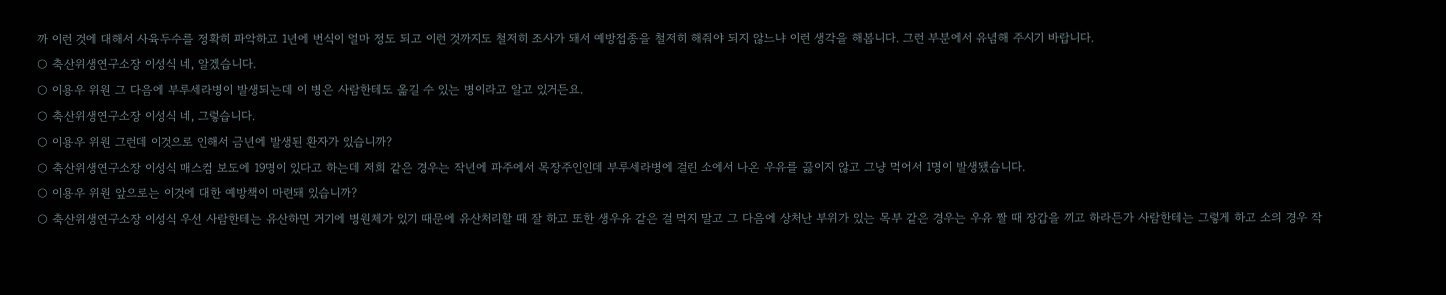까 이런 것에 대해서 사육두수를 정확히 파악하고 1년에 번식이 얼마 정도 되고 이런 것까지도 철저히 조사가 돼서 예방접종을 철저히 해줘야 되지 않느냐 이런 생각을 해봅니다. 그런 부분에서 유념해 주시기 바랍니다.
○ 축산위생연구소장 이성식 네, 알겠습니다.
○ 이용우 위원 그 다음에 부루세라병이 발생되는데 이 병은 사람한테도 옮길 수 있는 병이라고 알고 있거든요.
○ 축산위생연구소장 이성식 네, 그렇습니다.
○ 이용우 위원 그런데 이것으로 인해서 금년에 발생된 환자가 있습니까?
○ 축산위생연구소장 이성식 매스컴 보도에 19명이 있다고 하는데 저희 같은 경우는 작년에 파주에서 목장주인인데 부루세라병에 걸린 소에서 나온 우유를 끓이지 않고 그냥 먹어서 1명이 발생됐습니다.
○ 이용우 위원 앞으로는 이것에 대한 예방책이 마련돼 있습니까?
○ 축산위생연구소장 이성식 우선 사람한테는 유산하면 거기에 병원체가 있기 때문에 유산처리할 때 잘 하고 또한 생우유 같은 걸 먹지 말고 그 다음에 상처난 부위가 있는 목부 같은 경우는 우유 짤 때 장갑을 끼고 하라든가 사람한테는 그렇게 하고 소의 경우 작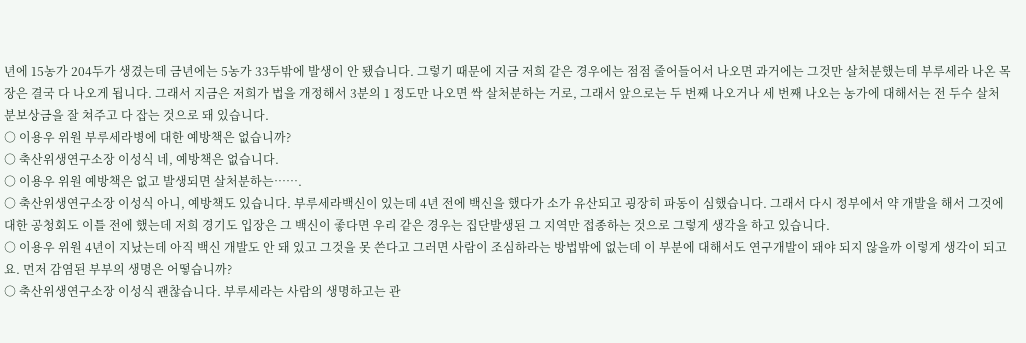년에 15농가 204두가 생겼는데 금년에는 5농가 33두밖에 발생이 안 됐습니다. 그렇기 때문에 지금 저희 같은 경우에는 점점 줄어들어서 나오면 과거에는 그것만 살처분했는데 부루세라 나온 목장은 결국 다 나오게 됩니다. 그래서 지금은 저희가 법을 개정해서 3분의 1 정도만 나오면 싹 살처분하는 거로, 그래서 앞으로는 두 번째 나오거나 세 번째 나오는 농가에 대해서는 전 두수 살처분보상금을 잘 쳐주고 다 잡는 것으로 돼 있습니다.
○ 이용우 위원 부루세라병에 대한 예방책은 없습니까?
○ 축산위생연구소장 이성식 네, 예방책은 없습니다.
○ 이용우 위원 예방책은 없고 발생되면 살처분하는…….
○ 축산위생연구소장 이성식 아니, 예방책도 있습니다. 부루세라백신이 있는데 4년 전에 백신을 했다가 소가 유산되고 굉장히 파동이 심했습니다. 그래서 다시 정부에서 약 개발을 해서 그것에 대한 공청회도 이틀 전에 했는데 저희 경기도 입장은 그 백신이 좋다면 우리 같은 경우는 집단발생된 그 지역만 접종하는 것으로 그렇게 생각을 하고 있습니다.
○ 이용우 위원 4년이 지났는데 아직 백신 개발도 안 돼 있고 그것을 못 쓴다고 그러면 사람이 조심하라는 방법밖에 없는데 이 부분에 대해서도 연구개발이 돼야 되지 않을까 이렇게 생각이 되고요. 먼저 감염된 부부의 생명은 어떻습니까?
○ 축산위생연구소장 이성식 괜찮습니다. 부루세라는 사람의 생명하고는 관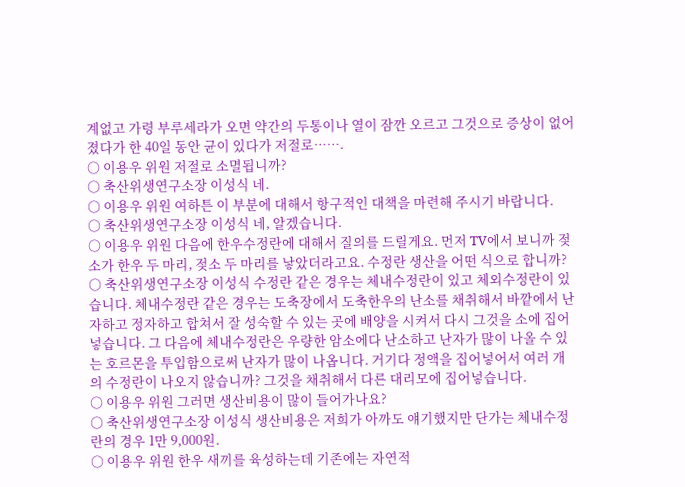계없고 가령 부루세라가 오면 약간의 두통이나 열이 잠깐 오르고 그것으로 증상이 없어졌다가 한 40일 동안 균이 있다가 저절로…….
○ 이용우 위원 저절로 소멸됩니까?
○ 축산위생연구소장 이성식 네.
○ 이용우 위원 여하튼 이 부분에 대해서 항구적인 대책을 마련해 주시기 바랍니다.
○ 축산위생연구소장 이성식 네, 알겠습니다.
○ 이용우 위원 다음에 한우수정란에 대해서 질의를 드릴게요. 먼저 TV에서 보니까 젖소가 한우 두 마리, 젖소 두 마리를 낳았더라고요. 수정란 생산을 어떤 식으로 합니까?
○ 축산위생연구소장 이성식 수정란 같은 경우는 체내수정란이 있고 체외수정란이 있습니다. 체내수정란 같은 경우는 도축장에서 도축한우의 난소를 채취해서 바깥에서 난자하고 정자하고 합쳐서 잘 성숙할 수 있는 곳에 배양을 시켜서 다시 그것을 소에 집어넣습니다. 그 다음에 체내수정란은 우량한 암소에다 난소하고 난자가 많이 나올 수 있는 호르몬을 투입함으로써 난자가 많이 나옵니다. 거기다 정액을 집어넣어서 여러 개의 수정란이 나오지 않습니까? 그것을 채취해서 다른 대리모에 집어넣습니다.
○ 이용우 위원 그러면 생산비용이 많이 들어가나요?
○ 축산위생연구소장 이성식 생산비용은 저희가 아까도 얘기했지만 단가는 체내수정란의 경우 1만 9,000원.
○ 이용우 위원 한우 새끼를 육성하는데 기존에는 자연적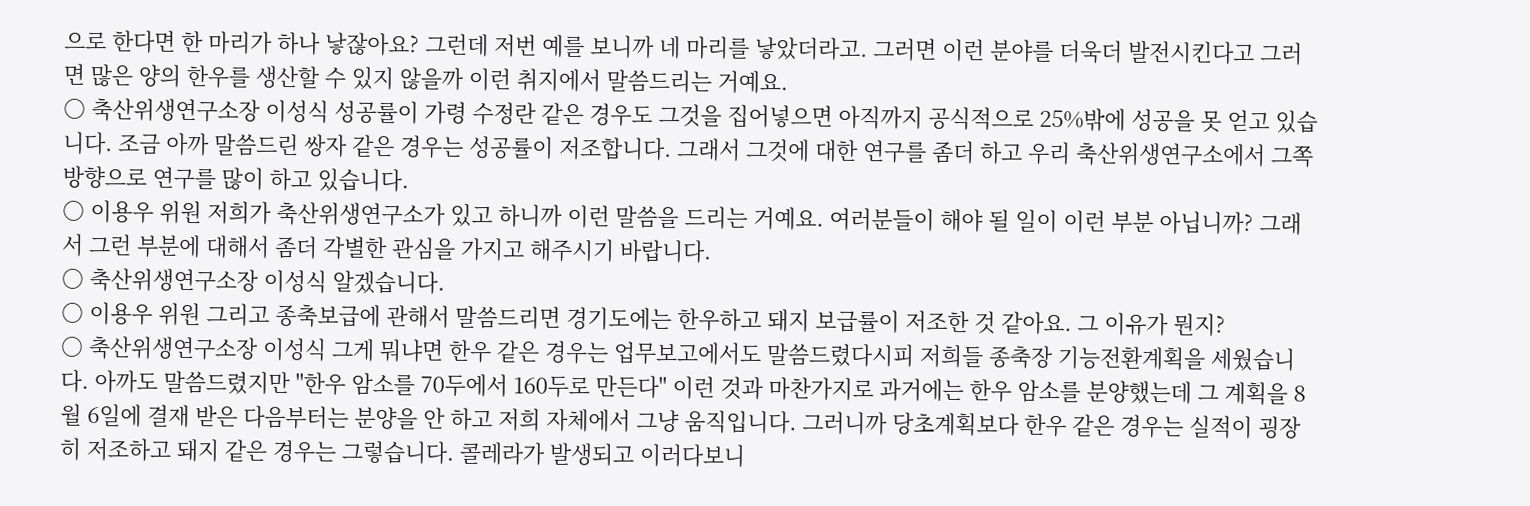으로 한다면 한 마리가 하나 낳잖아요? 그런데 저번 예를 보니까 네 마리를 낳았더라고. 그러면 이런 분야를 더욱더 발전시킨다고 그러면 많은 양의 한우를 생산할 수 있지 않을까 이런 취지에서 말씀드리는 거예요.
○ 축산위생연구소장 이성식 성공률이 가령 수정란 같은 경우도 그것을 집어넣으면 아직까지 공식적으로 25%밖에 성공을 못 얻고 있습니다. 조금 아까 말씀드린 쌍자 같은 경우는 성공률이 저조합니다. 그래서 그것에 대한 연구를 좀더 하고 우리 축산위생연구소에서 그쪽 방향으로 연구를 많이 하고 있습니다.
○ 이용우 위원 저희가 축산위생연구소가 있고 하니까 이런 말씀을 드리는 거예요. 여러분들이 해야 될 일이 이런 부분 아닙니까? 그래서 그런 부분에 대해서 좀더 각별한 관심을 가지고 해주시기 바랍니다.
○ 축산위생연구소장 이성식 알겠습니다.
○ 이용우 위원 그리고 종축보급에 관해서 말씀드리면 경기도에는 한우하고 돼지 보급률이 저조한 것 같아요. 그 이유가 뭔지?
○ 축산위생연구소장 이성식 그게 뭐냐면 한우 같은 경우는 업무보고에서도 말씀드렸다시피 저희들 종축장 기능전환계획을 세웠습니다. 아까도 말씀드렸지만 "한우 암소를 70두에서 160두로 만든다" 이런 것과 마찬가지로 과거에는 한우 암소를 분양했는데 그 계획을 8월 6일에 결재 받은 다음부터는 분양을 안 하고 저희 자체에서 그냥 움직입니다. 그러니까 당초계획보다 한우 같은 경우는 실적이 굉장히 저조하고 돼지 같은 경우는 그렇습니다. 콜레라가 발생되고 이러다보니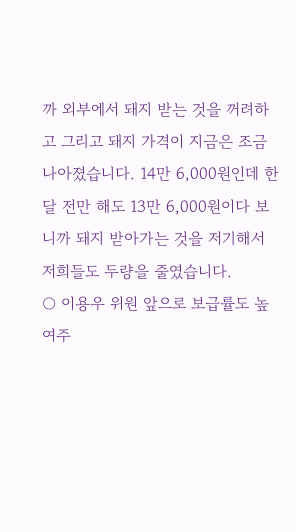까 외부에서 돼지 받는 것을 꺼려하고 그리고 돼지 가격이 지금은 조금 나아졌습니다. 14만 6,000원인데 한 달 전만 해도 13만 6,000원이다 보니까 돼지 받아가는 것을 저기해서 저희들도 두량을 줄였습니다.
○ 이용우 위원 앞으로 보급률도 높여주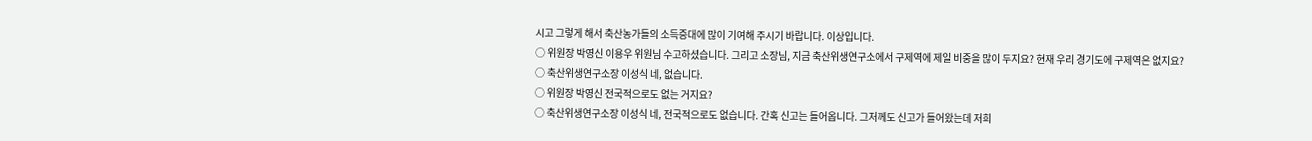시고 그렇게 해서 축산농가들의 소득증대에 많이 기여해 주시기 바랍니다. 이상입니다.
○ 위원장 박영신 이용우 위원님 수고하셨습니다. 그리고 소장님, 지금 축산위생연구소에서 구제역에 제일 비중을 많이 두지요? 현재 우리 경기도에 구제역은 없지요?
○ 축산위생연구소장 이성식 네, 없습니다.
○ 위원장 박영신 전국적으로도 없는 거지요?
○ 축산위생연구소장 이성식 네, 전국적으로도 없습니다. 간혹 신고는 들어옵니다. 그저께도 신고가 들어왔는데 저희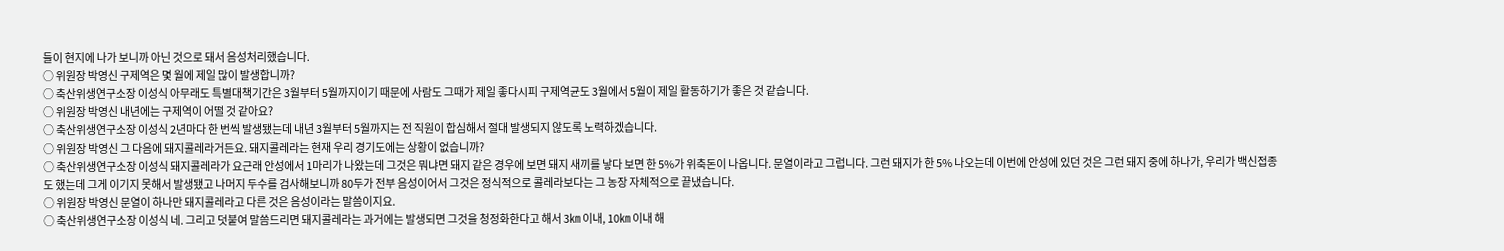들이 현지에 나가 보니까 아닌 것으로 돼서 음성처리했습니다.
○ 위원장 박영신 구제역은 몇 월에 제일 많이 발생합니까?
○ 축산위생연구소장 이성식 아무래도 특별대책기간은 3월부터 5월까지이기 때문에 사람도 그때가 제일 좋다시피 구제역균도 3월에서 5월이 제일 활동하기가 좋은 것 같습니다.
○ 위원장 박영신 내년에는 구제역이 어떨 것 같아요?
○ 축산위생연구소장 이성식 2년마다 한 번씩 발생됐는데 내년 3월부터 5월까지는 전 직원이 합심해서 절대 발생되지 않도록 노력하겠습니다.
○ 위원장 박영신 그 다음에 돼지콜레라거든요. 돼지콜레라는 현재 우리 경기도에는 상황이 없습니까?
○ 축산위생연구소장 이성식 돼지콜레라가 요근래 안성에서 1마리가 나왔는데 그것은 뭐냐면 돼지 같은 경우에 보면 돼지 새끼를 낳다 보면 한 5%가 위축돈이 나옵니다. 문열이라고 그럽니다. 그런 돼지가 한 5% 나오는데 이번에 안성에 있던 것은 그런 돼지 중에 하나가, 우리가 백신접종도 했는데 그게 이기지 못해서 발생됐고 나머지 두수를 검사해보니까 80두가 전부 음성이어서 그것은 정식적으로 콜레라보다는 그 농장 자체적으로 끝냈습니다.
○ 위원장 박영신 문열이 하나만 돼지콜레라고 다른 것은 음성이라는 말씀이지요.
○ 축산위생연구소장 이성식 네. 그리고 덧붙여 말씀드리면 돼지콜레라는 과거에는 발생되면 그것을 청정화한다고 해서 3㎞ 이내, 10㎞ 이내 해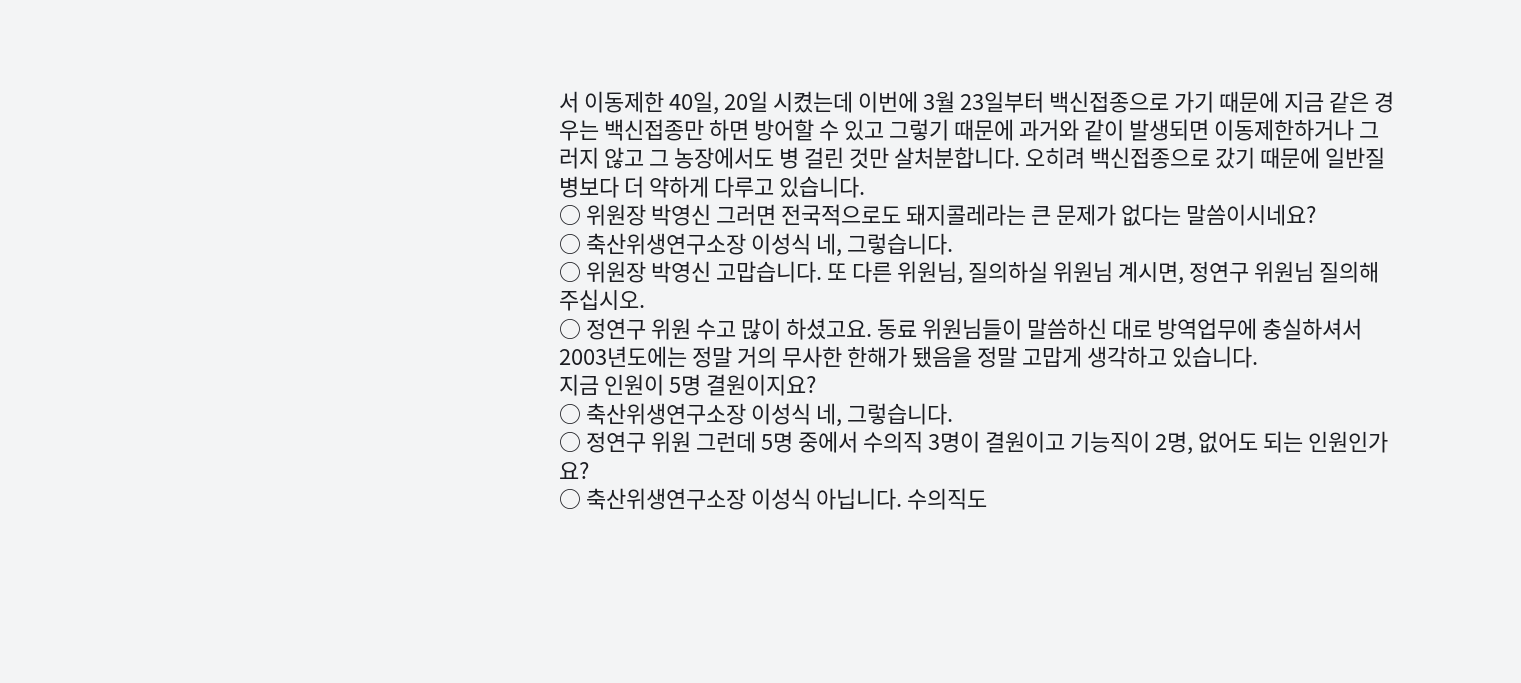서 이동제한 40일, 20일 시켰는데 이번에 3월 23일부터 백신접종으로 가기 때문에 지금 같은 경우는 백신접종만 하면 방어할 수 있고 그렇기 때문에 과거와 같이 발생되면 이동제한하거나 그러지 않고 그 농장에서도 병 걸린 것만 살처분합니다. 오히려 백신접종으로 갔기 때문에 일반질병보다 더 약하게 다루고 있습니다.
○ 위원장 박영신 그러면 전국적으로도 돼지콜레라는 큰 문제가 없다는 말씀이시네요?
○ 축산위생연구소장 이성식 네, 그렇습니다.
○ 위원장 박영신 고맙습니다. 또 다른 위원님, 질의하실 위원님 계시면, 정연구 위원님 질의해 주십시오.
○ 정연구 위원 수고 많이 하셨고요. 동료 위원님들이 말씀하신 대로 방역업무에 충실하셔서 2003년도에는 정말 거의 무사한 한해가 됐음을 정말 고맙게 생각하고 있습니다.
지금 인원이 5명 결원이지요?
○ 축산위생연구소장 이성식 네, 그렇습니다.
○ 정연구 위원 그런데 5명 중에서 수의직 3명이 결원이고 기능직이 2명, 없어도 되는 인원인가요?
○ 축산위생연구소장 이성식 아닙니다. 수의직도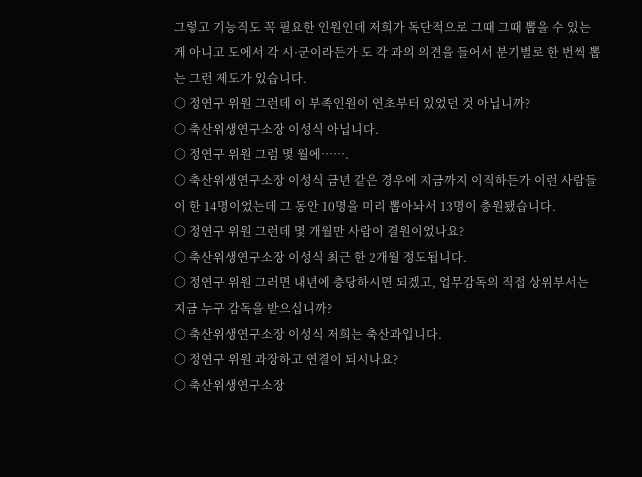그렇고 기능직도 꼭 필요한 인원인데 저희가 독단적으로 그때 그때 뽑을 수 있는 게 아니고 도에서 각 시·군이라든가 도 각 과의 의견을 들어서 분기별로 한 번씩 뽑는 그런 제도가 있습니다.
○ 정연구 위원 그런데 이 부족인원이 연초부터 있었던 것 아닙니까?
○ 축산위생연구소장 이성식 아닙니다.
○ 정연구 위원 그럼 몇 월에…….
○ 축산위생연구소장 이성식 금년 같은 경우에 지금까지 이직하든가 이런 사람들이 한 14명이었는데 그 동안 10명을 미리 뽑아놔서 13명이 충원됐습니다.
○ 정연구 위원 그런데 몇 개월만 사람이 결원이었나요?
○ 축산위생연구소장 이성식 최근 한 2개월 정도됩니다.
○ 정연구 위원 그러면 내년에 충당하시면 되겠고, 업무감독의 직접 상위부서는 지금 누구 감독을 받으십니까?
○ 축산위생연구소장 이성식 저희는 축산과입니다.
○ 정연구 위원 과장하고 연결이 되시나요?
○ 축산위생연구소장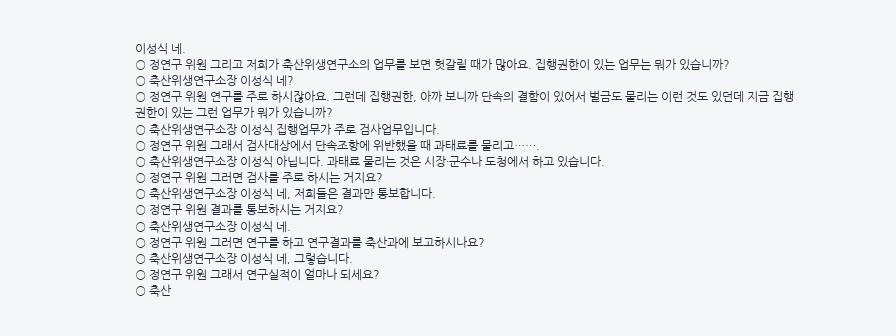이성식 네.
○ 정연구 위원 그리고 저희가 축산위생연구소의 업무를 보면 헛갈릴 때가 많아요. 집행권한이 있는 업무는 뭐가 있습니까?
○ 축산위생연구소장 이성식 네?
○ 정연구 위원 연구를 주로 하시잖아요. 그런데 집행권한, 아까 보니까 단속의 결함이 있어서 벌금도 물리는 이런 것도 있던데 지금 집행권한이 있는 그런 업무가 뭐가 있습니까?
○ 축산위생연구소장 이성식 집행업무가 주로 검사업무입니다.
○ 정연구 위원 그래서 검사대상에서 단속조항에 위반했을 때 과태료를 물리고…….
○ 축산위생연구소장 이성식 아닙니다. 과태료 물리는 것은 시장·군수나 도청에서 하고 있습니다.
○ 정연구 위원 그러면 검사를 주로 하시는 거지요?
○ 축산위생연구소장 이성식 네, 저희들은 결과만 통보합니다.
○ 정연구 위원 결과를 통보하시는 거지요?
○ 축산위생연구소장 이성식 네.
○ 정연구 위원 그러면 연구를 하고 연구결과를 축산과에 보고하시나요?
○ 축산위생연구소장 이성식 네, 그렇습니다.
○ 정연구 위원 그래서 연구실적이 얼마나 되세요?
○ 축산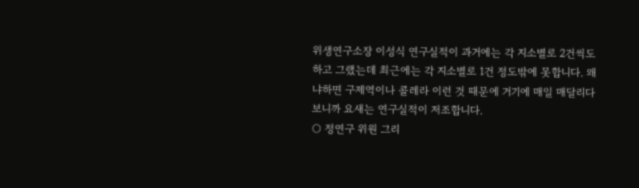위생연구소장 이성식 연구실적이 과거에는 각 지소별로 2건씩도 하고 그랬는데 최근에는 각 지소별로 1건 정도밖에 못합니다. 왜냐하면 구제역이나 콜레라 이런 것 때문에 거기에 매일 매달리다 보니까 요새는 연구실적이 저조합니다.
○ 정연구 위원 그리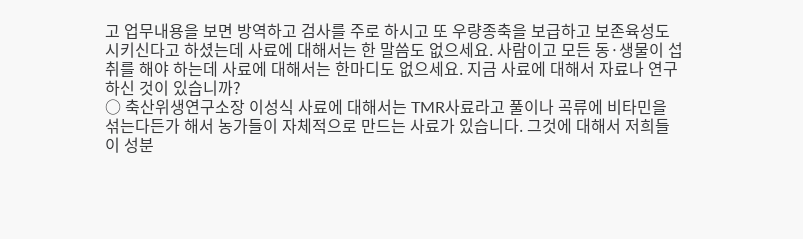고 업무내용을 보면 방역하고 검사를 주로 하시고 또 우량종축을 보급하고 보존육성도 시키신다고 하셨는데 사료에 대해서는 한 말씀도 없으세요. 사람이고 모든 동·생물이 섭취를 해야 하는데 사료에 대해서는 한마디도 없으세요. 지금 사료에 대해서 자료나 연구하신 것이 있습니까?
○ 축산위생연구소장 이성식 사료에 대해서는 TMR사료라고 풀이나 곡류에 비타민을 섞는다든가 해서 농가들이 자체적으로 만드는 사료가 있습니다. 그것에 대해서 저희들이 성분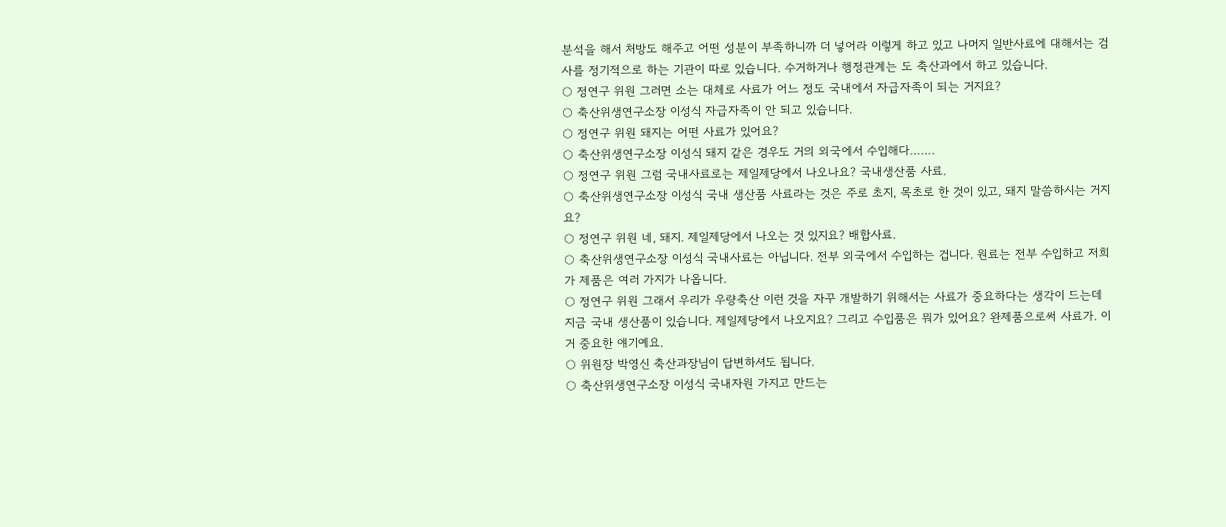분석을 해서 처방도 해주고 어떤 성분이 부족하니까 더 넣어라 이렇게 하고 있고 나머지 일반사료에 대해서는 검사를 정기적으로 하는 기관이 따로 있습니다. 수거하거나 행정관계는 도 축산과에서 하고 있습니다.
○ 정연구 위원 그러면 소는 대체로 사료가 어느 정도 국내에서 자급자족이 되는 거지요?
○ 축산위생연구소장 이성식 자급자족이 안 되고 있습니다.
○ 정연구 위원 돼지는 어떤 사료가 있어요?
○ 축산위생연구소장 이성식 돼지 같은 경우도 거의 외국에서 수입해다…….
○ 정연구 위원 그럼 국내사료로는 제일제당에서 나오나요? 국내생산품 사료.
○ 축산위생연구소장 이성식 국내 생산품 사료라는 것은 주로 초지, 목초로 한 것이 있고, 돼지 말씀하시는 거지요?
○ 정연구 위원 네, 돼지. 제일제당에서 나오는 것 있지요? 배합사료.
○ 축산위생연구소장 이성식 국내사료는 아닙니다. 전부 외국에서 수입하는 겁니다. 원료는 전부 수입하고 저희가 제품은 여러 가지가 나옵니다.
○ 정연구 위원 그래서 우리가 우량축산 이런 것을 자꾸 개발하기 위해서는 사료가 중요하다는 생각이 드는데 지금 국내 생산품이 있습니다. 제일제당에서 나오지요? 그리고 수입품은 뭐가 있어요? 완제품으로써 사료가. 이거 중요한 얘기예요.
○ 위원장 박영신 축산과장님이 답변하셔도 됩니다.
○ 축산위생연구소장 이성식 국내자원 가지고 만드는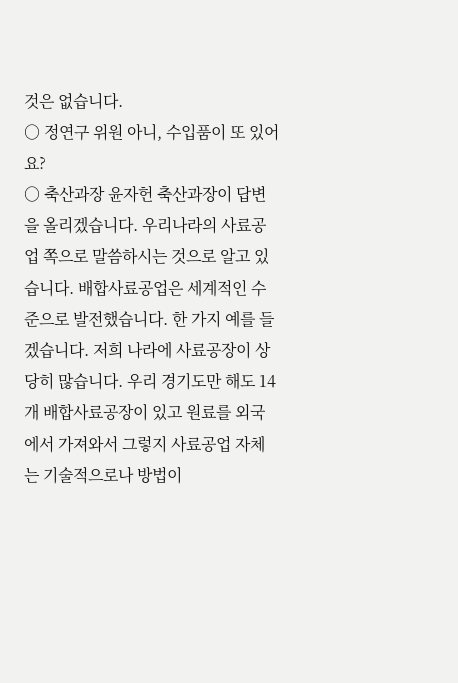것은 없습니다.
○ 정연구 위원 아니, 수입품이 또 있어요?
○ 축산과장 윤자헌 축산과장이 답변을 올리겠습니다. 우리나라의 사료공업 쪽으로 말씀하시는 것으로 알고 있습니다. 배합사료공업은 세계적인 수준으로 발전했습니다. 한 가지 예를 들겠습니다. 저희 나라에 사료공장이 상당히 많습니다. 우리 경기도만 해도 14개 배합사료공장이 있고 원료를 외국에서 가져와서 그렇지 사료공업 자체는 기술적으로나 방법이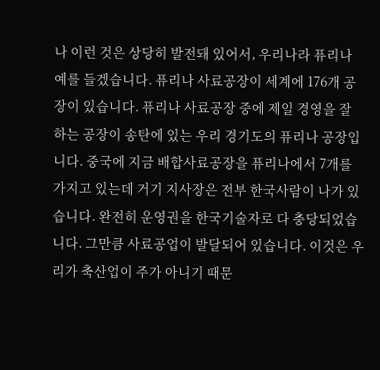나 이런 것은 상당히 발전돼 있어서, 우리나라 퓨리나 예를 들겠습니다. 퓨리나 사료공장이 세계에 176개 공장이 있습니다. 퓨리나 사료공장 중에 제일 경영을 잘 하는 공장이 송탄에 있는 우리 경기도의 퓨리나 공장입니다. 중국에 지금 배합사료공장을 퓨리나에서 7개를 가지고 있는데 거기 지사장은 전부 한국사람이 나가 있습니다. 완전히 운영권을 한국기술자로 다 충당되었습니다. 그만큼 사료공업이 발달되어 있습니다. 이것은 우리가 축산업이 주가 아니기 때문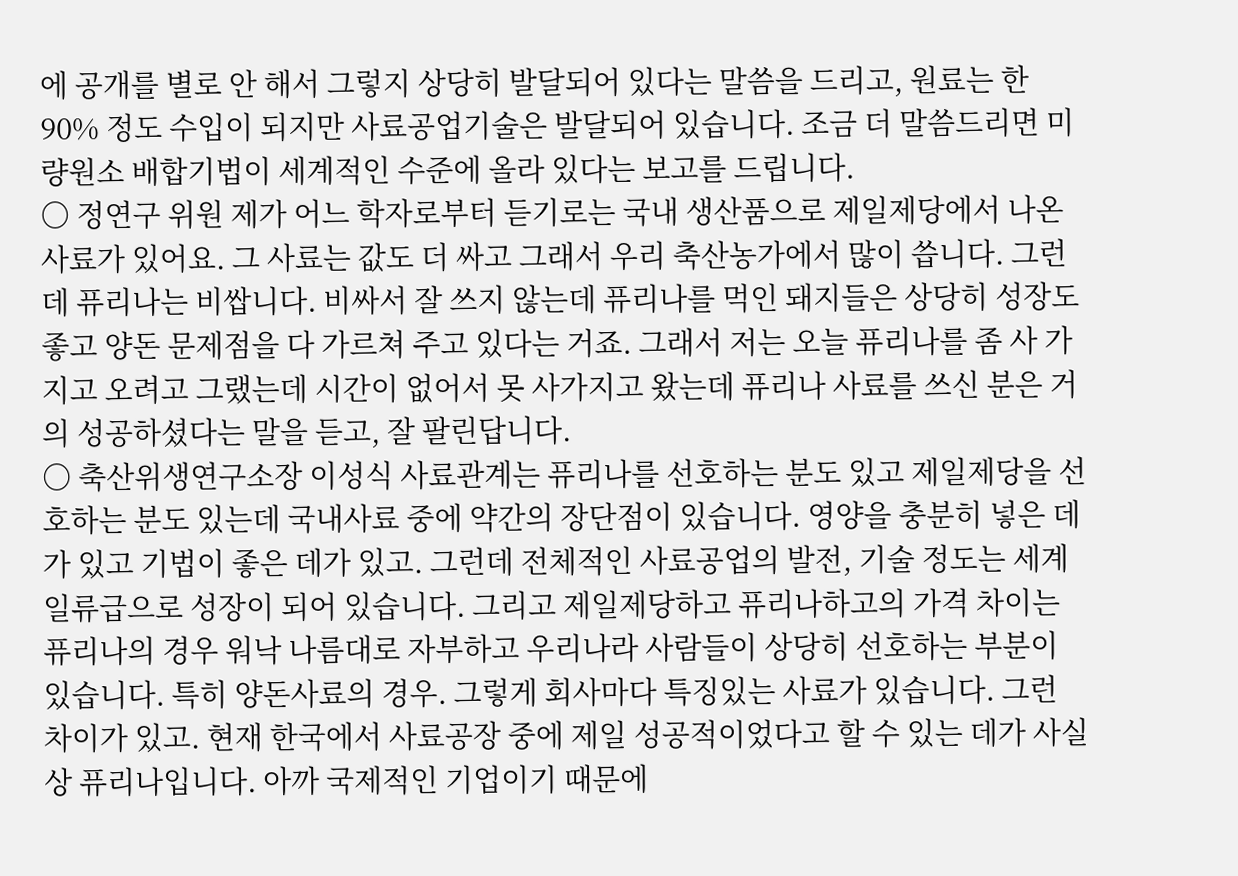에 공개를 별로 안 해서 그렇지 상당히 발달되어 있다는 말씀을 드리고, 원료는 한 90% 정도 수입이 되지만 사료공업기술은 발달되어 있습니다. 조금 더 말씀드리면 미량원소 배합기법이 세계적인 수준에 올라 있다는 보고를 드립니다.
○ 정연구 위원 제가 어느 학자로부터 듣기로는 국내 생산품으로 제일제당에서 나온 사료가 있어요. 그 사료는 값도 더 싸고 그래서 우리 축산농가에서 많이 씁니다. 그런데 퓨리나는 비쌉니다. 비싸서 잘 쓰지 않는데 퓨리나를 먹인 돼지들은 상당히 성장도 좋고 양돈 문제점을 다 가르쳐 주고 있다는 거죠. 그래서 저는 오늘 퓨리나를 좀 사 가지고 오려고 그랬는데 시간이 없어서 못 사가지고 왔는데 퓨리나 사료를 쓰신 분은 거의 성공하셨다는 말을 듣고, 잘 팔린답니다.
○ 축산위생연구소장 이성식 사료관계는 퓨리나를 선호하는 분도 있고 제일제당을 선호하는 분도 있는데 국내사료 중에 약간의 장단점이 있습니다. 영양을 충분히 넣은 데가 있고 기법이 좋은 데가 있고. 그런데 전체적인 사료공업의 발전, 기술 정도는 세계일류급으로 성장이 되어 있습니다. 그리고 제일제당하고 퓨리나하고의 가격 차이는 퓨리나의 경우 워낙 나름대로 자부하고 우리나라 사람들이 상당히 선호하는 부분이 있습니다. 특히 양돈사료의 경우. 그렇게 회사마다 특징있는 사료가 있습니다. 그런 차이가 있고. 현재 한국에서 사료공장 중에 제일 성공적이었다고 할 수 있는 데가 사실상 퓨리나입니다. 아까 국제적인 기업이기 때문에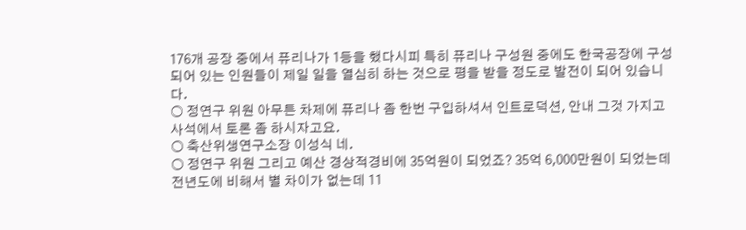176개 공장 중에서 퓨리나가 1등을 했다시피 특히 퓨리나 구성원 중에도 한국공장에 구성되어 있는 인원들이 제일 일을 열심히 하는 것으로 평을 받을 정도로 발전이 되어 있습니다.
○ 정연구 위원 아무튼 차제에 퓨리나 좀 한번 구입하셔서 인트로덕션, 안내 그것 가지고 사석에서 토론 좀 하시자고요.
○ 축산위생연구소장 이성식 네.
○ 정연구 위원 그리고 예산 경상적경비에 35억원이 되었죠? 35억 6,000만원이 되었는데 전년도에 비해서 별 차이가 없는데 11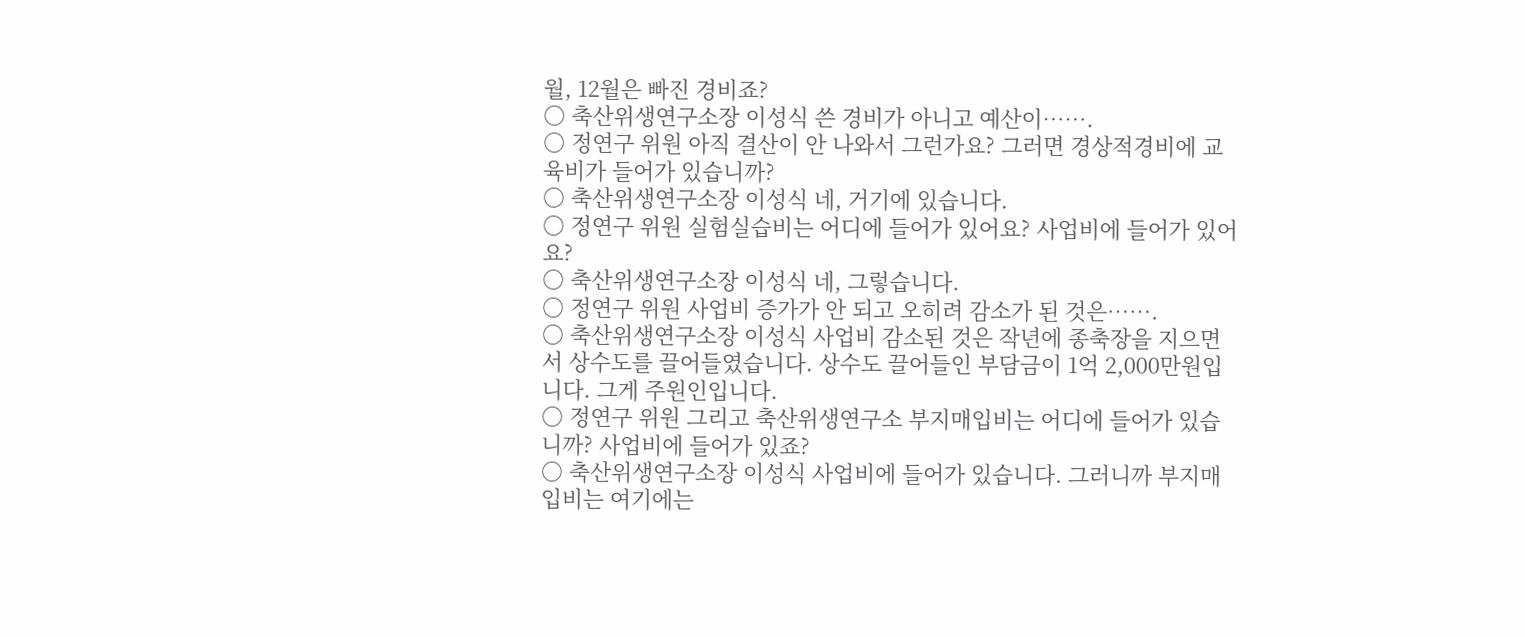월, 12월은 빠진 경비죠?
○ 축산위생연구소장 이성식 쓴 경비가 아니고 예산이…….
○ 정연구 위원 아직 결산이 안 나와서 그런가요? 그러면 경상적경비에 교육비가 들어가 있습니까?
○ 축산위생연구소장 이성식 네, 거기에 있습니다.
○ 정연구 위원 실험실습비는 어디에 들어가 있어요? 사업비에 들어가 있어요?
○ 축산위생연구소장 이성식 네, 그렇습니다.
○ 정연구 위원 사업비 증가가 안 되고 오히려 감소가 된 것은…….
○ 축산위생연구소장 이성식 사업비 감소된 것은 작년에 종축장을 지으면서 상수도를 끌어들였습니다. 상수도 끌어들인 부담금이 1억 2,000만원입니다. 그게 주원인입니다.
○ 정연구 위원 그리고 축산위생연구소 부지매입비는 어디에 들어가 있습니까? 사업비에 들어가 있죠?
○ 축산위생연구소장 이성식 사업비에 들어가 있습니다. 그러니까 부지매입비는 여기에는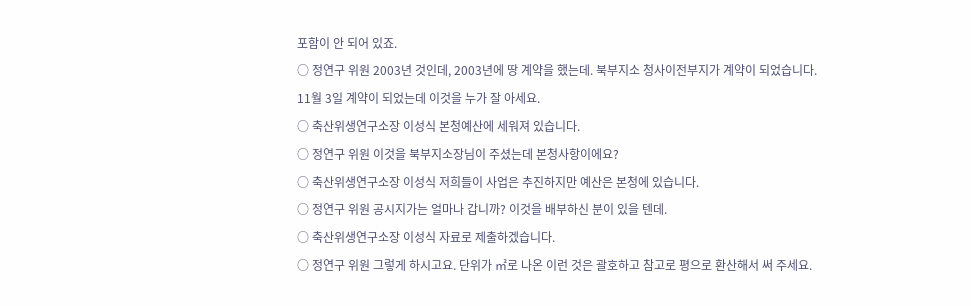포함이 안 되어 있죠.
○ 정연구 위원 2003년 것인데, 2003년에 땅 계약을 했는데. 북부지소 청사이전부지가 계약이 되었습니다. 11월 3일 계약이 되었는데 이것을 누가 잘 아세요.
○ 축산위생연구소장 이성식 본청예산에 세워져 있습니다.
○ 정연구 위원 이것을 북부지소장님이 주셨는데 본청사항이에요?
○ 축산위생연구소장 이성식 저희들이 사업은 추진하지만 예산은 본청에 있습니다.
○ 정연구 위원 공시지가는 얼마나 갑니까? 이것을 배부하신 분이 있을 텐데.
○ 축산위생연구소장 이성식 자료로 제출하겠습니다.
○ 정연구 위원 그렇게 하시고요. 단위가 ㎡로 나온 이런 것은 괄호하고 참고로 평으로 환산해서 써 주세요.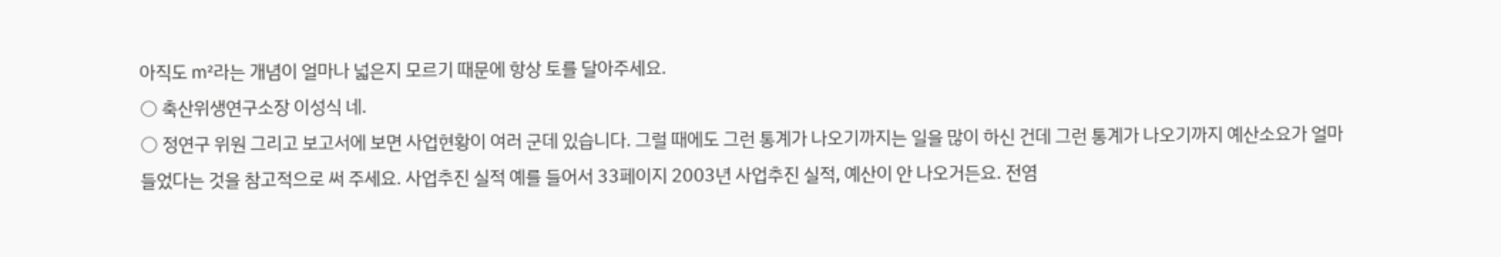아직도 ㎡라는 개념이 얼마나 넓은지 모르기 때문에 항상 토를 달아주세요.
○ 축산위생연구소장 이성식 네.
○ 정연구 위원 그리고 보고서에 보면 사업현황이 여러 군데 있습니다. 그럴 때에도 그런 통계가 나오기까지는 일을 많이 하신 건데 그런 통계가 나오기까지 예산소요가 얼마 들었다는 것을 참고적으로 써 주세요. 사업추진 실적 예를 들어서 33페이지 2003년 사업추진 실적, 예산이 안 나오거든요. 전염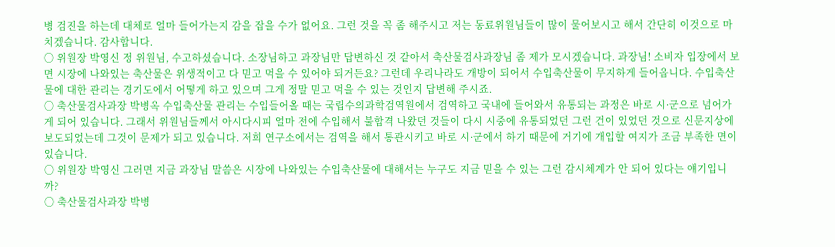병 검진을 하는데 대체로 얼마 들어가는지 감을 잡을 수가 없어요. 그런 것을 꼭 좀 해주시고 저는 동료위원님들이 많이 물어보시고 해서 간단히 이것으로 마치겠습니다. 감사합니다.
○ 위원장 박영신 정 위원님, 수고하셨습니다. 소장님하고 과장님만 답변하신 것 같아서 축산물검사과장님 좀 제가 모시겠습니다. 과장님! 소비자 입장에서 보면 시장에 나와있는 축산물은 위생적이고 다 믿고 먹을 수 있어야 되거든요? 그런데 우리나라도 개방이 되어서 수입축산물이 무지하게 들어옵니다. 수입축산물에 대한 관리는 경기도에서 어떻게 하고 있으며 그게 정말 믿고 먹을 수 있는 것인지 답변해 주시죠.
○ 축산물검사과장 박병옥 수입축산물 관리는 수입들어올 때는 국립수의과학검역원에서 검역하고 국내에 들어와서 유통되는 과정은 바로 시·군으로 넘어가게 되어 있습니다. 그래서 위원님들께서 아시다시피 얼마 전에 수입해서 불합격 나왔던 것들이 다시 시중에 유통되었던 그런 건이 있었던 것으로 신문지상에 보도되었는데 그것이 문제가 되고 있습니다. 저희 연구소에서는 검역을 해서 통관시키고 바로 시·군에서 하기 때문에 거기에 개입할 여지가 조금 부족한 면이 있습니다.
○ 위원장 박영신 그러면 지금 과장님 말씀은 시장에 나와있는 수입축산물에 대해서는 누구도 지금 믿을 수 있는 그런 감시체계가 안 되어 있다는 얘기입니까?
○ 축산물검사과장 박병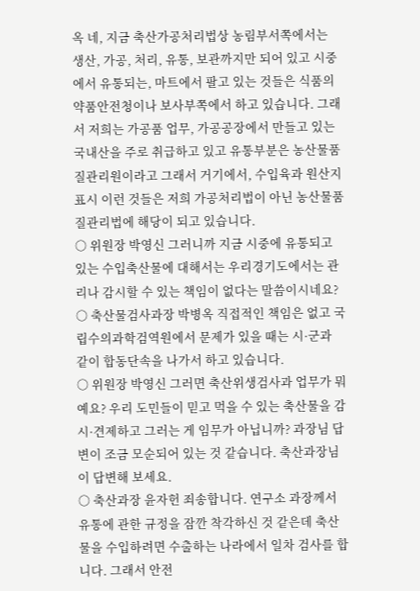옥 네, 지금 축산가공처리법상 농림부서쪽에서는 생산, 가공, 처리, 유통, 보관까지만 되어 있고 시중에서 유통되는, 마트에서 팔고 있는 것들은 식품의약품안전청이나 보사부쪽에서 하고 있습니다. 그래서 저희는 가공품 업무, 가공공장에서 만들고 있는 국내산을 주로 취급하고 있고 유통부분은 농산물품질관리원이라고 그래서 거기에서, 수입육과 원산지표시 이런 것들은 저희 가공처리법이 아닌 농산물품질관리법에 해당이 되고 있습니다.
○ 위원장 박영신 그러니까 지금 시중에 유통되고 있는 수입축산물에 대해서는 우리경기도에서는 관리나 감시할 수 있는 책임이 없다는 말씀이시네요?
○ 축산물검사과장 박병옥 직접적인 책임은 없고 국립수의과학검역원에서 문제가 있을 때는 시·군과 같이 합동단속을 나가서 하고 있습니다.
○ 위원장 박영신 그러면 축산위생검사과 업무가 뭐예요? 우리 도민들이 믿고 먹을 수 있는 축산물을 감시·견제하고 그러는 게 임무가 아닙니까? 과장님 답변이 조금 모순되어 있는 것 같습니다. 축산과장님이 답변해 보세요.
○ 축산과장 윤자헌 죄송합니다. 연구소 과장께서 유통에 관한 규정을 잠깐 착각하신 것 같은데 축산물을 수입하려면 수출하는 나라에서 일차 검사를 합니다. 그래서 안전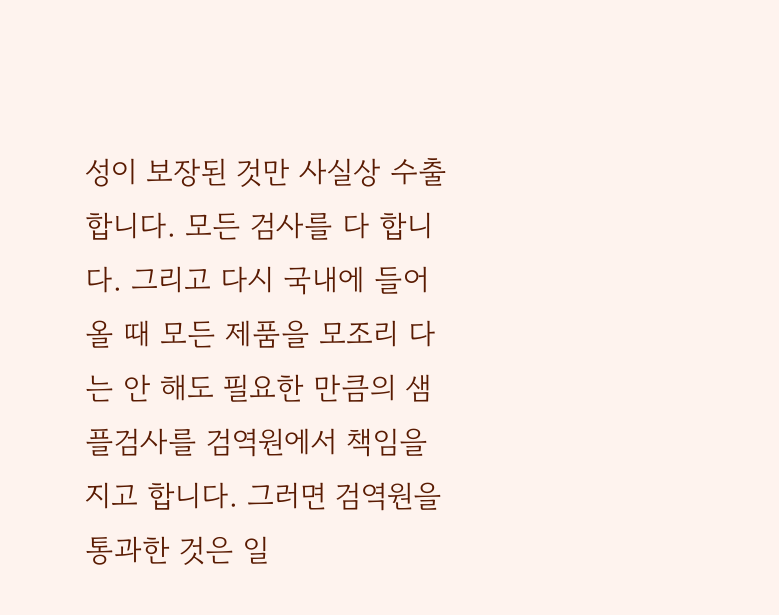성이 보장된 것만 사실상 수출합니다. 모든 검사를 다 합니다. 그리고 다시 국내에 들어올 때 모든 제품을 모조리 다는 안 해도 필요한 만큼의 샘플검사를 검역원에서 책임을 지고 합니다. 그러면 검역원을 통과한 것은 일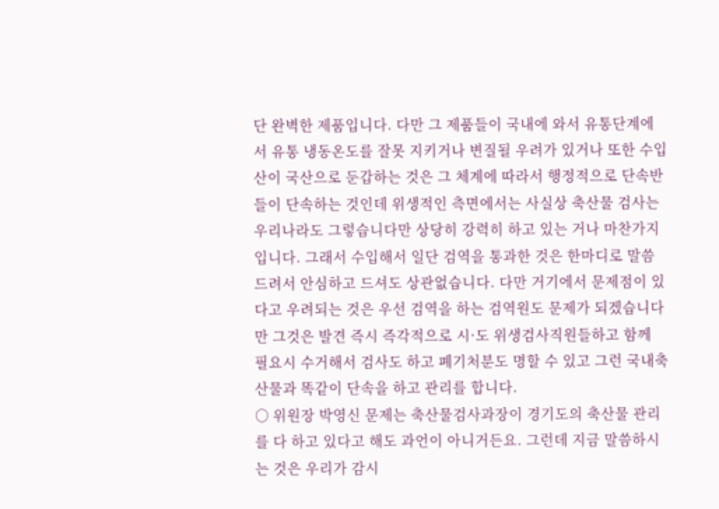단 완벽한 제품입니다. 다만 그 제품들이 국내에 와서 유통단계에서 유통 냉동온도를 잘못 지키거나 변질될 우려가 있거나 또한 수입산이 국산으로 둔갑하는 것은 그 체계에 따라서 행정적으로 단속반들이 단속하는 것인데 위생적인 측면에서는 사실상 축산물 검사는 우리나라도 그렇습니다만 상당히 강력히 하고 있는 거나 마찬가지입니다. 그래서 수입해서 일단 검역을 통과한 것은 한마디로 말씀드려서 안심하고 드셔도 상관없습니다. 다만 거기에서 문제점이 있다고 우려되는 것은 우선 검역을 하는 검역원도 문제가 되겠습니다만 그것은 발견 즉시 즉각적으로 시·도 위생검사직원들하고 함께 필요시 수거해서 검사도 하고 폐기처분도 명할 수 있고 그런 국내축산물과 똑같이 단속을 하고 관리를 합니다.
○ 위원장 박영신 문제는 축산물검사과장이 경기도의 축산물 관리를 다 하고 있다고 해도 과언이 아니거든요. 그런데 지금 말씀하시는 것은 우리가 감시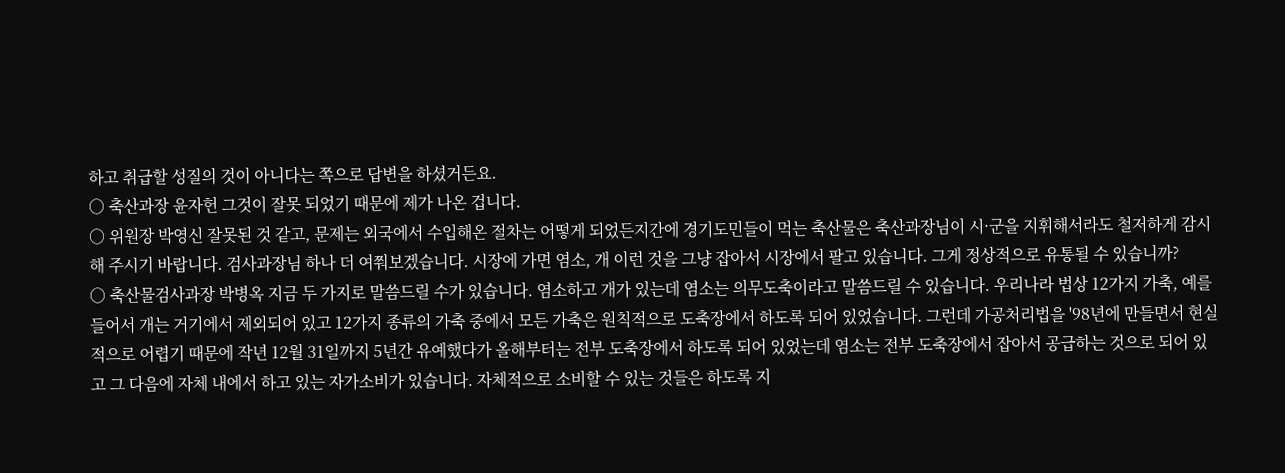하고 취급할 성질의 것이 아니다는 쪽으로 답변을 하셨거든요.
○ 축산과장 윤자헌 그것이 잘못 되었기 때문에 제가 나온 겁니다.
○ 위원장 박영신 잘못된 것 같고, 문제는 외국에서 수입해온 절차는 어떻게 되었든지간에 경기도민들이 먹는 축산물은 축산과장님이 시·군을 지휘해서라도 철저하게 감시해 주시기 바랍니다. 검사과장님 하나 더 여쭤보겠습니다. 시장에 가면 염소, 개 이런 것을 그냥 잡아서 시장에서 팔고 있습니다. 그게 정상적으로 유통될 수 있습니까?
○ 축산물검사과장 박병옥 지금 두 가지로 말씀드릴 수가 있습니다. 염소하고 개가 있는데 염소는 의무도축이라고 말씀드릴 수 있습니다. 우리나라 법상 12가지 가축, 예를 들어서 개는 거기에서 제외되어 있고 12가지 종류의 가축 중에서 모든 가축은 원칙적으로 도축장에서 하도록 되어 있었습니다. 그런데 가공처리법을 '98년에 만들면서 현실적으로 어렵기 때문에 작년 12월 31일까지 5년간 유예했다가 올해부터는 전부 도축장에서 하도록 되어 있었는데 염소는 전부 도축장에서 잡아서 공급하는 것으로 되어 있고 그 다음에 자체 내에서 하고 있는 자가소비가 있습니다. 자체적으로 소비할 수 있는 것들은 하도록 지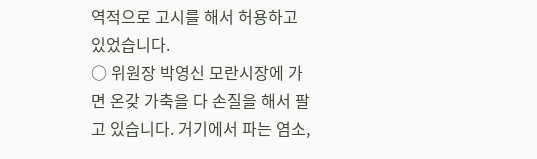역적으로 고시를 해서 허용하고 있었습니다.
○ 위원장 박영신 모란시장에 가면 온갖 가축을 다 손질을 해서 팔고 있습니다. 거기에서 파는 염소,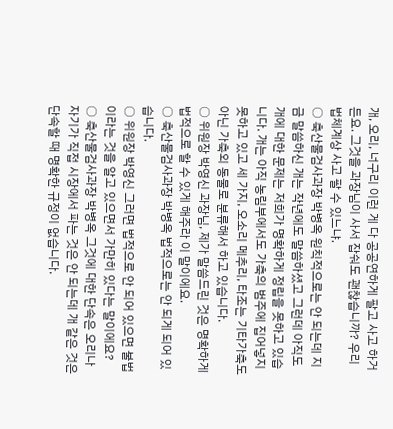개, 오리, 너구리 이런 게 다 공공연하게 팔고 사고 하거든요. 그것을 과장님이 사서 잡숴도 괜찮습니까? 우리 법체계상 사고 팔 수 있느냐.
○ 축산물검사과장 박병옥 원칙적으로는 안 되는데 지금 말씀하신 개는 작년에도 말씀하셨고 그런데 아직도 개에 대한 문제는 저희가 명확하게 정립을 못하고 있습니다. 개는 아직 농림부에서도 가축의 범주에 집어넣지 못하고 있고 세 가지, 오소리 메추리, 타조는 기타가축도 아닌 가축외 동물로 분류해서 하고 있습니다.
○ 위원장 박영신 과장님, 제가 말씀드린 것은 명확하게 법적으로 할 수 있게 해주라 이 말이에요.
○ 축산물검사과장 박병옥 법적으로는 안 되게 되어 있습니다.
○ 위원장 박영신 그러면 법적으로 안 되어 있으면 불법이라는 것을 알고 있으면서 가만히 있다는 말이에요?
○ 축산물검사과장 박병옥 그것에 대한 단속은 오리나 자기가 직접 시장에서 파는 것은 안 되는데 개 같은 것은 단속할 때 명확한 규정이 없습니다.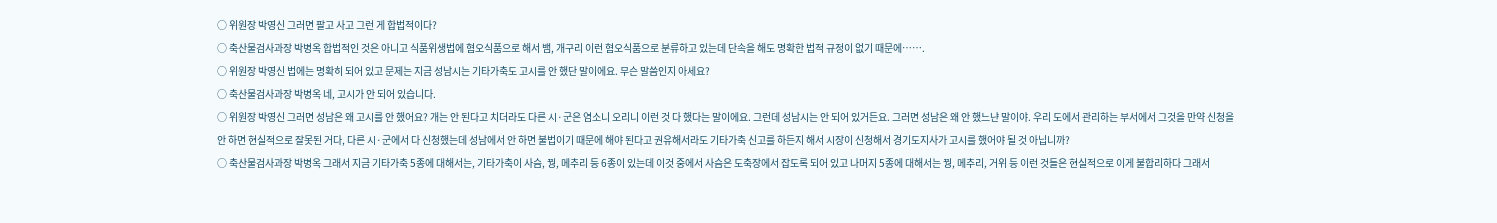○ 위원장 박영신 그러면 팔고 사고 그런 게 합법적이다?
○ 축산물검사과장 박병옥 합법적인 것은 아니고 식품위생법에 혐오식품으로 해서 뱀, 개구리 이런 혐오식품으로 분류하고 있는데 단속을 해도 명확한 법적 규정이 없기 때문에…….
○ 위원장 박영신 법에는 명확히 되어 있고 문제는 지금 성남시는 기타가축도 고시를 안 했단 말이에요. 무슨 말씀인지 아세요?
○ 축산물검사과장 박병옥 네, 고시가 안 되어 있습니다.
○ 위원장 박영신 그러면 성남은 왜 고시를 안 했어요? 개는 안 된다고 치더라도 다른 시·군은 염소니 오리니 이런 것 다 했다는 말이에요. 그런데 성남시는 안 되어 있거든요. 그러면 성남은 왜 안 했느냔 말이야. 우리 도에서 관리하는 부서에서 그것을 만약 신청을 안 하면 현실적으로 잘못된 거다, 다른 시·군에서 다 신청했는데 성남에서 안 하면 불법이기 때문에 해야 된다고 권유해서라도 기타가축 신고를 하든지 해서 시장이 신청해서 경기도지사가 고시를 했어야 될 것 아닙니까?
○ 축산물검사과장 박병옥 그래서 지금 기타가축 5종에 대해서는, 기타가축이 사슴, 꿩, 메추리 등 6종이 있는데 이것 중에서 사슴은 도축장에서 잡도록 되어 있고 나머지 5종에 대해서는 꿩, 메추리, 거위 등 이런 것들은 현실적으로 이게 불합리하다 그래서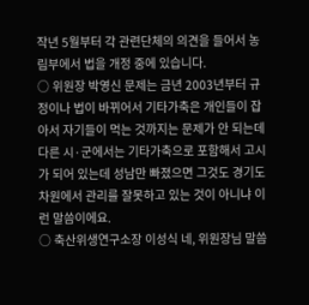작년 5월부터 각 관련단체의 의견을 들어서 농림부에서 법을 개정 중에 있습니다.
○ 위원장 박영신 문제는 금년 2003년부터 규정이나 법이 바뀌어서 기타가축은 개인들이 잡아서 자기들이 먹는 것까지는 문제가 안 되는데 다른 시·군에서는 기타가축으로 포함해서 고시가 되어 있는데 성남만 빠졌으면 그것도 경기도 차원에서 관리를 잘못하고 있는 것이 아니냐 이런 말씀이에요.
○ 축산위생연구소장 이성식 네, 위원장님 말씀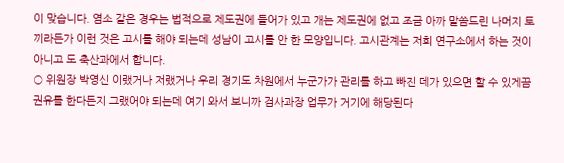이 맞습니다. 염소 같은 경우는 법적으로 제도권에 들어가 있고 개는 제도권에 없고 조금 아까 말씀드린 나머지 토끼라든가 이런 것은 고시를 해야 되는데 성남이 고시를 안 한 모양입니다. 고시관계는 저희 연구소에서 하는 것이 아니고 도 축산과에서 합니다.
○ 위원장 박영신 이랬거나 저랬거나 우리 경기도 차원에서 누군가가 관리를 하고 빠진 데가 있으면 할 수 있게끔 권유를 한다든지 그랬어야 되는데 여기 와서 보니까 검사과장 업무가 거기에 해당된다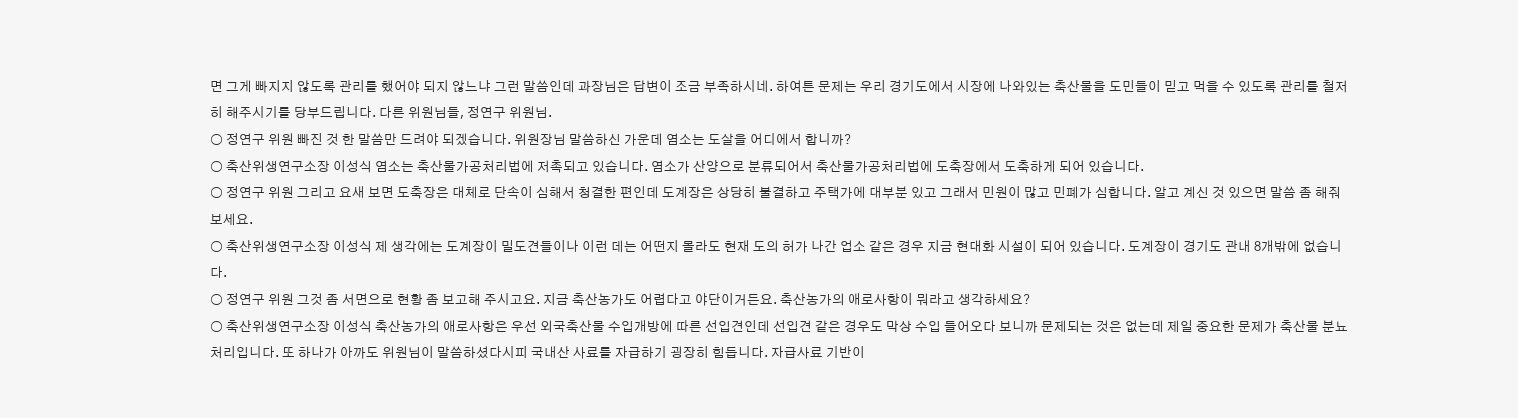면 그게 빠지지 않도록 관리를 했어야 되지 않느냐 그런 말씀인데 과장님은 답변이 조금 부족하시네. 하여튼 문제는 우리 경기도에서 시장에 나와있는 축산물을 도민들이 믿고 먹을 수 있도록 관리를 철저히 해주시기를 당부드립니다. 다른 위원님들, 정연구 위원님.
○ 정연구 위원 빠진 것 한 말씀만 드려야 되겠습니다. 위원장님 말씀하신 가운데 염소는 도살을 어디에서 합니까?
○ 축산위생연구소장 이성식 염소는 축산물가공처리법에 저촉되고 있습니다. 염소가 산양으로 분류되어서 축산물가공처리법에 도축장에서 도축하게 되어 있습니다.
○ 정연구 위원 그리고 요새 보면 도축장은 대체로 단속이 심해서 청결한 편인데 도계장은 상당히 불결하고 주택가에 대부분 있고 그래서 민원이 많고 민폐가 심합니다. 알고 계신 것 있으면 말씀 좀 해줘 보세요.
○ 축산위생연구소장 이성식 제 생각에는 도계장이 밀도견들이나 이런 데는 어떤지 몰라도 현재 도의 허가 나간 업소 같은 경우 지금 현대화 시설이 되어 있습니다. 도계장이 경기도 관내 8개밖에 없습니다.
○ 정연구 위원 그것 좀 서면으로 현황 좀 보고해 주시고요. 지금 축산농가도 어렵다고 야단이거든요. 축산농가의 애로사항이 뭐라고 생각하세요?
○ 축산위생연구소장 이성식 축산농가의 애로사항은 우선 외국축산물 수입개방에 따른 선입견인데 선입견 같은 경우도 막상 수입 들어오다 보니까 문제되는 것은 없는데 제일 중요한 문제가 축산물 분뇨처리입니다. 또 하나가 아까도 위원님이 말씀하셨다시피 국내산 사료를 자급하기 굉장히 힘듭니다. 자급사료 기반이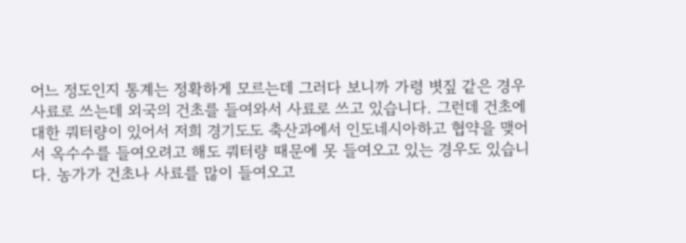어느 정도인지 통계는 정확하게 모르는데 그러다 보니까 가령 볏짚 같은 경우 사료로 쓰는데 외국의 건초를 들여와서 사료로 쓰고 있습니다. 그런데 건초에 대한 쿼터량이 있어서 저희 경기도도 축산과에서 인도네시아하고 협약을 맺어서 옥수수를 들여오려고 해도 쿼터량 때문에 못 들여오고 있는 경우도 있습니다. 농가가 건초나 사료를 많이 들여오고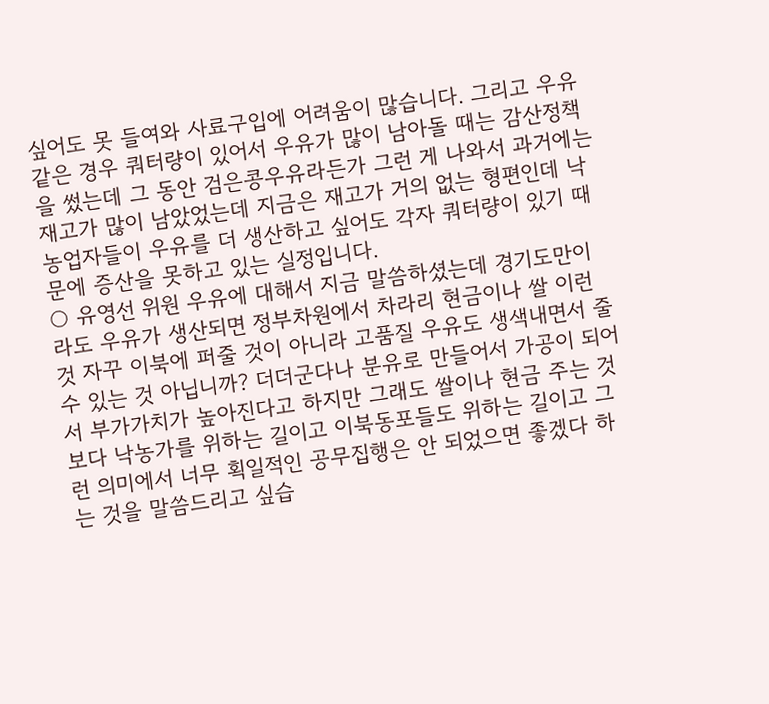싶어도 못 들여와 사료구입에 어려움이 많습니다. 그리고 우유 같은 경우 쿼터량이 있어서 우유가 많이 남아돌 때는 감산정책을 썼는데 그 동안 검은콩우유라든가 그런 게 나와서 과거에는 재고가 많이 남았었는데 지금은 재고가 거의 없는 형편인데 낙농업자들이 우유를 더 생산하고 싶어도 각자 쿼터량이 있기 때문에 증산을 못하고 있는 실정입니다.
○ 유영선 위원 우유에 대해서 지금 말씀하셨는데 경기도만이라도 우유가 생산되면 정부차원에서 차라리 현금이나 쌀 이런 것 자꾸 이북에 퍼줄 것이 아니라 고품질 우유도 생색내면서 줄 수 있는 것 아닙니까? 더더군다나 분유로 만들어서 가공이 되어서 부가가치가 높아진다고 하지만 그래도 쌀이나 현금 주는 것보다 낙농가를 위하는 길이고 이북동포들도 위하는 길이고 그런 의미에서 너무 획일적인 공무집행은 안 되었으면 좋겠다 하는 것을 말씀드리고 싶습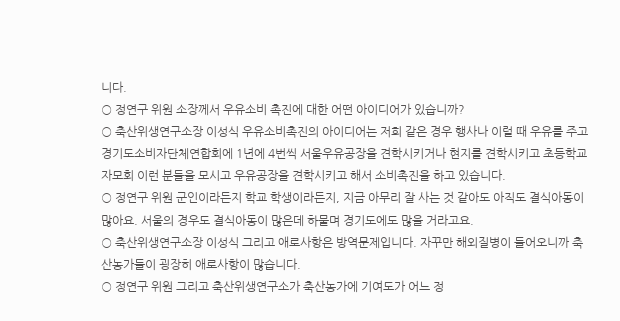니다.
○ 정연구 위원 소장께서 우유소비 촉진에 대한 어떤 아이디어가 있습니까?
○ 축산위생연구소장 이성식 우유소비촉진의 아이디어는 저희 같은 경우 행사나 이럴 때 우유를 주고 경기도소비자단체연합회에 1년에 4번씩 서울우유공장을 견학시키거나 현지를 견학시키고 초등학교 자모회 이런 분들을 모시고 우유공장을 견학시키고 해서 소비촉진을 하고 있습니다.
○ 정연구 위원 군인이라든지 학교 학생이라든지, 지금 아무리 잘 사는 것 같아도 아직도 결식아동이 많아요. 서울의 경우도 결식아동이 많은데 하물며 경기도에도 많을 거라고요.
○ 축산위생연구소장 이성식 그리고 애로사항은 방역문제입니다. 자꾸만 해외질병이 들어오니까 축산농가들이 굉장히 애로사항이 많습니다.
○ 정연구 위원 그리고 축산위생연구소가 축산농가에 기여도가 어느 정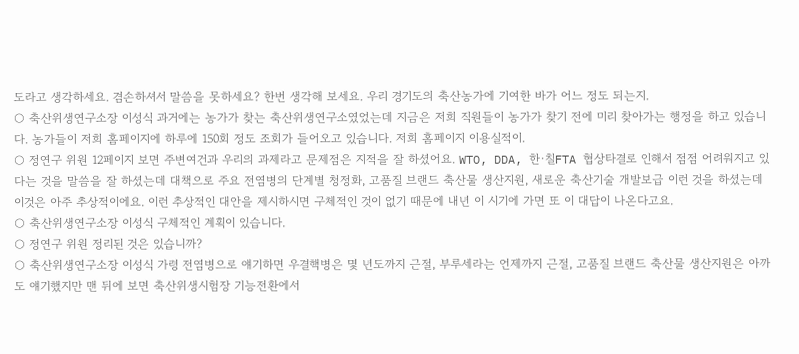도라고 생각하세요. 겸손하셔서 말씀을 못하세요? 한번 생각해 보세요. 우리 경기도의 축산농가에 기여한 바가 어느 정도 되는지.
○ 축산위생연구소장 이성식 과거에는 농가가 찾는 축산위생연구소였었는데 지금은 저희 직원들이 농가가 찾기 전에 미리 찾아가는 행정을 하고 있습니다. 농가들이 저희 홈페이지에 하루에 150회 정도 조회가 들어오고 있습니다. 저희 홈페이지 이용실적이.
○ 정연구 위원 12페이지 보면 주변여건과 우리의 과제라고 문제점은 지적을 잘 하셨어요. WTO, DDA, 한·칠FTA 협상타결로 인해서 점점 어려워지고 있다는 것을 말씀을 잘 하셨는데 대책으로 주요 전염병의 단계별 청정화, 고품질 브랜드 축산물 생산지원, 새로운 축산기술 개발보급 이런 것을 하셨는데 이것은 아주 추상적이에요. 이런 추상적인 대안을 제시하시면 구체적인 것이 없기 때문에 내년 이 시기에 가면 또 이 대답이 나온다고요.
○ 축산위생연구소장 이성식 구체적인 계획이 있습니다.
○ 정연구 위원 정리된 것은 있습니까?
○ 축산위생연구소장 이성식 가령 전염병으로 얘기하면 우결핵병은 몇 년도까지 근절, 부루세라는 언제까지 근절, 고품질 브랜드 축산물 생산지원은 아까도 얘기했지만 맨 뒤에 보면 축산위생시험장 기능전환에서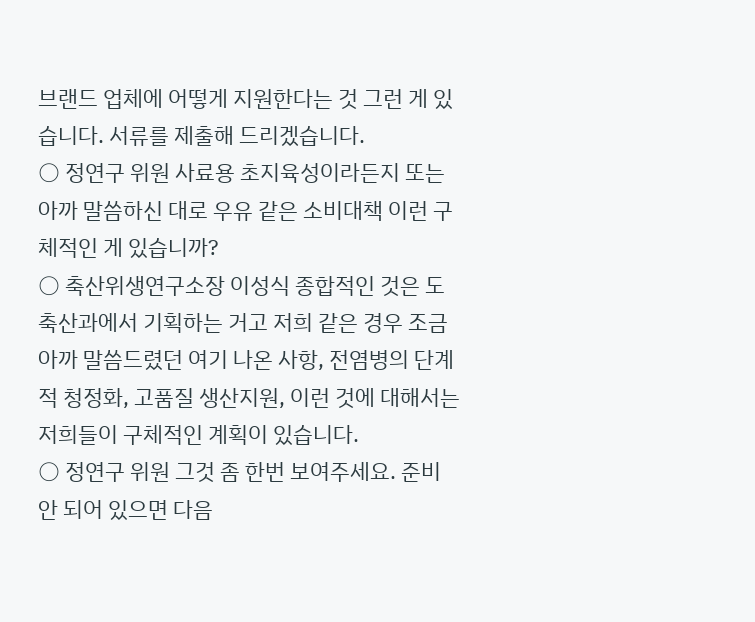브랜드 업체에 어떻게 지원한다는 것 그런 게 있습니다. 서류를 제출해 드리겠습니다.
○ 정연구 위원 사료용 초지육성이라든지 또는 아까 말씀하신 대로 우유 같은 소비대책 이런 구체적인 게 있습니까?
○ 축산위생연구소장 이성식 종합적인 것은 도 축산과에서 기획하는 거고 저희 같은 경우 조금 아까 말씀드렸던 여기 나온 사항, 전염병의 단계적 청정화, 고품질 생산지원, 이런 것에 대해서는 저희들이 구체적인 계획이 있습니다.
○ 정연구 위원 그것 좀 한번 보여주세요. 준비 안 되어 있으면 다음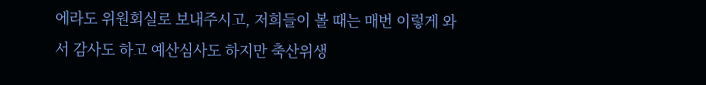에라도 위원회실로 보내주시고, 저희들이 볼 때는 매번 이렇게 와서 감사도 하고 예산심사도 하지만 축산위생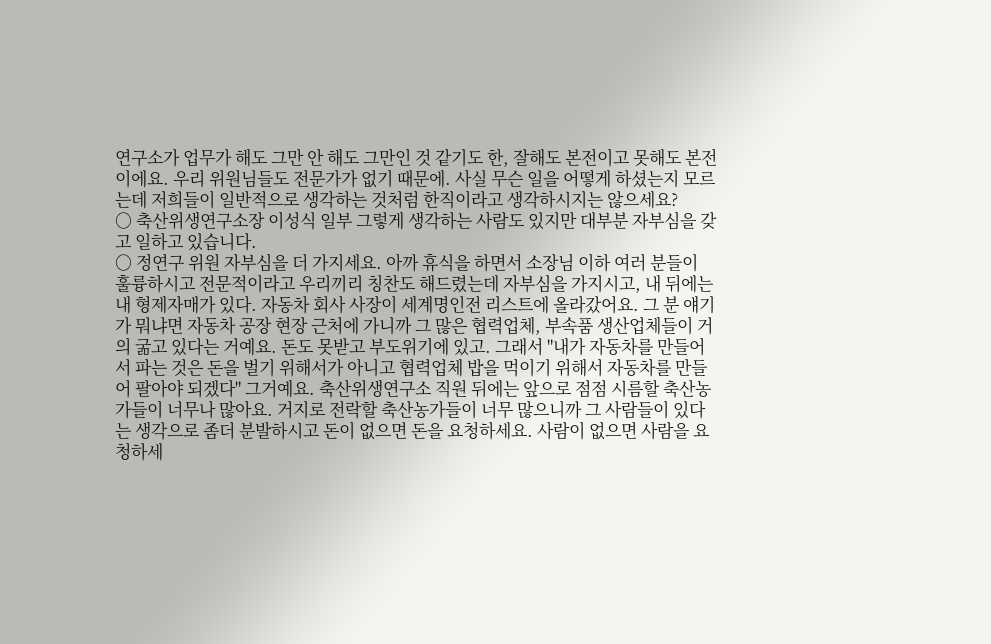연구소가 업무가 해도 그만 안 해도 그만인 것 같기도 한, 잘해도 본전이고 못해도 본전이에요. 우리 위원님들도 전문가가 없기 때문에. 사실 무슨 일을 어떻게 하셨는지 모르는데 저희들이 일반적으로 생각하는 것처럼 한직이라고 생각하시지는 않으세요?
○ 축산위생연구소장 이성식 일부 그렇게 생각하는 사람도 있지만 대부분 자부심을 갖고 일하고 있습니다.
○ 정연구 위원 자부심을 더 가지세요. 아까 휴식을 하면서 소장님 이하 여러 분들이 훌륭하시고 전문적이라고 우리끼리 칭찬도 해드렸는데 자부심을 가지시고, 내 뒤에는 내 형제자매가 있다. 자동차 회사 사장이 세계명인전 리스트에 올라갔어요. 그 분 얘기가 뭐냐면 자동차 공장 현장 근처에 가니까 그 많은 협력업체, 부속품 생산업체들이 거의 굶고 있다는 거예요. 돈도 못받고 부도위기에 있고. 그래서 "내가 자동차를 만들어서 파는 것은 돈을 벌기 위해서가 아니고 협력업체 밥을 먹이기 위해서 자동차를 만들어 팔아야 되겠다" 그거예요. 축산위생연구소 직원 뒤에는 앞으로 점점 시름할 축산농가들이 너무나 많아요. 거지로 전락할 축산농가들이 너무 많으니까 그 사람들이 있다는 생각으로 좀더 분발하시고 돈이 없으면 돈을 요청하세요. 사람이 없으면 사람을 요청하세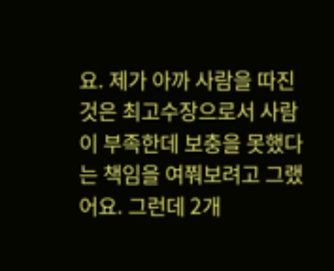요. 제가 아까 사람을 따진 것은 최고수장으로서 사람이 부족한데 보충을 못했다는 책임을 여쭤보려고 그랬어요. 그런데 2개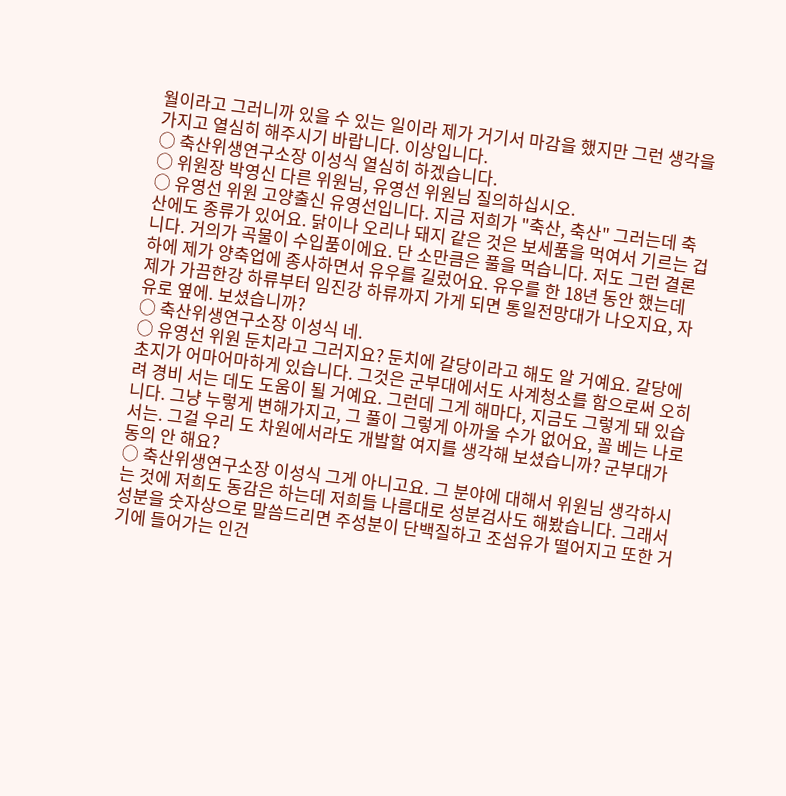월이라고 그러니까 있을 수 있는 일이라 제가 거기서 마감을 했지만 그런 생각을 가지고 열심히 해주시기 바랍니다. 이상입니다.
○ 축산위생연구소장 이성식 열심히 하겠습니다.
○ 위원장 박영신 다른 위원님, 유영선 위원님 질의하십시오.
○ 유영선 위원 고양출신 유영선입니다. 지금 저희가 "축산, 축산" 그러는데 축산에도 종류가 있어요. 닭이나 오리나 돼지 같은 것은 보세품을 먹여서 기르는 겁니다. 거의가 곡물이 수입품이에요. 단 소만큼은 풀을 먹습니다. 저도 그런 결론하에 제가 양축업에 종사하면서 유우를 길렀어요. 유우를 한 18년 동안 했는데 제가 가끔한강 하류부터 임진강 하류까지 가게 되면 통일전망대가 나오지요, 자유로 옆에. 보셨습니까?
○ 축산위생연구소장 이성식 네.
○ 유영선 위원 둔치라고 그러지요? 둔치에 갈당이라고 해도 알 거예요. 갈당에 초지가 어마어마하게 있습니다. 그것은 군부대에서도 사계청소를 함으로써 오히려 경비 서는 데도 도움이 될 거예요. 그런데 그게 해마다, 지금도 그렇게 돼 있습니다. 그냥 누렇게 변해가지고, 그 풀이 그렇게 아까울 수가 없어요, 꼴 베는 나로서는. 그걸 우리 도 차원에서라도 개발할 여지를 생각해 보셨습니까? 군부대가 동의 안 해요?
○ 축산위생연구소장 이성식 그게 아니고요. 그 분야에 대해서 위원님 생각하시는 것에 저희도 동감은 하는데 저희들 나름대로 성분검사도 해봤습니다. 그래서 성분을 숫자상으로 말씀드리면 주성분이 단백질하고 조섬유가 떨어지고 또한 거기에 들어가는 인건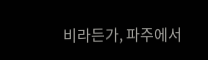비라든가, 파주에서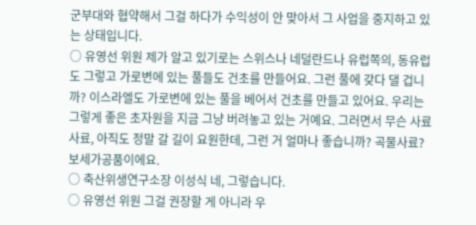군부대와 협약해서 그걸 하다가 수익성이 안 맞아서 그 사업을 중지하고 있는 상태입니다.
○ 유영선 위원 제가 알고 있기로는 스위스나 네덜란드나 유럽쪽의, 동유럽도 그렇고 가로변에 있는 풀들도 건초를 만들어요. 그런 풀에 갖다 댈 겁니까? 이스라엘도 가로변에 있는 풀을 베어서 건초를 만들고 있어요. 우리는 그렇게 좋은 초자원을 지금 그냥 버려놓고 있는 거예요. 그러면서 무슨 사료 사료, 아직도 정말 갈 길이 요원한데, 그런 거 얼마나 좋습니까? 곡물사료? 보세가공품이에요.
○ 축산위생연구소장 이성식 네, 그렇습니다.
○ 유영선 위원 그걸 권장할 게 아니라 우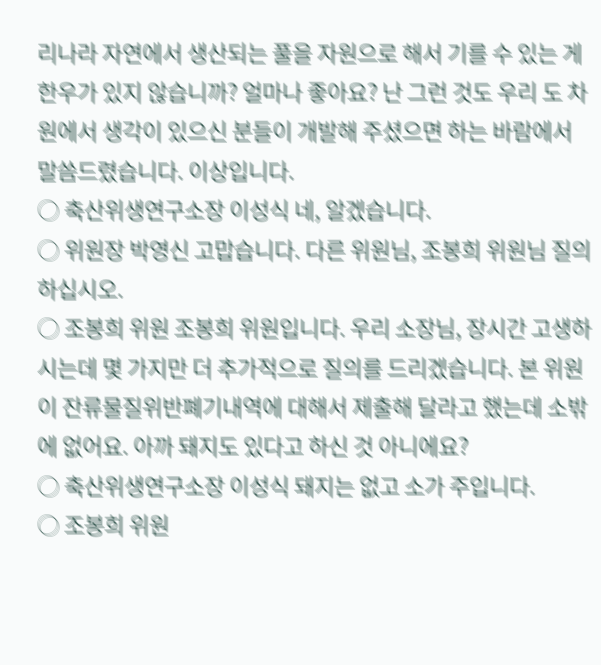리나라 자연에서 생산되는 풀을 자원으로 해서 기를 수 있는 게 한우가 있지 않습니까? 얼마나 좋아요? 난 그런 것도 우리 도 차원에서 생각이 있으신 분들이 개발해 주셨으면 하는 바람에서 말씀드렸습니다. 이상입니다.
○ 축산위생연구소장 이성식 네, 알겠습니다.
○ 위원장 박영신 고맙습니다. 다른 위원님, 조봉희 위원님 질의하십시오.
○ 조봉희 위원 조봉희 위원입니다. 우리 소장님, 장시간 고생하시는데 몇 가지만 더 추가적으로 질의를 드리겠습니다. 본 위원이 잔류물질위반폐기내역에 대해서 제출해 달라고 했는데 소밖에 없어요. 아까 돼지도 있다고 하신 것 아니에요?
○ 축산위생연구소장 이성식 돼지는 없고 소가 주입니다.
○ 조봉희 위원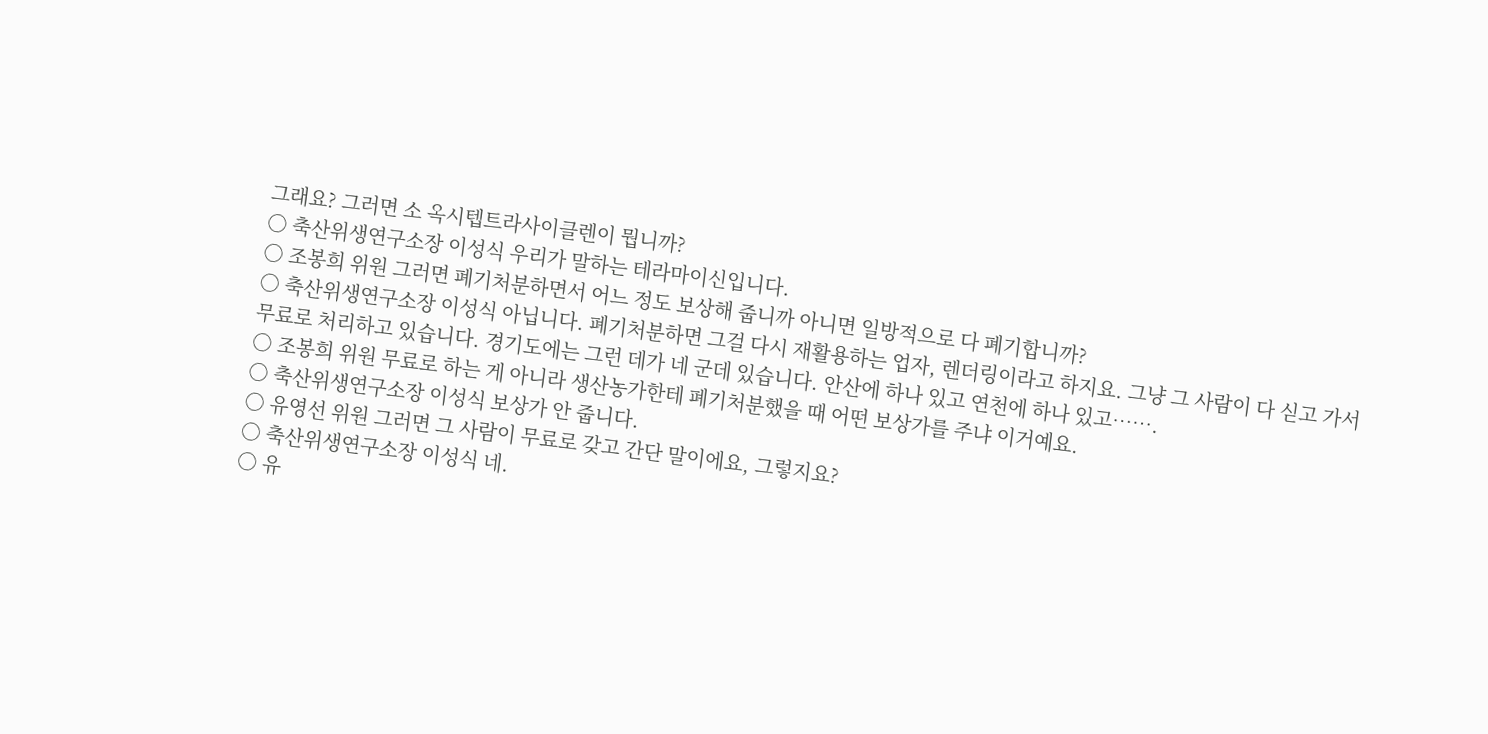그래요? 그러면 소 옥시텝트라사이클렌이 뭡니까?
○ 축산위생연구소장 이성식 우리가 말하는 테라마이신입니다.
○ 조봉희 위원 그러면 폐기처분하면서 어느 정도 보상해 줍니까 아니면 일방적으로 다 폐기합니까?
○ 축산위생연구소장 이성식 아닙니다. 폐기처분하면 그걸 다시 재활용하는 업자, 렌더링이라고 하지요. 그냥 그 사람이 다 싣고 가서 무료로 처리하고 있습니다. 경기도에는 그런 데가 네 군데 있습니다. 안산에 하나 있고 연천에 하나 있고…….
○ 조봉희 위원 무료로 하는 게 아니라 생산농가한테 폐기처분했을 때 어떤 보상가를 주냐 이거예요.
○ 축산위생연구소장 이성식 보상가 안 줍니다.
○ 유영선 위원 그러면 그 사람이 무료로 갖고 간단 말이에요, 그렇지요?
○ 축산위생연구소장 이성식 네.
○ 유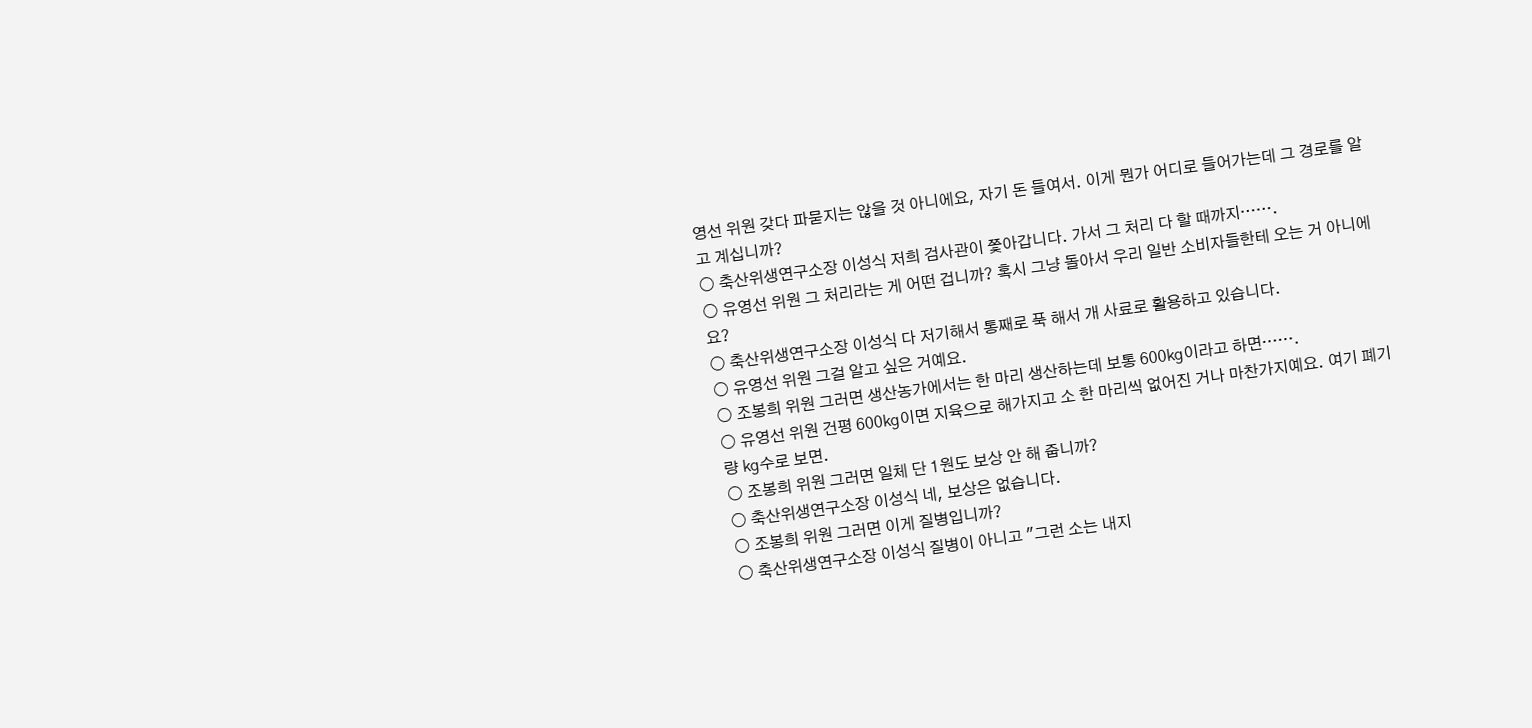영선 위원 갖다 파묻지는 않을 것 아니에요, 자기 돈 들여서. 이게 뭔가 어디로 들어가는데 그 경로를 알고 계십니까?
○ 축산위생연구소장 이성식 저희 검사관이 쫓아갑니다. 가서 그 처리 다 할 때까지…….
○ 유영선 위원 그 처리라는 게 어떤 겁니까? 혹시 그냥 돌아서 우리 일반 소비자들한테 오는 거 아니에요?
○ 축산위생연구소장 이성식 다 저기해서 통째로 푹 해서 개 사료로 활용하고 있습니다.
○ 유영선 위원 그걸 알고 싶은 거예요.
○ 조봉희 위원 그러면 생산농가에서는 한 마리 생산하는데 보통 600㎏이라고 하면…….
○ 유영선 위원 건평 600㎏이면 지육으로 해가지고 소 한 마리씩 없어진 거나 마찬가지예요. 여기 폐기량 ㎏수로 보면.
○ 조봉희 위원 그러면 일체 단 1원도 보상 안 해 줍니까?
○ 축산위생연구소장 이성식 네, 보상은 없습니다.
○ 조봉희 위원 그러면 이게 질병입니까?
○ 축산위생연구소장 이성식 질병이 아니고 "그런 소는 내지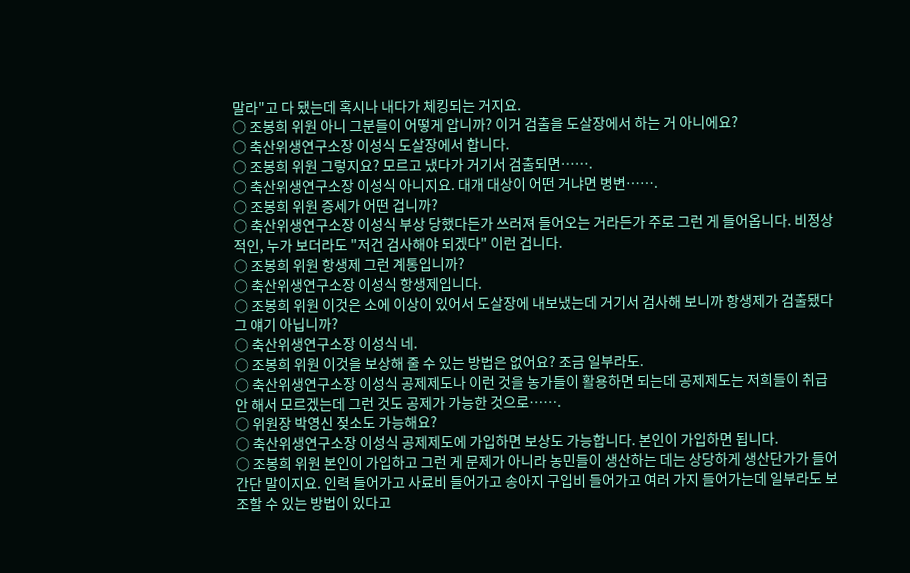말라"고 다 됐는데 혹시나 내다가 체킹되는 거지요.
○ 조봉희 위원 아니 그분들이 어떻게 압니까? 이거 검출을 도살장에서 하는 거 아니에요?
○ 축산위생연구소장 이성식 도살장에서 합니다.
○ 조봉희 위원 그렇지요? 모르고 냈다가 거기서 검출되면…….
○ 축산위생연구소장 이성식 아니지요. 대개 대상이 어떤 거냐면 병변…….
○ 조봉희 위원 증세가 어떤 겁니까?
○ 축산위생연구소장 이성식 부상 당했다든가 쓰러져 들어오는 거라든가 주로 그런 게 들어옵니다. 비정상적인, 누가 보더라도 "저건 검사해야 되겠다" 이런 겁니다.
○ 조봉희 위원 항생제 그런 계통입니까?
○ 축산위생연구소장 이성식 항생제입니다.
○ 조봉희 위원 이것은 소에 이상이 있어서 도살장에 내보냈는데 거기서 검사해 보니까 항생제가 검출됐다 그 얘기 아닙니까?
○ 축산위생연구소장 이성식 네.
○ 조봉희 위원 이것을 보상해 줄 수 있는 방법은 없어요? 조금 일부라도.
○ 축산위생연구소장 이성식 공제제도나 이런 것을 농가들이 활용하면 되는데 공제제도는 저희들이 취급 안 해서 모르겠는데 그런 것도 공제가 가능한 것으로…….
○ 위원장 박영신 젖소도 가능해요?
○ 축산위생연구소장 이성식 공제제도에 가입하면 보상도 가능합니다. 본인이 가입하면 됩니다.
○ 조봉희 위원 본인이 가입하고 그런 게 문제가 아니라 농민들이 생산하는 데는 상당하게 생산단가가 들어간단 말이지요. 인력 들어가고 사료비 들어가고 송아지 구입비 들어가고 여러 가지 들어가는데 일부라도 보조할 수 있는 방법이 있다고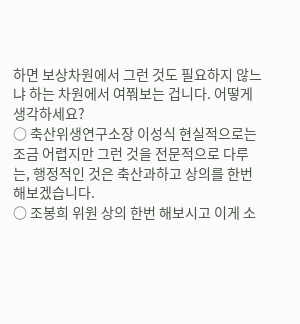하면 보상차원에서 그런 것도 필요하지 않느냐 하는 차원에서 여쭤보는 겁니다. 어떻게 생각하세요?
○ 축산위생연구소장 이성식 현실적으로는 조금 어렵지만 그런 것을 전문적으로 다루는, 행정적인 것은 축산과하고 상의를 한번 해보겠습니다.
○ 조봉희 위원 상의 한번 해보시고 이게 소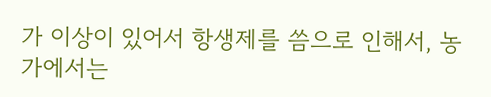가 이상이 있어서 항생제를 씀으로 인해서, 농가에서는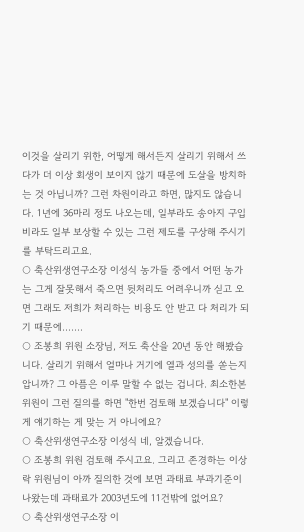이것을 살리기 위한, 어떻게 해서든지 살리기 위해서 쓰다가 더 이상 회생이 보이지 않기 때문에 도살을 방치하는 것 아닙니까? 그런 차원이라고 하면, 많지도 않습니다. 1년에 36마리 정도 나오는데, 일부라도 송아지 구입비라도 일부 보상할 수 있는 그런 제도를 구상해 주시기를 부탁드리고요.
○ 축산위생연구소장 이성식 농가들 중에서 어떤 농가는 그게 잘못해서 죽으면 뒷처리도 어려우니까 싣고 오면 그래도 저희가 처리하는 비용도 안 받고 다 처리가 되기 때문에…….
○ 조봉희 위원 소장님, 저도 축산을 20년 동안 해봤습니다. 살리기 위해서 얼마나 거기에 열과 성의를 쏟는지 압니까? 그 아픔은 이루 말할 수 없는 겁니다. 최소한본 위원이 그런 질의를 하면 "한번 검토해 보겠습니다" 이렇게 얘기하는 게 맞는 거 아니에요?
○ 축산위생연구소장 이성식 네, 알겠습니다.
○ 조봉희 위원 검토해 주시고요. 그리고 존경하는 이상락 위원님이 아까 질의한 것에 보면 과태료 부과기준이 나왔는데 과태료가 2003년도에 11건밖에 없어요?
○ 축산위생연구소장 이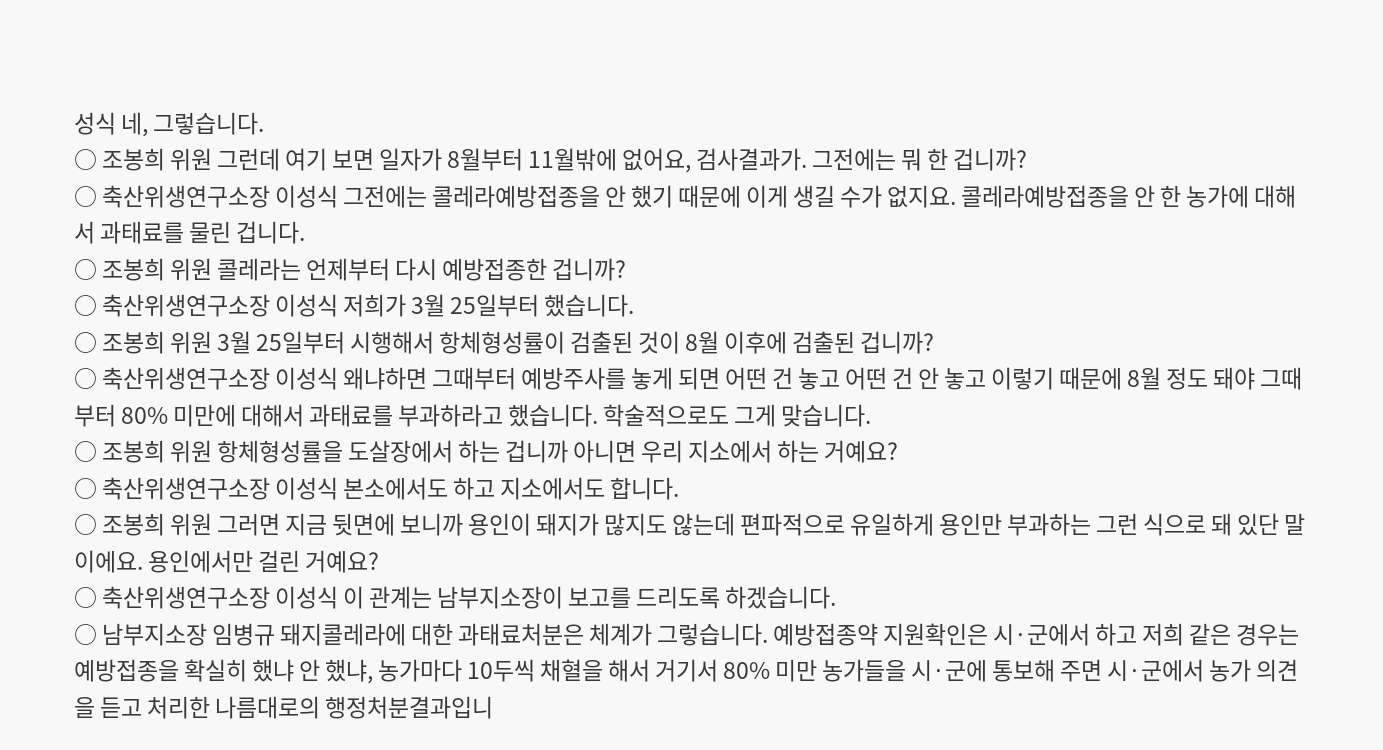성식 네, 그렇습니다.
○ 조봉희 위원 그런데 여기 보면 일자가 8월부터 11월밖에 없어요, 검사결과가. 그전에는 뭐 한 겁니까?
○ 축산위생연구소장 이성식 그전에는 콜레라예방접종을 안 했기 때문에 이게 생길 수가 없지요. 콜레라예방접종을 안 한 농가에 대해서 과태료를 물린 겁니다.
○ 조봉희 위원 콜레라는 언제부터 다시 예방접종한 겁니까?
○ 축산위생연구소장 이성식 저희가 3월 25일부터 했습니다.
○ 조봉희 위원 3월 25일부터 시행해서 항체형성률이 검출된 것이 8월 이후에 검출된 겁니까?
○ 축산위생연구소장 이성식 왜냐하면 그때부터 예방주사를 놓게 되면 어떤 건 놓고 어떤 건 안 놓고 이렇기 때문에 8월 정도 돼야 그때부터 80% 미만에 대해서 과태료를 부과하라고 했습니다. 학술적으로도 그게 맞습니다.
○ 조봉희 위원 항체형성률을 도살장에서 하는 겁니까 아니면 우리 지소에서 하는 거예요?
○ 축산위생연구소장 이성식 본소에서도 하고 지소에서도 합니다.
○ 조봉희 위원 그러면 지금 뒷면에 보니까 용인이 돼지가 많지도 않는데 편파적으로 유일하게 용인만 부과하는 그런 식으로 돼 있단 말이에요. 용인에서만 걸린 거예요?
○ 축산위생연구소장 이성식 이 관계는 남부지소장이 보고를 드리도록 하겠습니다.
○ 남부지소장 임병규 돼지콜레라에 대한 과태료처분은 체계가 그렇습니다. 예방접종약 지원확인은 시·군에서 하고 저희 같은 경우는 예방접종을 확실히 했냐 안 했냐, 농가마다 10두씩 채혈을 해서 거기서 80% 미만 농가들을 시·군에 통보해 주면 시·군에서 농가 의견을 듣고 처리한 나름대로의 행정처분결과입니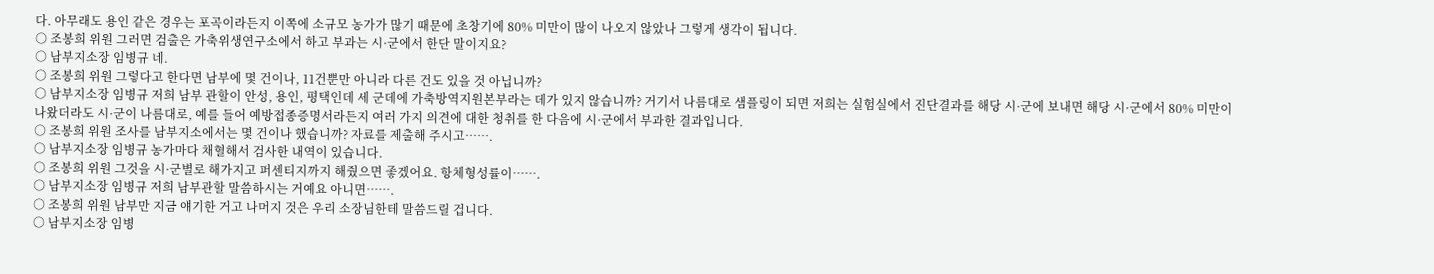다. 아무래도 용인 같은 경우는 포곡이라든지 이쪽에 소규모 농가가 많기 때문에 초창기에 80% 미만이 많이 나오지 않았나 그렇게 생각이 됩니다.
○ 조봉희 위원 그러면 검출은 가축위생연구소에서 하고 부과는 시·군에서 한단 말이지요?
○ 남부지소장 임병규 네.
○ 조봉희 위원 그렇다고 한다면 남부에 몇 건이나, 11건뿐만 아니라 다른 건도 있을 것 아닙니까?
○ 남부지소장 임병규 저희 남부 관할이 안성, 용인, 평택인데 세 군데에 가축방역지원본부라는 데가 있지 않습니까? 거기서 나름대로 샘플링이 되면 저희는 실험실에서 진단결과를 해당 시·군에 보내면 해당 시·군에서 80% 미만이 나왔더라도 시·군이 나름대로, 예를 들어 예방접종증명서라든지 여러 가지 의견에 대한 청취를 한 다음에 시·군에서 부과한 결과입니다.
○ 조봉희 위원 조사를 남부지소에서는 몇 건이나 했습니까? 자료를 제출해 주시고…….
○ 남부지소장 임병규 농가마다 채혈해서 검사한 내역이 있습니다.
○ 조봉희 위원 그것을 시·군별로 해가지고 퍼센티지까지 해줬으면 좋겠어요. 항체형성률이…….
○ 남부지소장 임병규 저희 남부관할 말씀하시는 거예요 아니면…….
○ 조봉희 위원 남부만 지금 얘기한 거고 나머지 것은 우리 소장님한테 말씀드릴 겁니다.
○ 남부지소장 임병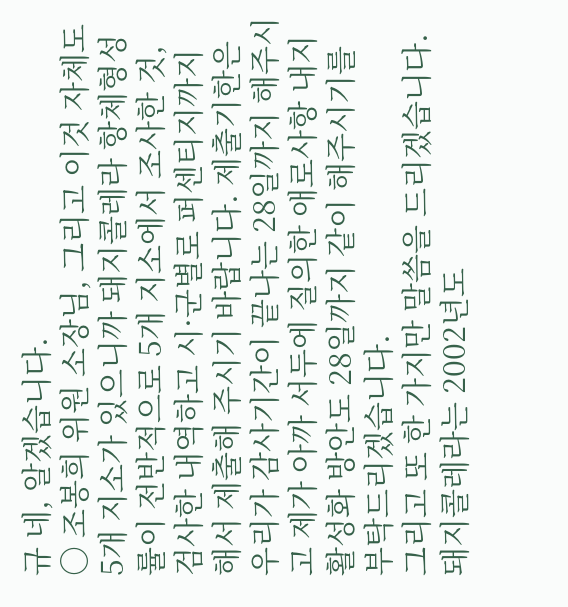규 네, 알겠습니다.
○ 조봉희 위원 소장님, 그리고 이것 자체도 5개 지소가 있으니까 돼지콜레라 항체형성률이 전반적으로 5개 지소에서 조사한 것, 검사한 내역하고 시·군별로 퍼센티지까지 해서 제출해 주시기 바랍니다. 제출기한은 우리가 감사기간이 끝나는 28일까지 해주시고 제가 아까 서두에 질의한 애로사항 내지 활성화 방안도 28일까지 같이 해주시기를 부탁드리겠습니다.
그리고 또 한 가지만 말씀을 드리겠습니다. 돼지콜레라는 2002년도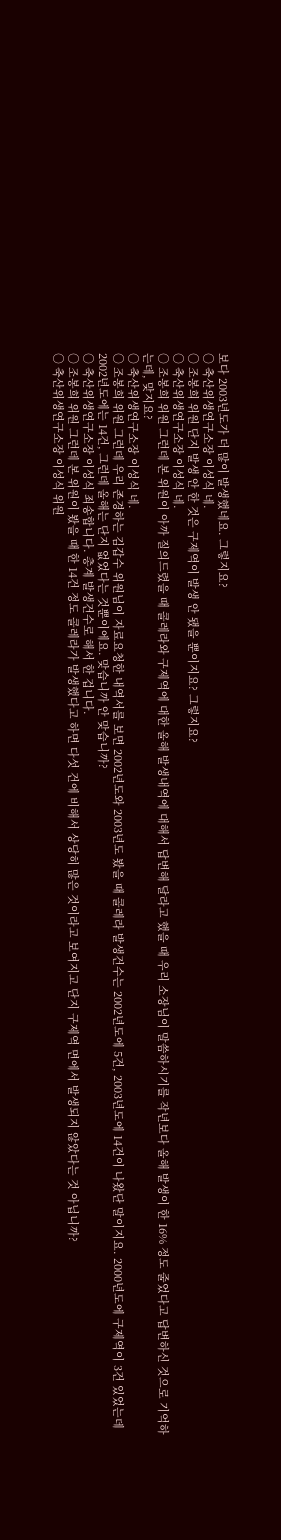보다 2003년도가 더 많이 발생했네요. 그렇지요?
○ 축산위생연구소장 이성식 네.
○ 조봉희 위원 단지 발생 안 한 것은 구제역이 발생 안 됐을 뿐이지요? 그렇지요?
○ 축산위생연구소장 이성식 네.
○ 조봉희 위원 그런데 본 위원이 아까 질의드렸을 때 콜레라와 구제역에 대한 올해 발생내역에 대해서 답변해 달라고 했을 때 우리 소장님이 말씀하시기를 작년보다 올해 발생이 한 16% 정도 줄었다고 답변하신 것으로 기억하는데, 맞지요?
○ 축산위생연구소장 이성식 네.
○ 조봉희 위원 그런데 우리 존경하는 김갑수 위원님이 자료요청한 내역서를 보면 2002년도와 2003년도 봤을 때 콜레라 발생건수는 2002년도에 5건, 2003년도에 14건이 나왔단 말이지요. 2000년도에 구제역이 3건 있었는데 2002년도에는 14건, 그런데 올해는 단지 없었다는 것뿐이에요. 맞습니까 안 맞습니까?
○ 축산위생연구소장 이성식 죄송합니다. 총계 발생건수로 해서 한 겁니다.
○ 조봉희 위원 그런데 본 위원이 봤을 때 한 14건 정도 콜레라가 발생했다고 하면 다섯 건에 비해서 상당히 많은 것이라고 보여지고 단지 구제역 면에서 발생되지 않았다는 것 아닙니까?
○ 축산위생연구소장 이성식 위원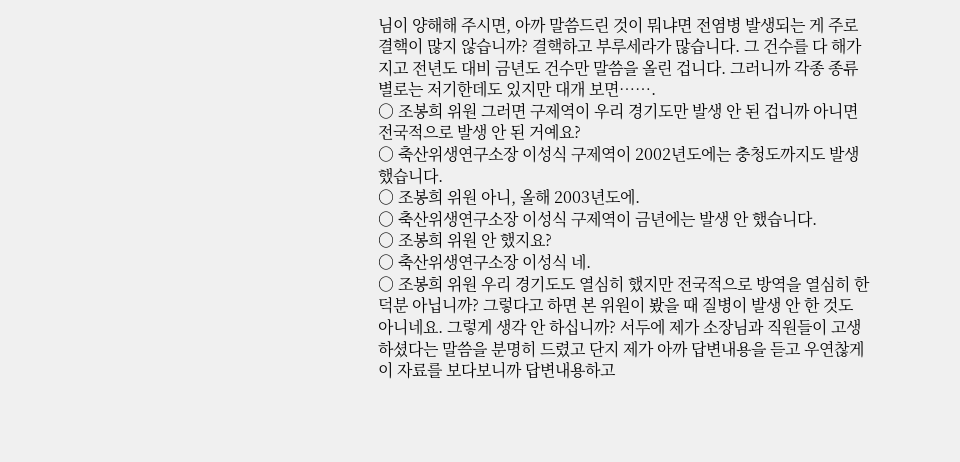님이 양해해 주시면, 아까 말씀드린 것이 뭐냐면 전염병 발생되는 게 주로 결핵이 많지 않습니까? 결핵하고 부루세라가 많습니다. 그 건수를 다 해가지고 전년도 대비 금년도 건수만 말씀을 올린 겁니다. 그러니까 각종 종류별로는 저기한데도 있지만 대개 보면…….
○ 조봉희 위원 그러면 구제역이 우리 경기도만 발생 안 된 겁니까 아니면 전국적으로 발생 안 된 거예요?
○ 축산위생연구소장 이성식 구제역이 2002년도에는 충청도까지도 발생했습니다.
○ 조봉희 위원 아니, 올해 2003년도에.
○ 축산위생연구소장 이성식 구제역이 금년에는 발생 안 했습니다.
○ 조봉희 위원 안 했지요?
○ 축산위생연구소장 이성식 네.
○ 조봉희 위원 우리 경기도도 열심히 했지만 전국적으로 방역을 열심히 한 덕분 아닙니까? 그렇다고 하면 본 위원이 봤을 때 질병이 발생 안 한 것도 아니네요. 그렇게 생각 안 하십니까? 서두에 제가 소장님과 직원들이 고생하셨다는 말씀을 분명히 드렸고 단지 제가 아까 답변내용을 듣고 우연찮게 이 자료를 보다보니까 답변내용하고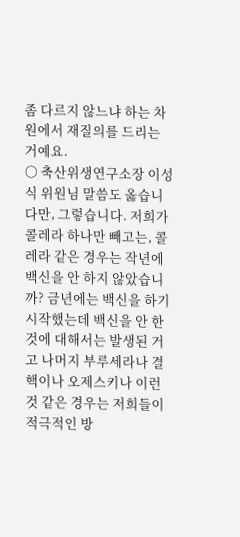좀 다르지 않느냐 하는 차원에서 재질의를 드리는 거예요.
○ 축산위생연구소장 이성식 위원님 말씀도 옳습니다만, 그렇습니다. 저희가 콜레라 하나만 빼고는, 콜레라 같은 경우는 작년에 백신을 안 하지 않았습니까? 금년에는 백신을 하기 시작했는데 백신을 안 한 것에 대해서는 발생된 거고 나머지 부루세라나 결핵이나 오제스키나 이런 것 같은 경우는 저희들이 적극적인 방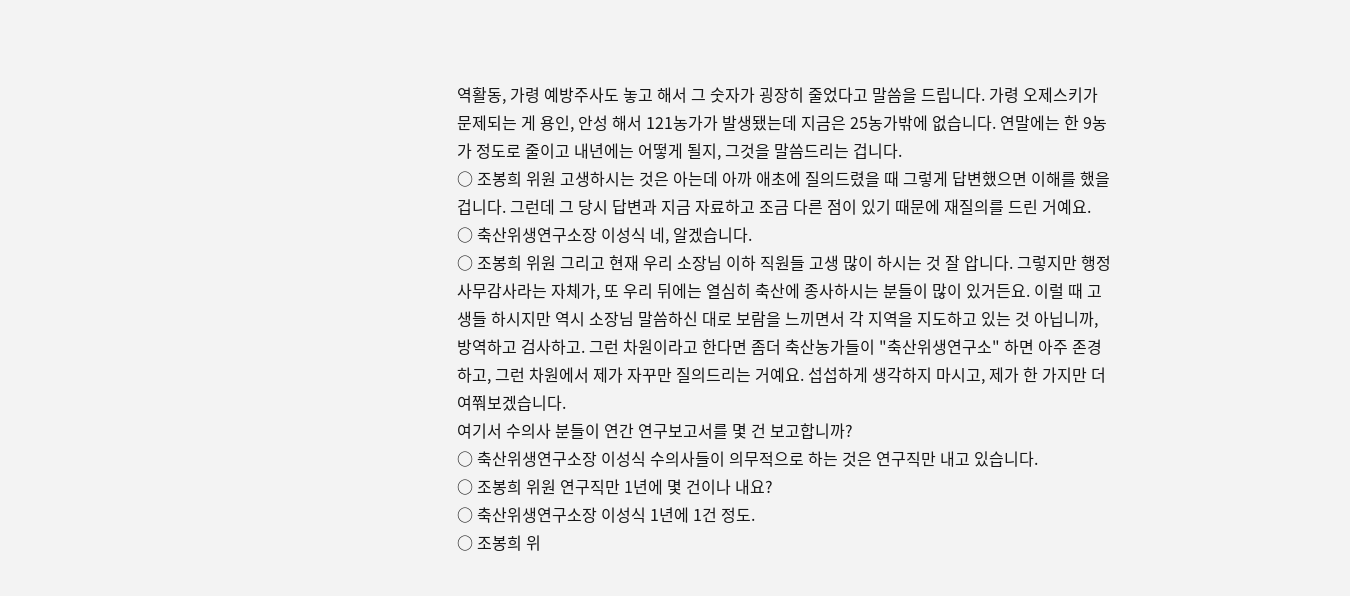역활동, 가령 예방주사도 놓고 해서 그 숫자가 굉장히 줄었다고 말씀을 드립니다. 가령 오제스키가 문제되는 게 용인, 안성 해서 121농가가 발생됐는데 지금은 25농가밖에 없습니다. 연말에는 한 9농가 정도로 줄이고 내년에는 어떻게 될지, 그것을 말씀드리는 겁니다.
○ 조봉희 위원 고생하시는 것은 아는데 아까 애초에 질의드렸을 때 그렇게 답변했으면 이해를 했을 겁니다. 그런데 그 당시 답변과 지금 자료하고 조금 다른 점이 있기 때문에 재질의를 드린 거예요.
○ 축산위생연구소장 이성식 네, 알겠습니다.
○ 조봉희 위원 그리고 현재 우리 소장님 이하 직원들 고생 많이 하시는 것 잘 압니다. 그렇지만 행정사무감사라는 자체가, 또 우리 뒤에는 열심히 축산에 종사하시는 분들이 많이 있거든요. 이럴 때 고생들 하시지만 역시 소장님 말씀하신 대로 보람을 느끼면서 각 지역을 지도하고 있는 것 아닙니까, 방역하고 검사하고. 그런 차원이라고 한다면 좀더 축산농가들이 "축산위생연구소" 하면 아주 존경하고, 그런 차원에서 제가 자꾸만 질의드리는 거예요. 섭섭하게 생각하지 마시고, 제가 한 가지만 더 여쭤보겠습니다.
여기서 수의사 분들이 연간 연구보고서를 몇 건 보고합니까?
○ 축산위생연구소장 이성식 수의사들이 의무적으로 하는 것은 연구직만 내고 있습니다.
○ 조봉희 위원 연구직만 1년에 몇 건이나 내요?
○ 축산위생연구소장 이성식 1년에 1건 정도.
○ 조봉희 위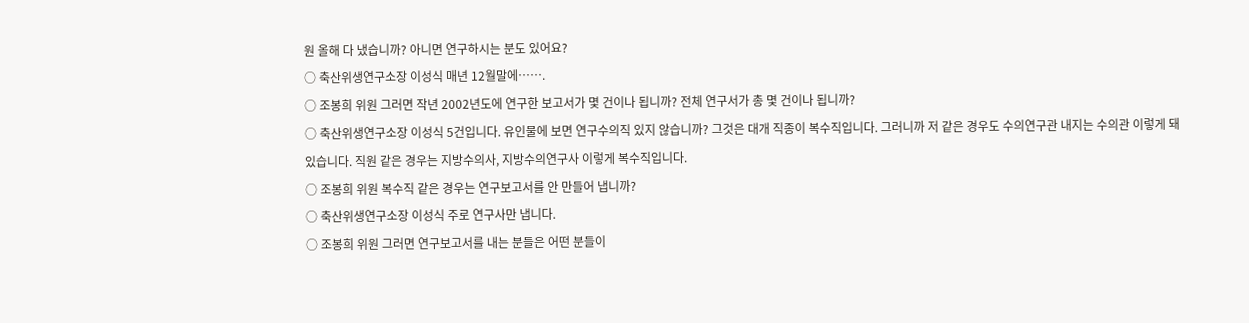원 올해 다 냈습니까? 아니면 연구하시는 분도 있어요?
○ 축산위생연구소장 이성식 매년 12월말에…….
○ 조봉희 위원 그러면 작년 2002년도에 연구한 보고서가 몇 건이나 됩니까? 전체 연구서가 총 몇 건이나 됩니까?
○ 축산위생연구소장 이성식 5건입니다. 유인물에 보면 연구수의직 있지 않습니까? 그것은 대개 직종이 복수직입니다. 그러니까 저 같은 경우도 수의연구관 내지는 수의관 이렇게 돼 있습니다. 직원 같은 경우는 지방수의사, 지방수의연구사 이렇게 복수직입니다.
○ 조봉희 위원 복수직 같은 경우는 연구보고서를 안 만들어 냅니까?
○ 축산위생연구소장 이성식 주로 연구사만 냅니다.
○ 조봉희 위원 그러면 연구보고서를 내는 분들은 어떤 분들이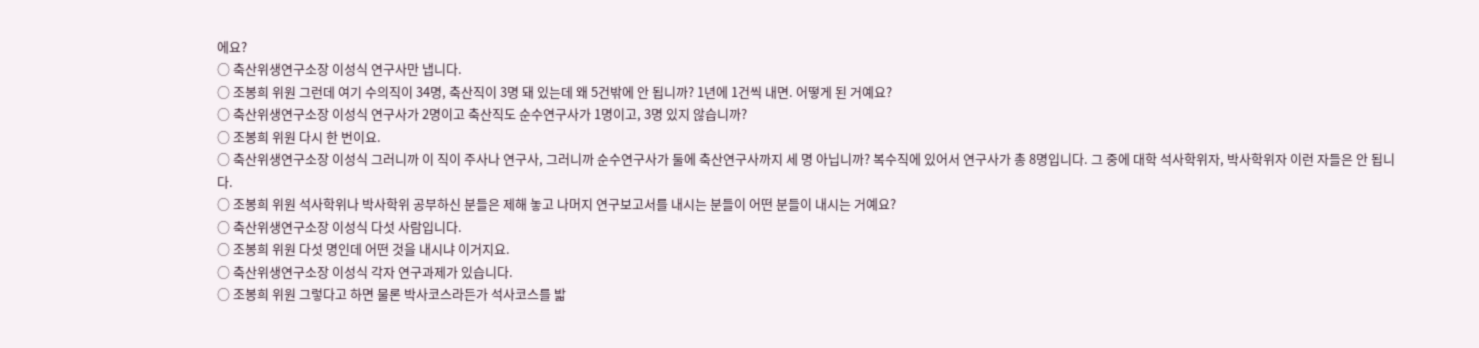에요?
○ 축산위생연구소장 이성식 연구사만 냅니다.
○ 조봉희 위원 그런데 여기 수의직이 34명, 축산직이 3명 돼 있는데 왜 5건밖에 안 됩니까? 1년에 1건씩 내면. 어떻게 된 거예요?
○ 축산위생연구소장 이성식 연구사가 2명이고 축산직도 순수연구사가 1명이고, 3명 있지 않습니까?
○ 조봉희 위원 다시 한 번이요.
○ 축산위생연구소장 이성식 그러니까 이 직이 주사나 연구사, 그러니까 순수연구사가 둘에 축산연구사까지 세 명 아닙니까? 복수직에 있어서 연구사가 총 8명입니다. 그 중에 대학 석사학위자, 박사학위자 이런 자들은 안 됩니다.
○ 조봉희 위원 석사학위나 박사학위 공부하신 분들은 제해 놓고 나머지 연구보고서를 내시는 분들이 어떤 분들이 내시는 거예요?
○ 축산위생연구소장 이성식 다섯 사람입니다.
○ 조봉희 위원 다섯 명인데 어떤 것을 내시냐 이거지요.
○ 축산위생연구소장 이성식 각자 연구과제가 있습니다.
○ 조봉희 위원 그렇다고 하면 물론 박사코스라든가 석사코스를 밟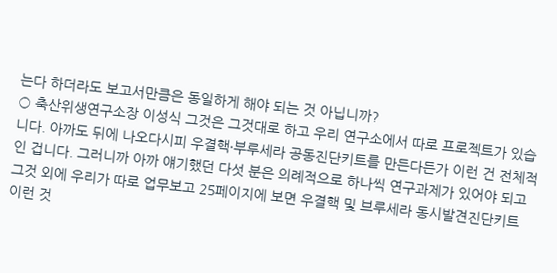는다 하더라도 보고서만큼은 동일하게 해야 되는 것 아닙니까?
○ 축산위생연구소장 이성식 그것은 그것대로 하고 우리 연구소에서 따로 프로젝트가 있습니다. 아까도 뒤에 나오다시피 우결핵·부루세라 공동진단키트를 만든다든가 이런 건 전체적인 겁니다. 그러니까 아까 얘기했던 다섯 분은 의례적으로 하나씩 연구과제가 있어야 되고 그것 외에 우리가 따로 업무보고 25페이지에 보면 우결핵 및 브루세라 동시발견진단키트 이런 것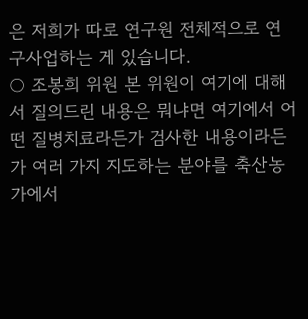은 저희가 따로 연구원 전체적으로 연구사업하는 게 있습니다.
○ 조봉희 위원 본 위원이 여기에 대해서 질의드린 내용은 뭐냐면 여기에서 어떤 질병치료라든가 검사한 내용이라든가 여러 가지 지도하는 분야를 축산농가에서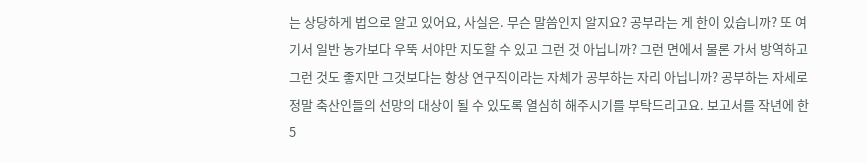는 상당하게 법으로 알고 있어요, 사실은. 무슨 말씀인지 알지요? 공부라는 게 한이 있습니까? 또 여기서 일반 농가보다 우뚝 서야만 지도할 수 있고 그런 것 아닙니까? 그런 면에서 물론 가서 방역하고 그런 것도 좋지만 그것보다는 항상 연구직이라는 자체가 공부하는 자리 아닙니까? 공부하는 자세로 정말 축산인들의 선망의 대상이 될 수 있도록 열심히 해주시기를 부탁드리고요. 보고서를 작년에 한 5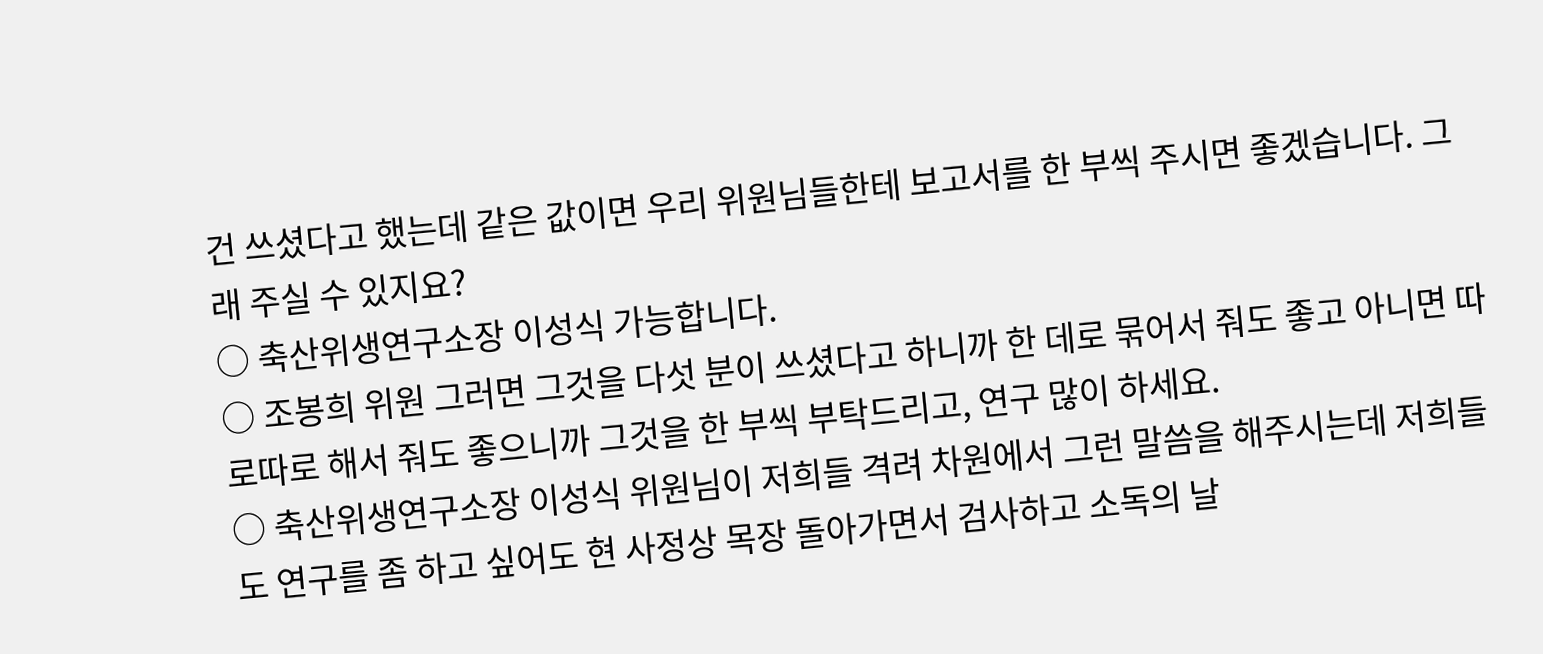건 쓰셨다고 했는데 같은 값이면 우리 위원님들한테 보고서를 한 부씩 주시면 좋겠습니다. 그래 주실 수 있지요?
○ 축산위생연구소장 이성식 가능합니다.
○ 조봉희 위원 그러면 그것을 다섯 분이 쓰셨다고 하니까 한 데로 묶어서 줘도 좋고 아니면 따로따로 해서 줘도 좋으니까 그것을 한 부씩 부탁드리고, 연구 많이 하세요.
○ 축산위생연구소장 이성식 위원님이 저희들 격려 차원에서 그런 말씀을 해주시는데 저희들도 연구를 좀 하고 싶어도 현 사정상 목장 돌아가면서 검사하고 소독의 날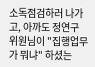소독점검하러 나가고, 아까도 정연구 위원님이 "집행업무가 뭐냐" 하셨는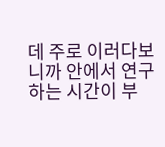데 주로 이러다보니까 안에서 연구하는 시간이 부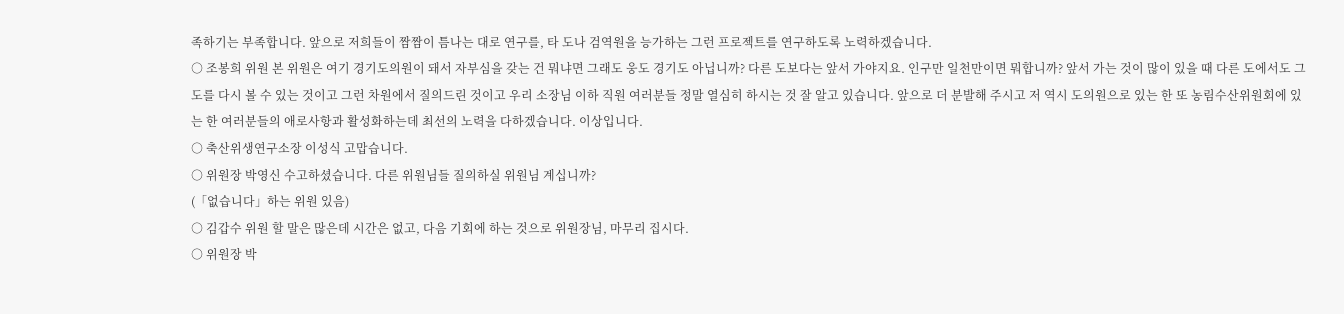족하기는 부족합니다. 앞으로 저희들이 짬짬이 틈나는 대로 연구를, 타 도나 검역원을 능가하는 그런 프로젝트를 연구하도록 노력하겠습니다.
○ 조봉희 위원 본 위원은 여기 경기도의원이 돼서 자부심을 갖는 건 뭐냐면 그래도 웅도 경기도 아닙니까? 다른 도보다는 앞서 가야지요. 인구만 일천만이면 뭐합니까? 앞서 가는 것이 많이 있을 때 다른 도에서도 그 도를 다시 볼 수 있는 것이고 그런 차원에서 질의드린 것이고 우리 소장님 이하 직원 여러분들 정말 열심히 하시는 것 잘 알고 있습니다. 앞으로 더 분발해 주시고 저 역시 도의원으로 있는 한 또 농림수산위원회에 있는 한 여러분들의 애로사항과 활성화하는데 최선의 노력을 다하겠습니다. 이상입니다.
○ 축산위생연구소장 이성식 고맙습니다.
○ 위원장 박영신 수고하셨습니다. 다른 위원님들 질의하실 위원님 계십니까?
(「없습니다」하는 위원 있음)
○ 김갑수 위원 할 말은 많은데 시간은 없고, 다음 기회에 하는 것으로 위원장님, 마무리 집시다.
○ 위원장 박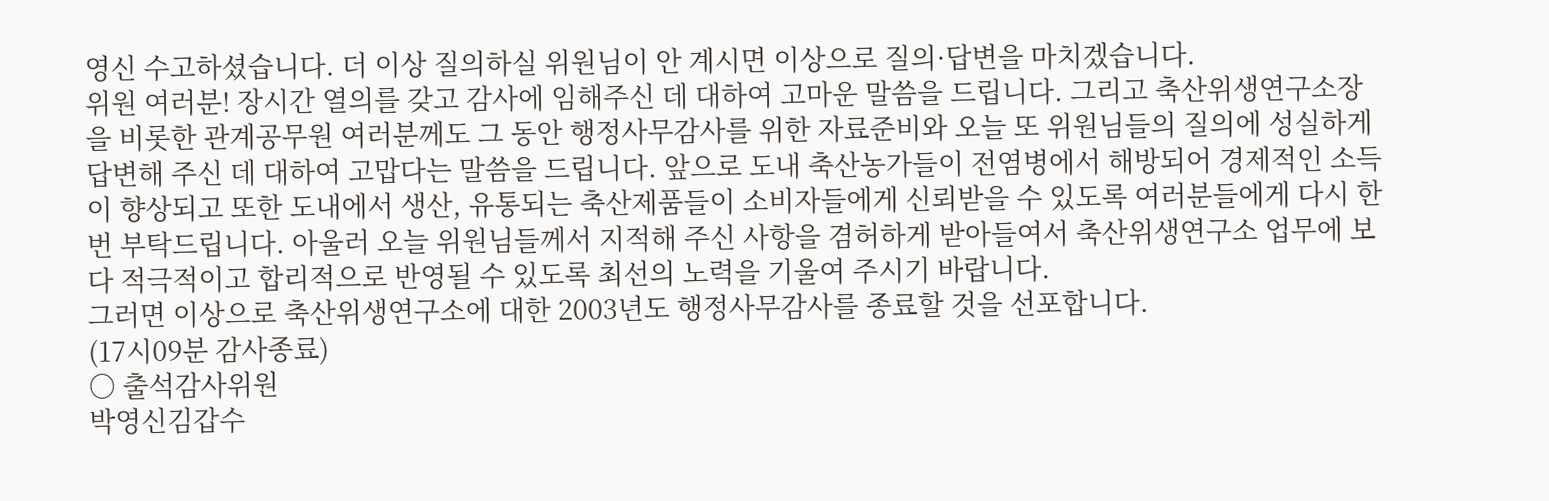영신 수고하셨습니다. 더 이상 질의하실 위원님이 안 계시면 이상으로 질의·답변을 마치겠습니다.
위원 여러분! 장시간 열의를 갖고 감사에 임해주신 데 대하여 고마운 말씀을 드립니다. 그리고 축산위생연구소장을 비롯한 관계공무원 여러분께도 그 동안 행정사무감사를 위한 자료준비와 오늘 또 위원님들의 질의에 성실하게 답변해 주신 데 대하여 고맙다는 말씀을 드립니다. 앞으로 도내 축산농가들이 전염병에서 해방되어 경제적인 소득이 향상되고 또한 도내에서 생산, 유통되는 축산제품들이 소비자들에게 신뢰받을 수 있도록 여러분들에게 다시 한 번 부탁드립니다. 아울러 오늘 위원님들께서 지적해 주신 사항을 겸허하게 받아들여서 축산위생연구소 업무에 보다 적극적이고 합리적으로 반영될 수 있도록 최선의 노력을 기울여 주시기 바랍니다.
그러면 이상으로 축산위생연구소에 대한 2003년도 행정사무감사를 종료할 것을 선포합니다.
(17시09분 감사종료)
○ 출석감사위원
박영신김갑수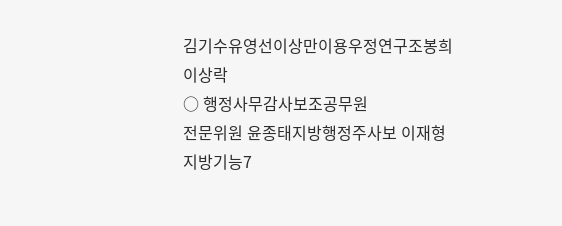김기수유영선이상만이용우정연구조봉희이상락
○ 행정사무감사보조공무원
전문위원 윤종태지방행정주사보 이재형
지방기능7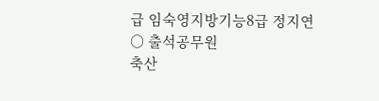급 임숙영지방기능8급 정지연
○ 출석공무원
축산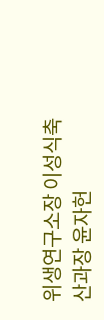위생연구소장 이성식축산과장 윤자헌